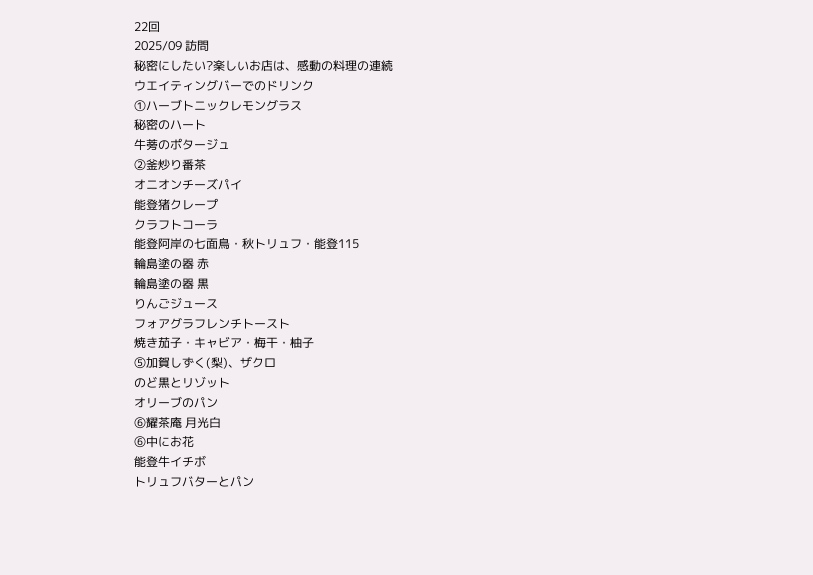22回
2025/09 訪問
秘密にしたい?楽しいお店は、感動の料理の連続
ウエイティングバーでのドリンク
①ハーブトニックレモングラス
秘密のハート
牛蒡のポタージュ
②釜炒り番茶
オニオンチーズパイ
能登猪クレープ
クラフトコーラ
能登阿岸の七面鳥・秋トリュフ・能登115
輪島塗の器 赤
輪島塗の器 黒
りんごジュース
フォアグラフレンチトースト
焼き茄子・キャビア・梅干・柚子
➄加賀しずく(梨)、ザクロ
のど黒とリゾット
オリーブのパン
⑥耀茶庵 月光白
⑥中にお花
能登牛イチボ
トリュフバターとパン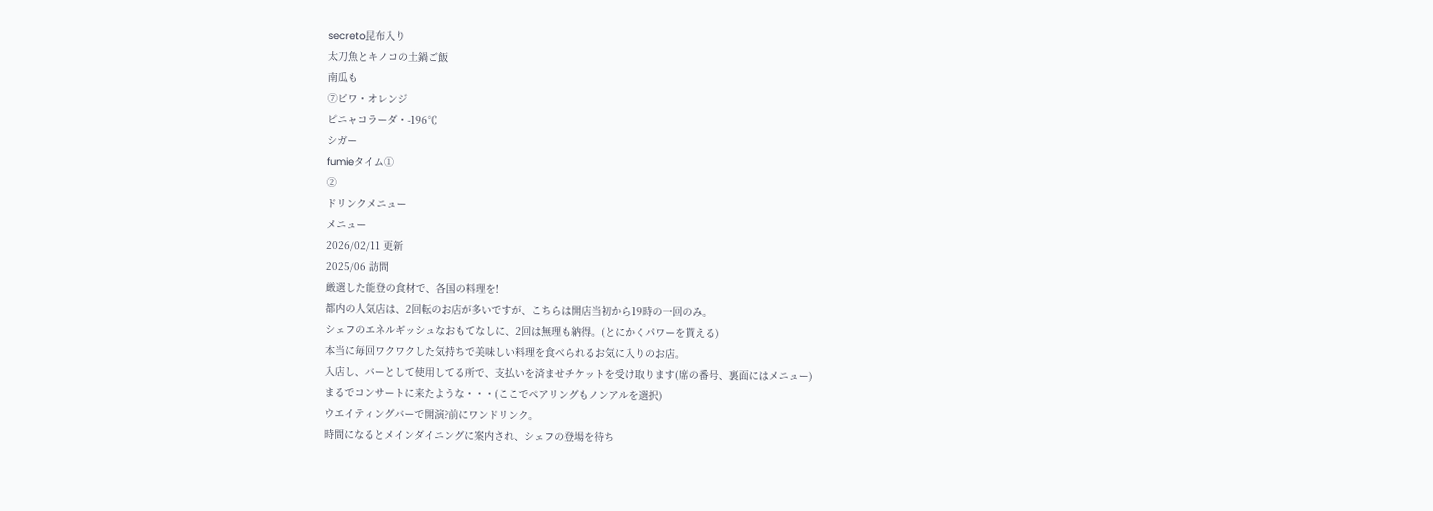secreto昆布入り
太刀魚とキノコの土鍋ご飯
南瓜も
⑦ビワ・オレンジ
ピニャコラーダ・-196℃
シガー
fumieタイム①
②
ドリンクメニュー
メニュー
2026/02/11 更新
2025/06 訪問
厳選した能登の食材で、各国の料理を!
都内の人気店は、2回転のお店が多いですが、こちらは開店当初から19時の一回のみ。
シェフのエネルギッシュなおもてなしに、2回は無理も納得。(とにかくパワーを貰える)
本当に毎回ワクワクした気持ちで美味しい料理を食べられるお気に入りのお店。
入店し、バーとして使用してる所で、支払いを済ませチケットを受け取ります(席の番号、裏面にはメニュー)
まるでコンサートに来たような・・・(ここでペアリングもノンアルを選択)
ウエイティングバーで開演?前にワンドリンク。
時間になるとメインダイニングに案内され、シェフの登場を待ち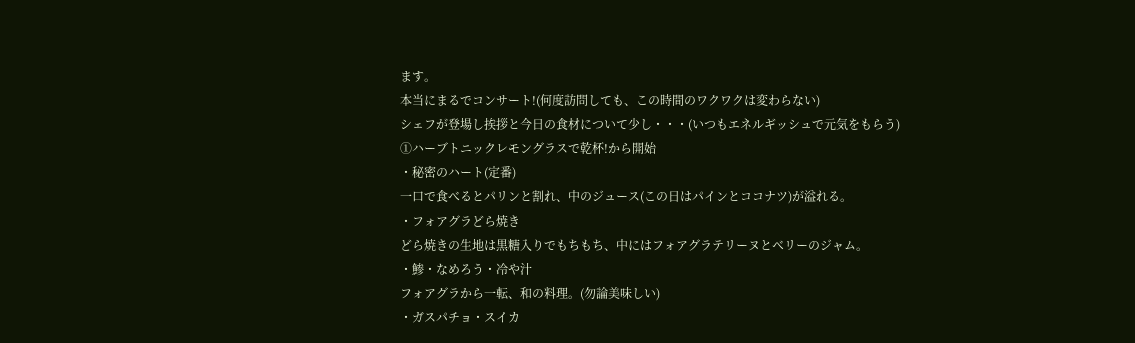ます。
本当にまるでコンサート!(何度訪問しても、この時間のワクワクは変わらない)
シェフが登場し挨拶と今日の食材について少し・・・(いつもエネルギッシュで元気をもらう)
①ハーブトニックレモングラスで乾杯!から開始
・秘密のハート(定番)
一口で食べるとパリンと割れ、中のジュース(この日はパインとココナツ)が溢れる。
・フォアグラどら焼き
どら焼きの生地は黒糖入りでもちもち、中にはフォアグラテリーヌとベリーのジャム。
・鯵・なめろう・冷や汁
フォアグラから一転、和の料理。(勿論美味しい)
・ガスパチョ・スイカ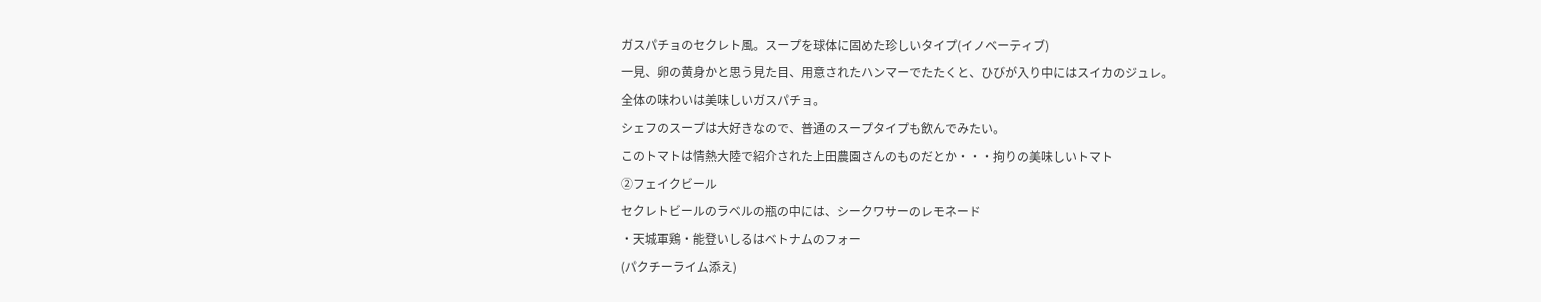ガスパチョのセクレト風。スープを球体に固めた珍しいタイプ(イノベーティブ)
一見、卵の黄身かと思う見た目、用意されたハンマーでたたくと、ひびが入り中にはスイカのジュレ。
全体の味わいは美味しいガスパチョ。
シェフのスープは大好きなので、普通のスープタイプも飲んでみたい。
このトマトは情熱大陸で紹介された上田農園さんのものだとか・・・拘りの美味しいトマト
②フェイクビール
セクレトビールのラベルの瓶の中には、シークワサーのレモネード
・天城軍鶏・能登いしるはベトナムのフォー
(パクチーライム添え)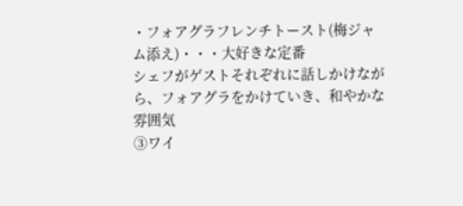・フォアグラフレンチトースト(梅ジャム添え)・・・大好きな定番
シェフがゲストそれぞれに話しかけながら、フォアグラをかけていき、和やかな雰囲気
③ワイ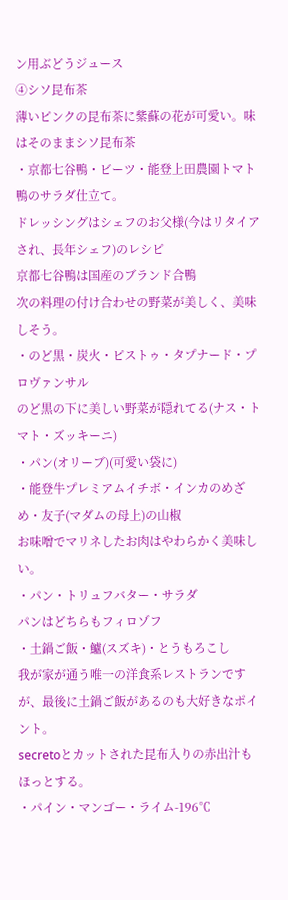ン用ぶどうジュース
④シソ昆布茶
薄いピンクの昆布茶に紫蘇の花が可愛い。味はそのままシソ昆布茶
・京都七谷鴨・ビーツ・能登上田農園トマト
鴨のサラダ仕立て。
ドレッシングはシェフのお父様(今はリタイアされ、長年シェフ)のレシピ
京都七谷鴨は国産のブランド合鴨
次の料理の付け合わせの野菜が美しく、美味しそう。
・のど黒・炭火・ピストゥ・タプナード・プロヴァンサル
のど黒の下に美しい野菜が隠れてる(ナス・トマト・ズッキーニ)
・パン(オリーブ)(可愛い袋に)
・能登牛プレミアムイチボ・インカのめざめ・友子(マダムの母上)の山椒
お味噌でマリネしたお肉はやわらかく美味しい。
・パン・トリュフバター・サラダ
パンはどちらもフィロゾフ
・土鍋ご飯・鱸(スズキ)・とうもろこし
我が家が通う唯一の洋食系レストランですが、最後に土鍋ご飯があるのも大好きなポイント。
secretoとカットされた昆布入りの赤出汁もほっとする。
・パイン・マンゴー・ライム-196℃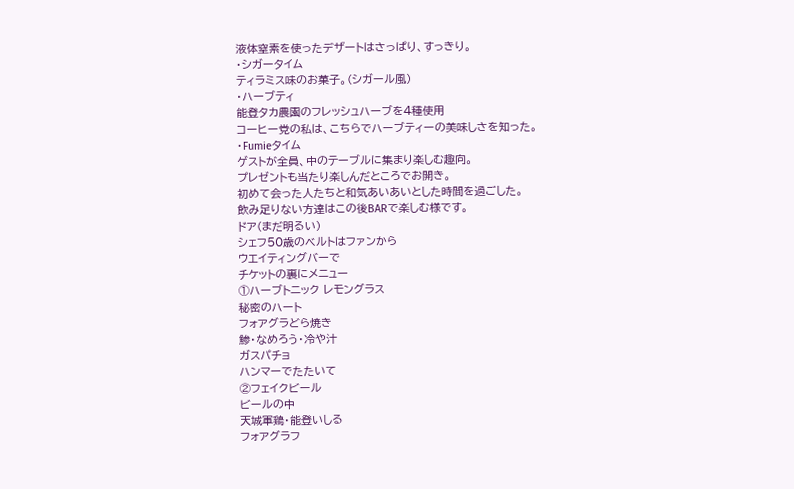液体窒素を使ったデザートはさっぱり、すっきり。
・シガータイム
ティラミス味のお菓子。(シガール風)
・ハーブティ
能登タカ農園のフレッシュハーブを4種使用
コーヒー党の私は、こちらでハーブティーの美味しさを知った。
・Fumieタイム
ゲストが全員、中のテーブルに集まり楽しむ趣向。
プレゼントも当たり楽しんだところでお開き。
初めて会った人たちと和気あいあいとした時間を過ごした。
飲み足りない方達はこの後BARで楽しむ様です。
ドア(まだ明るい)
シェフ50歳のベルトはファンから
ウエイティングバーで
チケットの裏にメニュー
①ハーブトニック レモングラス
秘密のハート
フォアグラどら焼き
鯵・なめろう・冷や汁
ガスパチョ
ハンマーでたたいて
②フェイクビール
ビールの中
天城軍鶏・能登いしる
フォアグラフ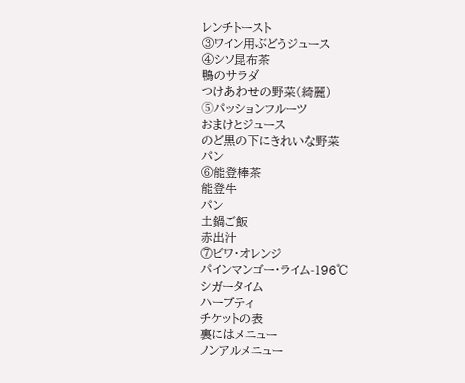レンチトースト
③ワイン用ぶどうジュース
④シソ昆布茶
鴨のサラダ
つけあわせの野菜(綺麗)
➄パッションフルーツ
おまけとジュース
のど黒の下にきれいな野菜
パン
⑥能登棒茶
能登牛
パン
土鍋ご飯
赤出汁
⑦ビワ・オレンジ
パインマンゴー・ライム-196℃
シガータイム
ハーブティ
チケットの表
裏にはメニュー
ノンアルメニュー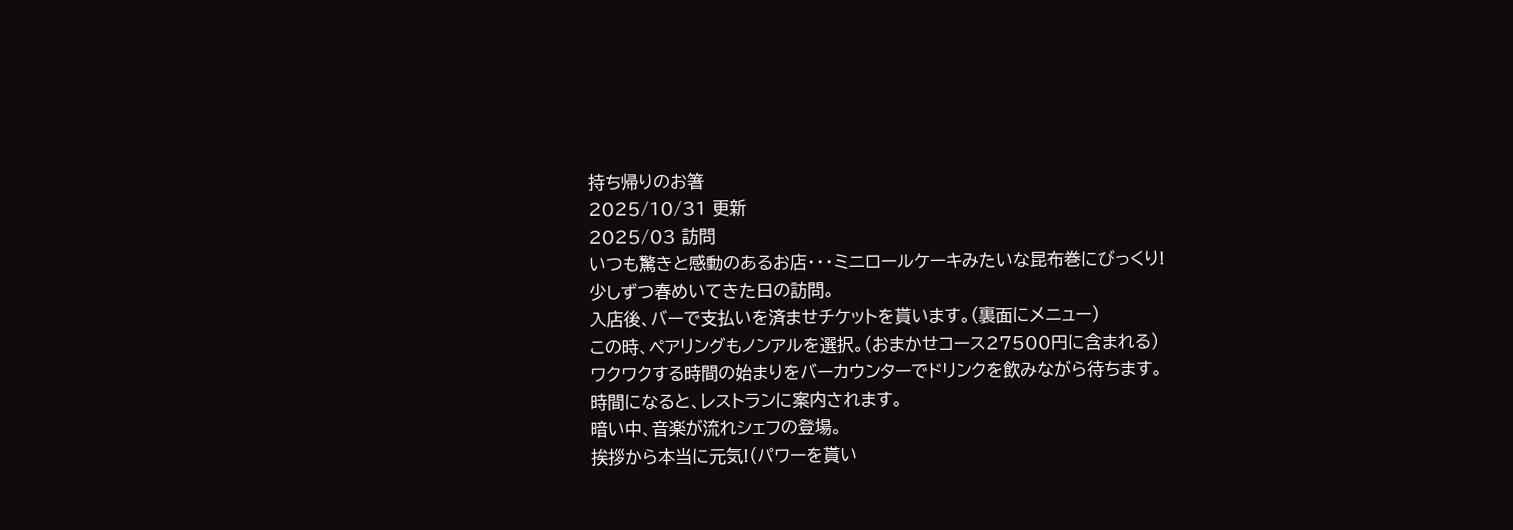持ち帰りのお箸
2025/10/31 更新
2025/03 訪問
いつも驚きと感動のあるお店・・・ミニロールケーキみたいな昆布巻にびっくり!
少しずつ春めいてきた日の訪問。
入店後、バーで支払いを済ませチケットを貰います。(裏面にメニュー)
この時、ペアリングもノンアルを選択。(おまかせコース27500円に含まれる)
ワクワクする時間の始まりをバーカウンターでドリンクを飲みながら待ちます。
時間になると、レストランに案内されます。
暗い中、音楽が流れシェフの登場。
挨拶から本当に元気!(パワーを貰い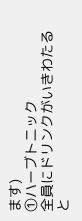ます)
①ハーブトニック
全員にドリンクがいきわたると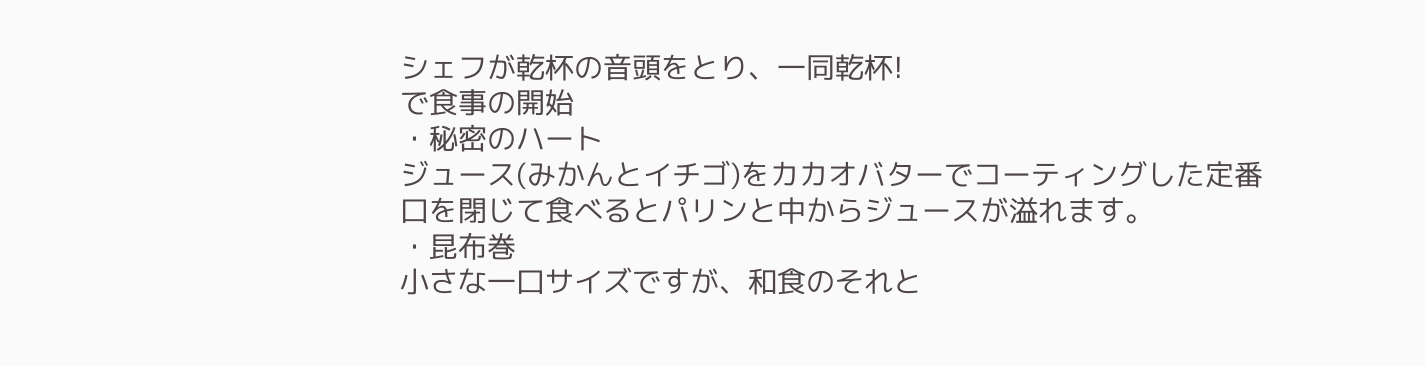シェフが乾杯の音頭をとり、一同乾杯!
で食事の開始
・秘密のハート
ジュース(みかんとイチゴ)をカカオバターでコーティングした定番
口を閉じて食べるとパリンと中からジュースが溢れます。
・昆布巻
小さな一口サイズですが、和食のそれと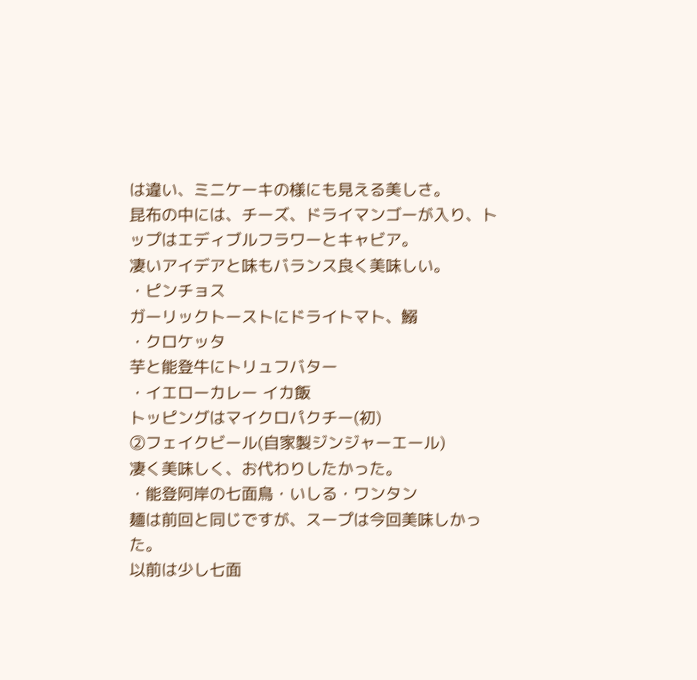は違い、ミニケーキの様にも見える美しさ。
昆布の中には、チーズ、ドライマンゴーが入り、トップはエディブルフラワーとキャビア。
凄いアイデアと味もバランス良く美味しい。
・ピンチョス
ガーリックトーストにドライトマト、鰯
・クロケッタ
芋と能登牛にトリュフバター
・イエローカレー イカ飯
トッピングはマイクロパクチー(初)
②フェイクビール(自家製ジンジャーエール)
凄く美味しく、お代わりしたかった。
・能登阿岸の七面鳥・いしる・ワンタン
麺は前回と同じですが、スープは今回美味しかった。
以前は少し七面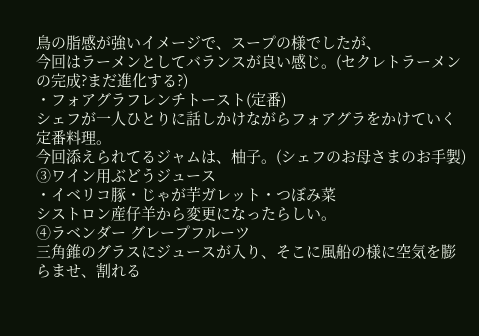鳥の脂感が強いイメージで、スープの様でしたが、
今回はラーメンとしてバランスが良い感じ。(セクレトラーメンの完成?まだ進化する?)
・フォアグラフレンチトースト(定番)
シェフが一人ひとりに話しかけながらフォアグラをかけていく定番料理。
今回添えられてるジャムは、柚子。(シェフのお母さまのお手製)
③ワイン用ぶどうジュース
・イベリコ豚・じゃが芋ガレット・つぼみ菜
シストロン産仔羊から変更になったらしい。
④ラベンダー グレープフルーツ
三角錐のグラスにジュースが入り、そこに風船の様に空気を膨らませ、割れる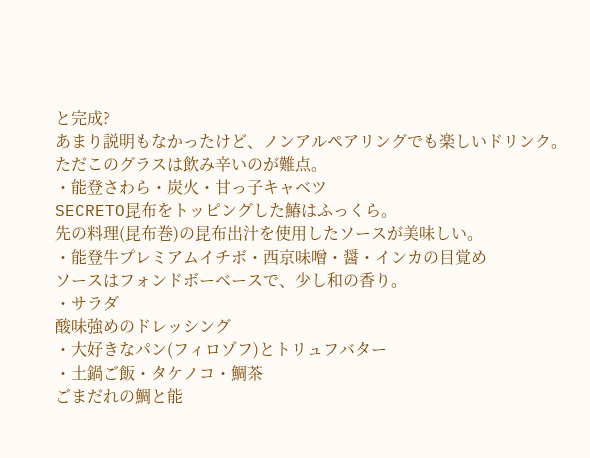と完成?
あまり説明もなかったけど、ノンアルペアリングでも楽しいドリンク。
ただこのグラスは飲み辛いのが難点。
・能登さわら・炭火・甘っ子キャベツ
SECRETO昆布をトッピングした鰆はふっくら。
先の料理(昆布巻)の昆布出汁を使用したソースが美味しい。
・能登牛プレミアムイチボ・西京味噌・醤・インカの目覚め
ソースはフォンドボーベースで、少し和の香り。
・サラダ
酸味強めのドレッシング
・大好きなパン(フィロゾフ)とトリュフバター
・土鍋ご飯・タケノコ・鯛茶
ごまだれの鯛と能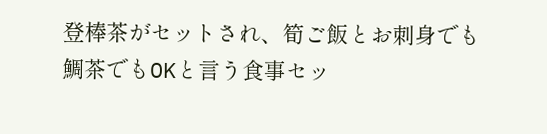登棒茶がセットされ、筍ご飯とお刺身でも
鯛茶でもOKと言う食事セッ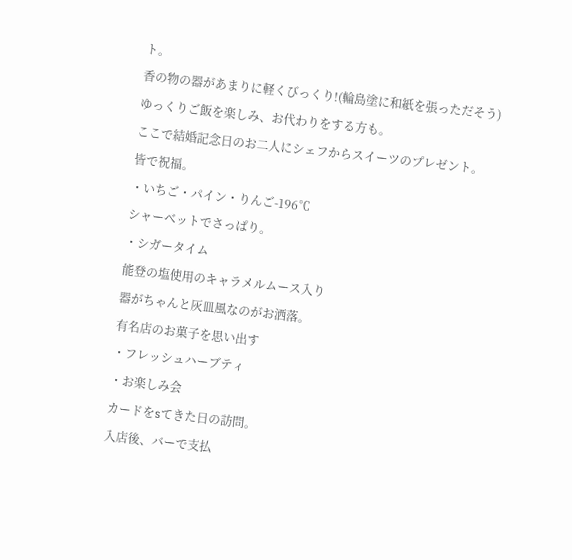ト。
香の物の器があまりに軽くびっくり!(輪島塗に和紙を張っただそう)
ゆっくりご飯を楽しみ、お代わりをする方も。
ここで結婚記念日のお二人にシェフからスイーツのプレゼント。
皆で祝福。
・いちご・パイン・りんご-196℃
シャーベットでさっぱり。
・シガータイム
能登の塩使用のキャラメルムース入り
器がちゃんと灰皿風なのがお洒落。
有名店のお菓子を思い出す
・フレッシュハーブティ
・お楽しみ会
カードをsてきた日の訪問。
入店後、バーで支払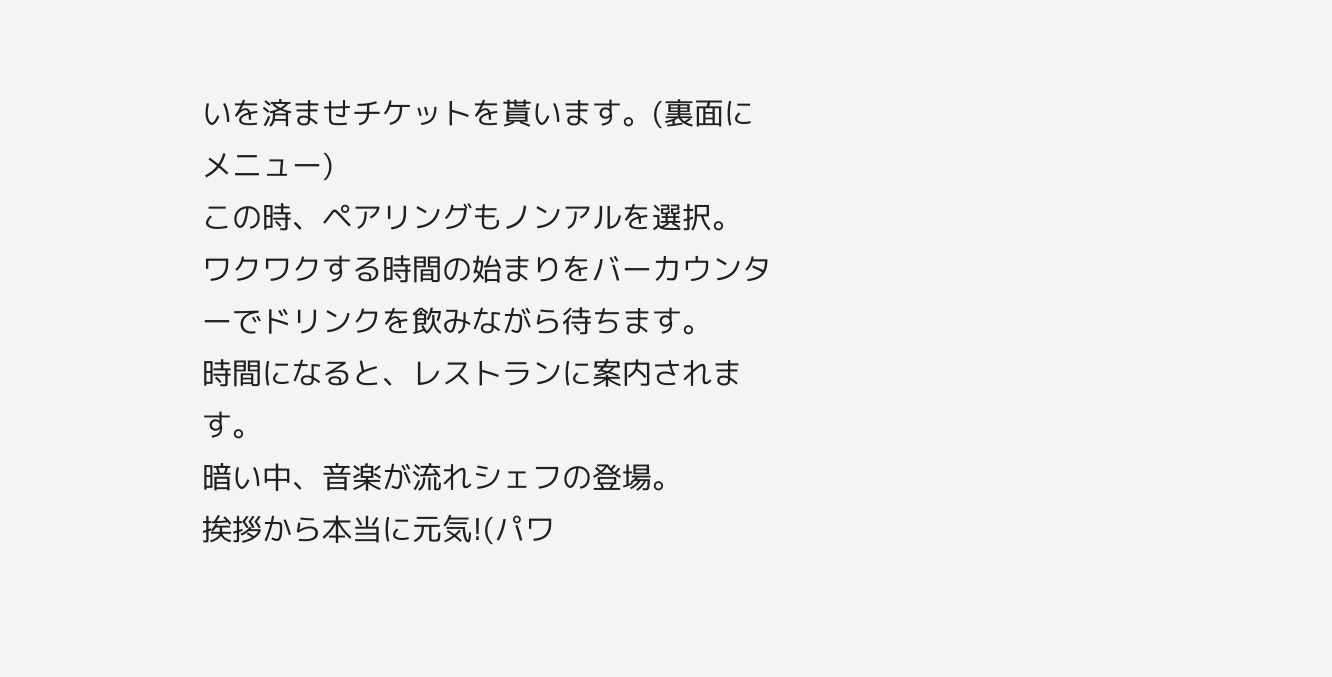いを済ませチケットを貰います。(裏面にメニュー)
この時、ペアリングもノンアルを選択。
ワクワクする時間の始まりをバーカウンターでドリンクを飲みながら待ちます。
時間になると、レストランに案内されます。
暗い中、音楽が流れシェフの登場。
挨拶から本当に元気!(パワ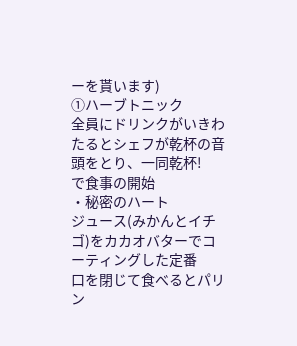ーを貰います)
①ハーブトニック
全員にドリンクがいきわたるとシェフが乾杯の音頭をとり、一同乾杯!
で食事の開始
・秘密のハート
ジュース(みかんとイチゴ)をカカオバターでコーティングした定番
口を閉じて食べるとパリン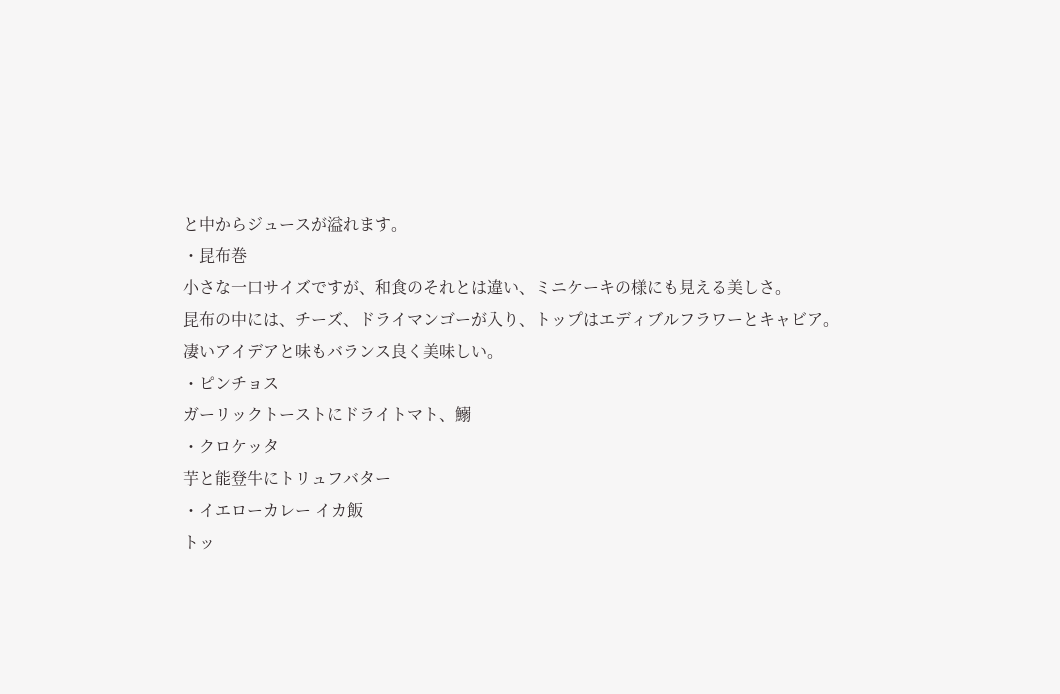と中からジュースが溢れます。
・昆布巻
小さな一口サイズですが、和食のそれとは違い、ミニケーキの様にも見える美しさ。
昆布の中には、チーズ、ドライマンゴーが入り、トップはエディブルフラワーとキャビア。
凄いアイデアと味もバランス良く美味しい。
・ピンチョス
ガーリックトーストにドライトマト、鰯
・クロケッタ
芋と能登牛にトリュフバター
・イエローカレー イカ飯
トッ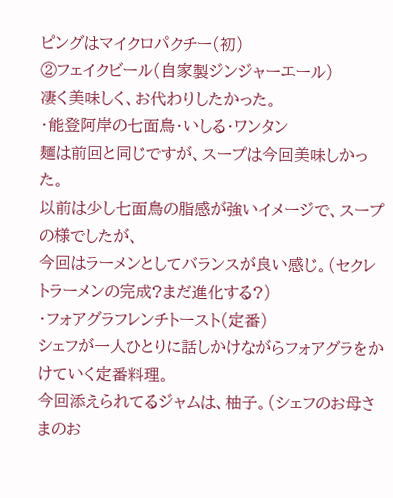ピングはマイクロパクチー(初)
②フェイクビール(自家製ジンジャーエール)
凄く美味しく、お代わりしたかった。
・能登阿岸の七面鳥・いしる・ワンタン
麺は前回と同じですが、スープは今回美味しかった。
以前は少し七面鳥の脂感が強いイメージで、スープの様でしたが、
今回はラーメンとしてバランスが良い感じ。(セクレトラーメンの完成?まだ進化する?)
・フォアグラフレンチトースト(定番)
シェフが一人ひとりに話しかけながらフォアグラをかけていく定番料理。
今回添えられてるジャムは、柚子。(シェフのお母さまのお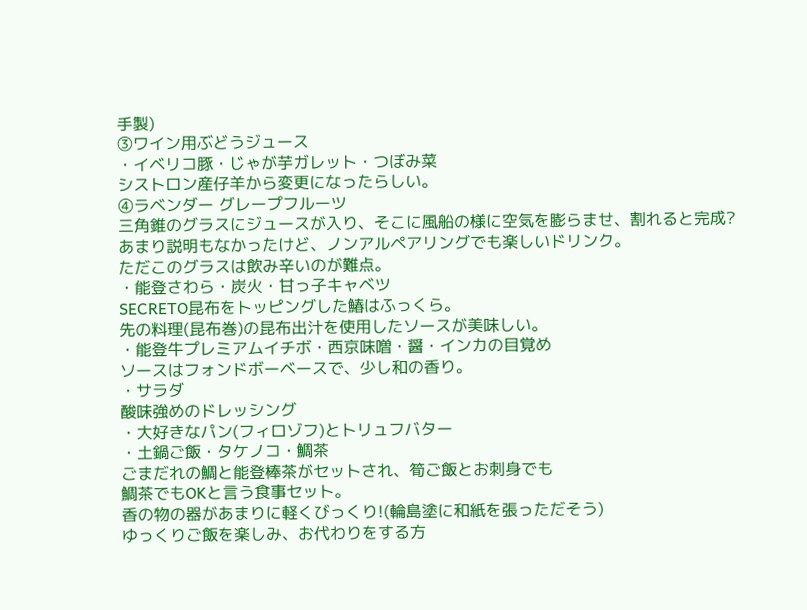手製)
③ワイン用ぶどうジュース
・イベリコ豚・じゃが芋ガレット・つぼみ菜
シストロン産仔羊から変更になったらしい。
④ラベンダー グレープフルーツ
三角錐のグラスにジュースが入り、そこに風船の様に空気を膨らませ、割れると完成?
あまり説明もなかったけど、ノンアルペアリングでも楽しいドリンク。
ただこのグラスは飲み辛いのが難点。
・能登さわら・炭火・甘っ子キャベツ
SECRETO昆布をトッピングした鰆はふっくら。
先の料理(昆布巻)の昆布出汁を使用したソースが美味しい。
・能登牛プレミアムイチボ・西京味噌・醤・インカの目覚め
ソースはフォンドボーベースで、少し和の香り。
・サラダ
酸味強めのドレッシング
・大好きなパン(フィロゾフ)とトリュフバター
・土鍋ご飯・タケノコ・鯛茶
ごまだれの鯛と能登棒茶がセットされ、筍ご飯とお刺身でも
鯛茶でもOKと言う食事セット。
香の物の器があまりに軽くびっくり!(輪島塗に和紙を張っただそう)
ゆっくりご飯を楽しみ、お代わりをする方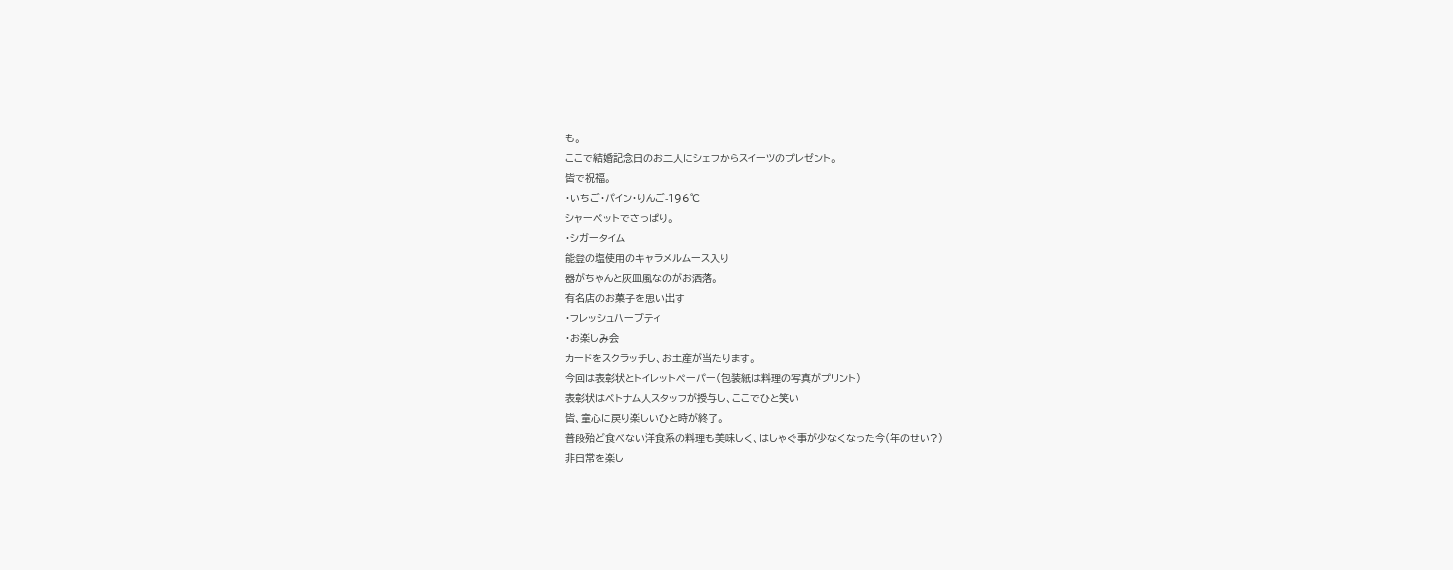も。
ここで結婚記念日のお二人にシェフからスイーツのプレゼント。
皆で祝福。
・いちご・パイン・りんご-196℃
シャーベットでさっぱり。
・シガータイム
能登の塩使用のキャラメルムース入り
器がちゃんと灰皿風なのがお洒落。
有名店のお菓子を思い出す
・フレッシュハーブティ
・お楽しみ会
カードをスクラッチし、お土産が当たります。
今回は表彰状とトイレットペーパー(包装紙は料理の写真がプリント)
表彰状はベトナム人スタッフが授与し、ここでひと笑い
皆、童心に戻り楽しいひと時が終了。
普段殆ど食べない洋食系の料理も美味しく、はしゃぐ事が少なくなった今(年のせい?)
非日常を楽し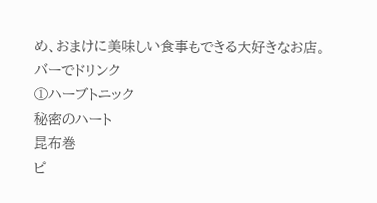め、おまけに美味しい食事もできる大好きなお店。
バーでドリンク
①ハーブトニック
秘密のハート
昆布巻
ピ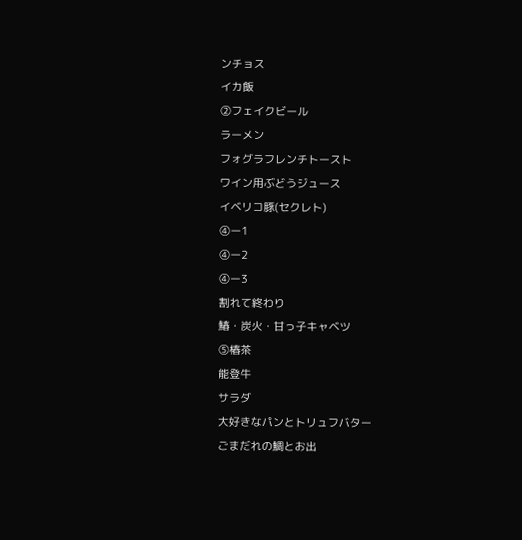ンチョス
イカ飯
②フェイクビール
ラーメン
フォグラフレンチトースト
ワイン用ぶどうジュース
イベリコ豚(セクレト)
④ー1
④ー2
④ー3
割れて終わり
鰆・炭火・甘っ子キャベツ
➄椿茶
能登牛
サラダ
大好きなパンとトリュフバター
ごまだれの鯛とお出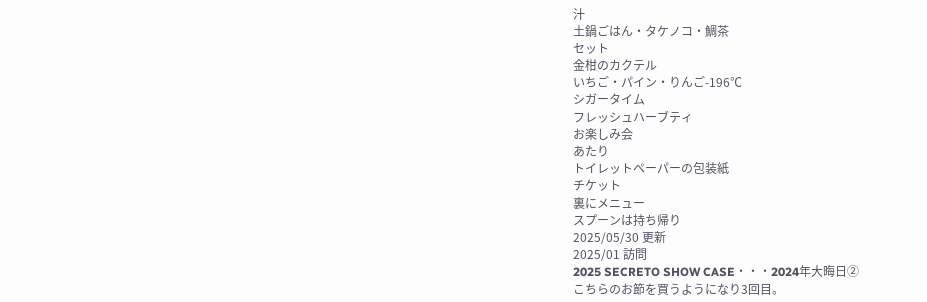汁
土鍋ごはん・タケノコ・鯛茶
セット
金柑のカクテル
いちご・パイン・りんご-196℃
シガータイム
フレッシュハーブティ
お楽しみ会
あたり
トイレットペーパーの包装紙
チケット
裏にメニュー
スプーンは持ち帰り
2025/05/30 更新
2025/01 訪問
2025 SECRETO SHOW CASE・・・2024年大晦日②
こちらのお節を買うようになり3回目。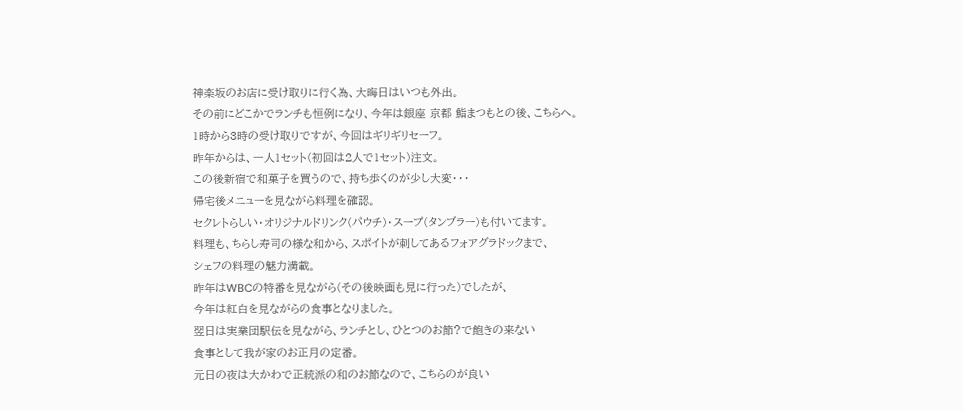神楽坂のお店に受け取りに行く為、大晦日はいつも外出。
その前にどこかでランチも恒例になり、今年は銀座 京都 鮨まつもとの後、こちらへ。
1時から3時の受け取りですが、今回はギリギリセーフ。
昨年からは、一人1セット(初回は2人で1セット)注文。
この後新宿で和菓子を買うので、持ち歩くのが少し大変・・・
帰宅後メニューを見ながら料理を確認。
セクレトらしい・オリジナルドリンク(パウチ)・スープ(タンブラー)も付いてます。
料理も、ちらし寿司の様な和から、スポイトが刺してあるフォアグラドックまで、
シェフの料理の魅力満載。
昨年はWBCの特番を見ながら(その後映画も見に行った)でしたが、
今年は紅白を見ながらの食事となりました。
翌日は実業団駅伝を見ながら、ランチとし、ひとつのお節?で飽きの来ない
食事として我が家のお正月の定番。
元日の夜は大かわで正統派の和のお節なので、こちらのが良い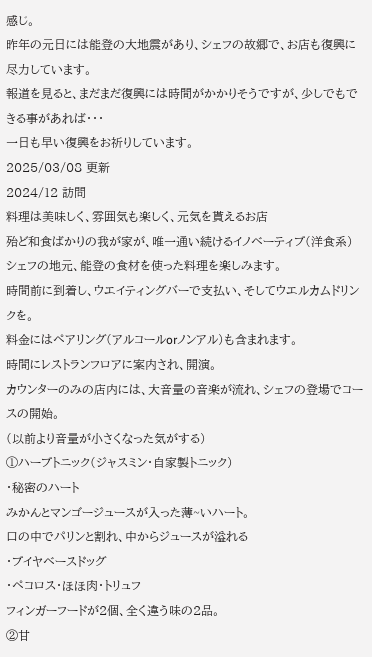感じ。
昨年の元日には能登の大地震があり、シェフの故郷で、お店も復興に尽力しています。
報道を見ると、まだまだ復興には時間がかかりそうですが、少しでもできる事があれば・・・
一日も早い復興をお祈りしています。
2025/03/08 更新
2024/12 訪問
料理は美味しく、雰囲気も楽しく、元気を貰えるお店
殆ど和食ばかりの我が家が、唯一通い続けるイノベーティブ(洋食系)
シェフの地元、能登の食材を使った料理を楽しみます。
時間前に到着し、ウエイティングバーで支払い、そしてウエルカムドリンクを。
料金にはペアリング(アルコールorノンアル)も含まれます。
時間にレストランフロアに案内され、開演。
カウンターのみの店内には、大音量の音楽が流れ、シェフの登場でコースの開始。
(以前より音量が小さくなった気がする)
①ハーブトニック(ジャスミン・自家製トニック)
・秘密のハート
みかんとマンゴージュースが入った薄~いハート。
口の中でパリンと割れ、中からジュースが溢れる
・ブイヤベースドッグ
・ペコロス・ほほ肉・トリュフ
フィンガーフードが2個、全く違う味の2品。
②甘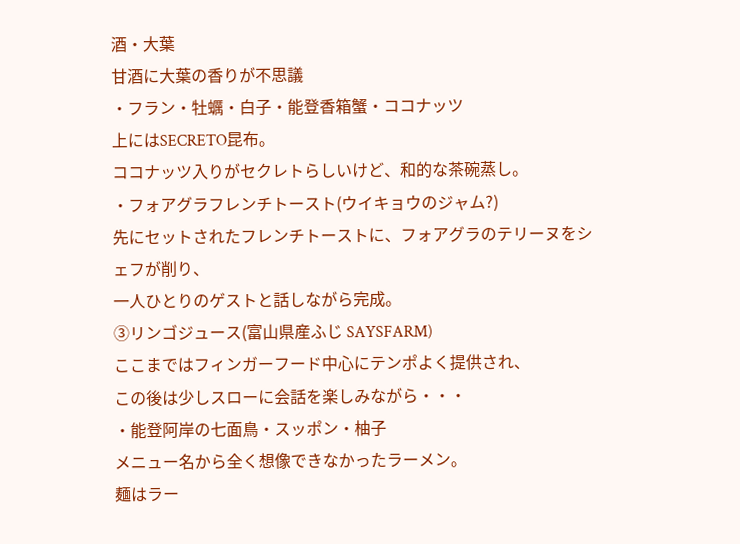酒・大葉
甘酒に大葉の香りが不思議
・フラン・牡蠣・白子・能登香箱蟹・ココナッツ
上にはSECRETO昆布。
ココナッツ入りがセクレトらしいけど、和的な茶碗蒸し。
・フォアグラフレンチトースト(ウイキョウのジャム?)
先にセットされたフレンチトーストに、フォアグラのテリーヌをシェフが削り、
一人ひとりのゲストと話しながら完成。
③リンゴジュース(富山県産ふじ SAYSFARM)
ここまではフィンガーフード中心にテンポよく提供され、
この後は少しスローに会話を楽しみながら・・・
・能登阿岸の七面鳥・スッポン・柚子
メニュー名から全く想像できなかったラーメン。
麺はラー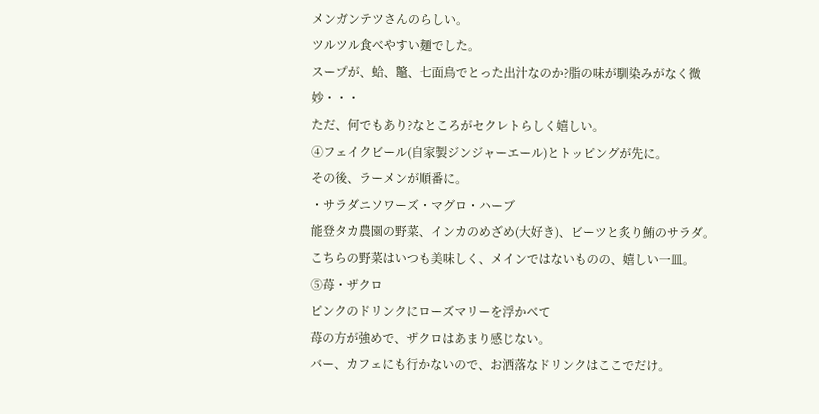メンガンテツさんのらしい。
ツルツル食べやすい麺でした。
スープが、蛤、鼈、七面鳥でとった出汁なのか?脂の味が馴染みがなく微妙・・・
ただ、何でもあり?なところがセクレトらしく嬉しい。
④フェイクビール(自家製ジンジャーエール)とトッピングが先に。
その後、ラーメンが順番に。
・サラダニソワーズ・マグロ・ハーブ
能登タカ農園の野菜、インカのめざめ(大好き)、ビーツと炙り鮪のサラダ。
こちらの野菜はいつも美味しく、メインではないものの、嬉しい一皿。
➄苺・ザクロ
ピンクのドリンクにローズマリーを浮かべて
苺の方が強めで、ザクロはあまり感じない。
バー、カフェにも行かないので、お洒落なドリンクはここでだけ。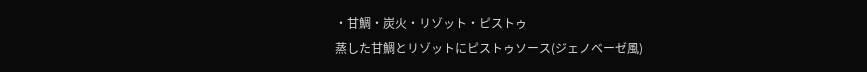・甘鯛・炭火・リゾット・ピストゥ
蒸した甘鯛とリゾットにピストゥソース(ジェノベーゼ風)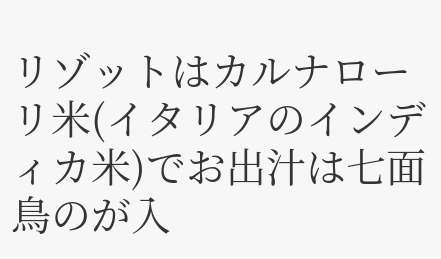リゾットはカルナローリ米(イタリアのインディカ米)でお出汁は七面鳥のが入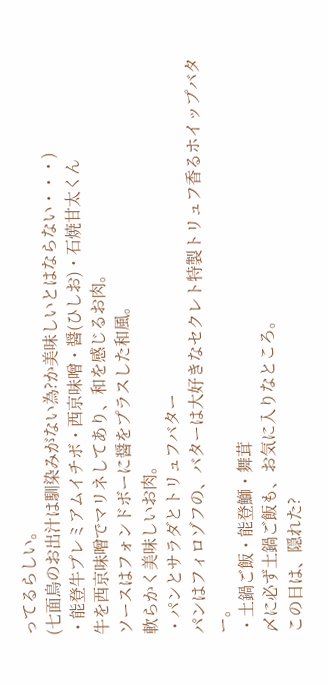ってるらしい。
(七面鳥のお出汁は馴染みがない為?か美味しいとはならない・・・)
・能登牛プレミアムイチボ・西京味噌・醤(ひしお)・石焼甘太くん
牛を西京味噌でマリネしてあり、和を感じるお肉。
ソースはフォンドボーに醤をプラスした和風。
軟らかく美味しいお肉。
・パンとサラダとトリュフバター
パンはフィロゾフの、バターは大好きなセクレト特製トリュフ香るホイップバター。
・土鍋ご飯・能登鰤・舞茸
〆に必ず土鍋ご飯も、お気に入りなところ。
この日は、隠れた?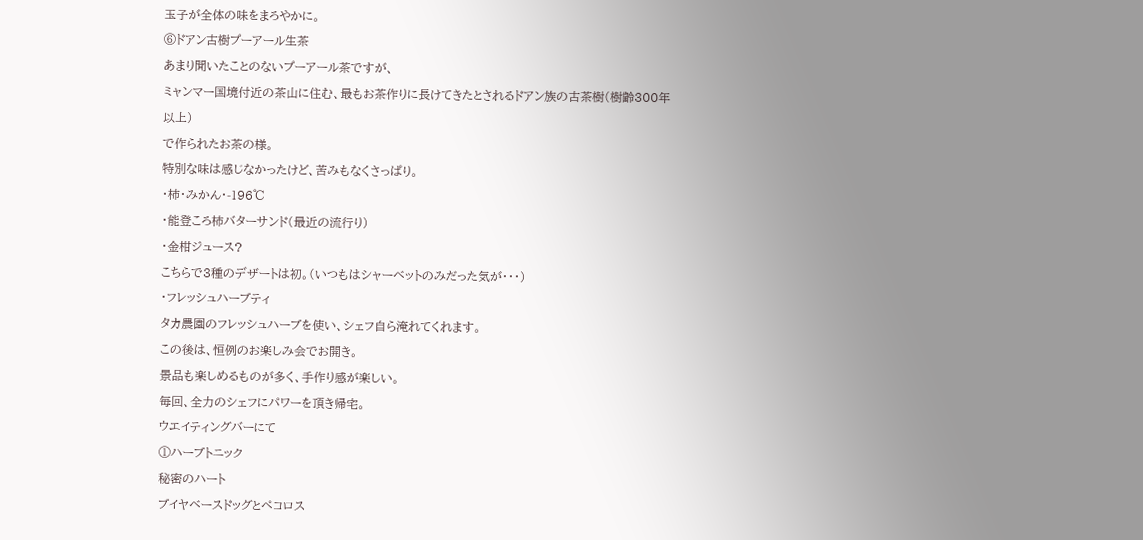玉子が全体の味をまろやかに。
⑥ドアン古樹プーアール生茶
あまり聞いたことのないプーアール茶ですが、
ミャンマー国境付近の茶山に住む、最もお茶作りに長けてきたとされるドアン族の古茶樹(樹齢300年以上)
で作られたお茶の様。
特別な味は感じなかったけど、苦みもなくさっぱり。
・柿・みかん・-196℃
・能登ころ柿バターサンド(最近の流行り)
・金柑ジュース?
こちらで3種のデザートは初。(いつもはシャーベットのみだった気が・・・)
・フレッシュハーブティ
タカ農園のフレッシュハーブを使い、シェフ自ら淹れてくれます。
この後は、恒例のお楽しみ会でお開き。
景品も楽しめるものが多く、手作り感が楽しい。
毎回、全力のシェフにパワーを頂き帰宅。
ウエイティングバーにて
①ハーブトニック
秘密のハート
ブイヤベースドッグとペコロス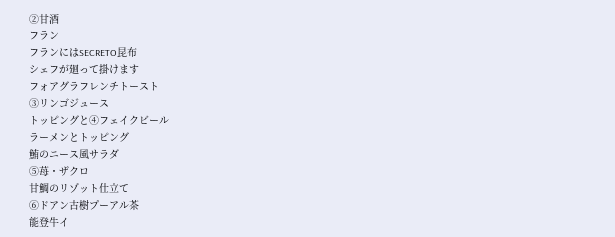②甘酒
フラン
フランにはSECRETO昆布
シェフが廻って掛けます
フォアグラフレンチトースト
③リンゴジュース
トッピングと④フェイクビール
ラーメンとトッピング
鮪のニース風サラダ
➄苺・ザクロ
甘鯛のリゾット仕立て
⑥ドアン古樹プーアル茶
能登牛イ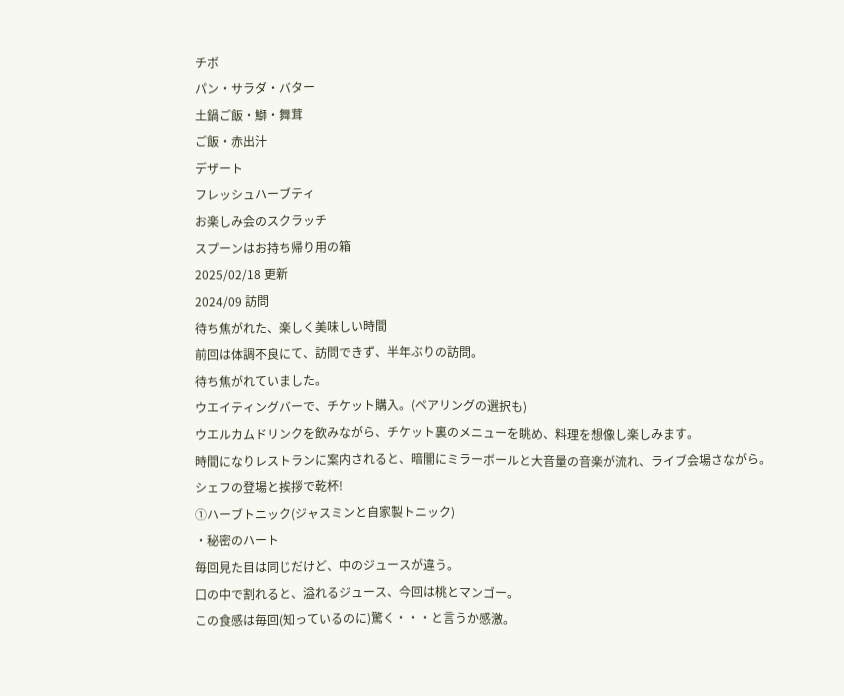チボ
パン・サラダ・バター
土鍋ご飯・鰤・舞茸
ご飯・赤出汁
デザート
フレッシュハーブティ
お楽しみ会のスクラッチ
スプーンはお持ち帰り用の箱
2025/02/18 更新
2024/09 訪問
待ち焦がれた、楽しく美味しい時間
前回は体調不良にて、訪問できず、半年ぶりの訪問。
待ち焦がれていました。
ウエイティングバーで、チケット購入。(ペアリングの選択も)
ウエルカムドリンクを飲みながら、チケット裏のメニューを眺め、料理を想像し楽しみます。
時間になりレストランに案内されると、暗闇にミラーボールと大音量の音楽が流れ、ライブ会場さながら。
シェフの登場と挨拶で乾杯!
①ハーブトニック(ジャスミンと自家製トニック)
・秘密のハート
毎回見た目は同じだけど、中のジュースが違う。
口の中で割れると、溢れるジュース、今回は桃とマンゴー。
この食感は毎回(知っているのに)驚く・・・と言うか感激。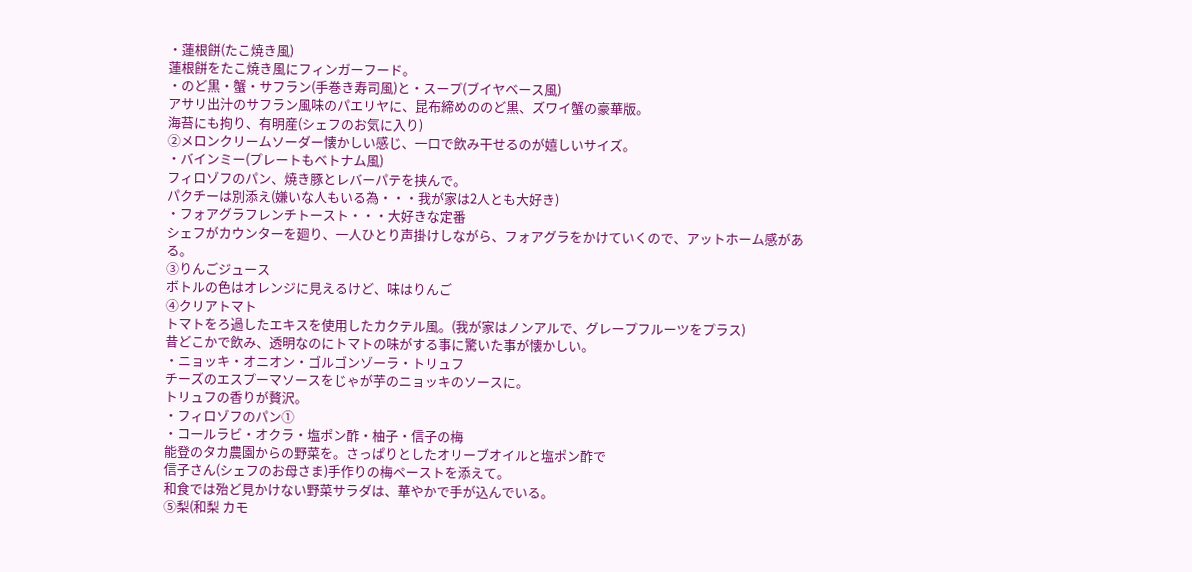・蓮根餅(たこ焼き風)
蓮根餅をたこ焼き風にフィンガーフード。
・のど黒・蟹・サフラン(手巻き寿司風)と・スープ(ブイヤベース風)
アサリ出汁のサフラン風味のパエリヤに、昆布締めののど黒、ズワイ蟹の豪華版。
海苔にも拘り、有明産(シェフのお気に入り)
②メロンクリームソーダー懐かしい感じ、一口で飲み干せるのが嬉しいサイズ。
・バインミー(プレートもベトナム風)
フィロゾフのパン、焼き豚とレバーパテを挟んで。
パクチーは別添え(嫌いな人もいる為・・・我が家は2人とも大好き)
・フォアグラフレンチトースト・・・大好きな定番
シェフがカウンターを廻り、一人ひとり声掛けしながら、フォアグラをかけていくので、アットホーム感がある。
③りんごジュース
ボトルの色はオレンジに見えるけど、味はりんご
④クリアトマト
トマトをろ過したエキスを使用したカクテル風。(我が家はノンアルで、グレープフルーツをプラス)
昔どこかで飲み、透明なのにトマトの味がする事に驚いた事が懐かしい。
・ニョッキ・オニオン・ゴルゴンゾーラ・トリュフ
チーズのエスプーマソースをじゃが芋のニョッキのソースに。
トリュフの香りが贅沢。
・フィロゾフのパン①
・コールラビ・オクラ・塩ポン酢・柚子・信子の梅
能登のタカ農園からの野菜を。さっぱりとしたオリーブオイルと塩ポン酢で
信子さん(シェフのお母さま)手作りの梅ペーストを添えて。
和食では殆ど見かけない野菜サラダは、華やかで手が込んでいる。
⑤梨(和梨 カモ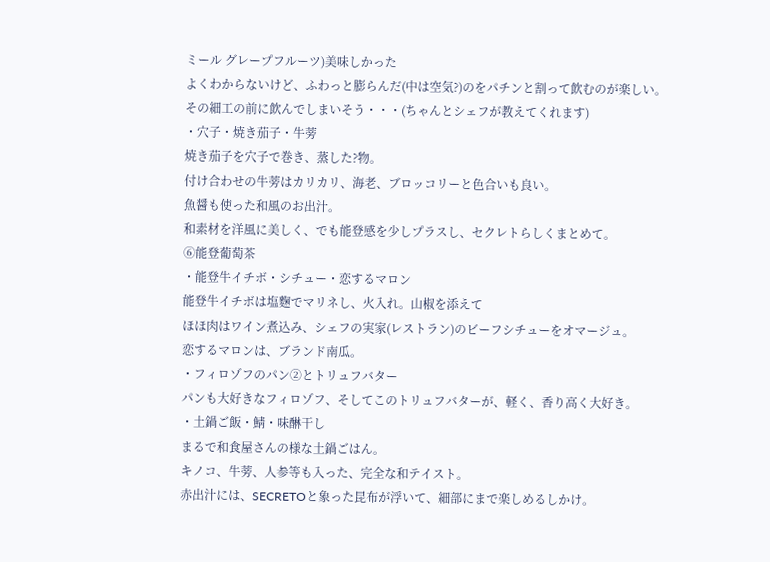ミール グレープフルーツ)美味しかった
よくわからないけど、ふわっと膨らんだ(中は空気?)のをパチンと割って飲むのが楽しい。
その細工の前に飲んでしまいそう・・・(ちゃんとシェフが教えてくれます)
・穴子・焼き茄子・牛蒡
焼き茄子を穴子で巻き、蒸した?物。
付け合わせの牛蒡はカリカリ、海老、ブロッコリーと色合いも良い。
魚醤も使った和風のお出汁。
和素材を洋風に美しく、でも能登感を少しプラスし、セクレトらしくまとめて。
⑥能登葡萄茶
・能登牛イチボ・シチュー・恋するマロン
能登牛イチボは塩麴でマリネし、火入れ。山椒を添えて
ほほ肉はワイン煮込み、シェフの実家(レストラン)のビーフシチューをオマージュ。
恋するマロンは、ブランド南瓜。
・フィロゾフのパン②とトリュフバター
パンも大好きなフィロゾフ、そしてこのトリュフバターが、軽く、香り高く大好き。
・土鍋ご飯・鯖・味醂干し
まるで和食屋さんの様な土鍋ごはん。
キノコ、牛蒡、人参等も入った、完全な和テイスト。
赤出汁には、SECRETOと象った昆布が浮いて、細部にまで楽しめるしかけ。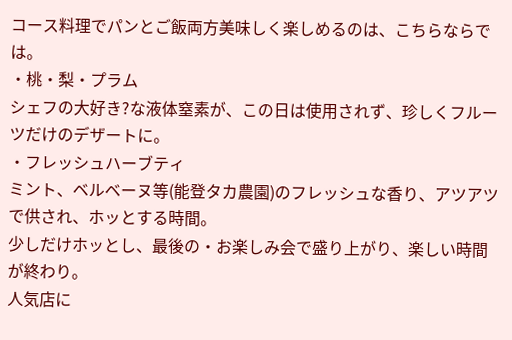コース料理でパンとご飯両方美味しく楽しめるのは、こちらならでは。
・桃・梨・プラム
シェフの大好き?な液体窒素が、この日は使用されず、珍しくフルーツだけのデザートに。
・フレッシュハーブティ
ミント、ベルベーヌ等(能登タカ農園)のフレッシュな香り、アツアツで供され、ホッとする時間。
少しだけホッとし、最後の・お楽しみ会で盛り上がり、楽しい時間が終わり。
人気店に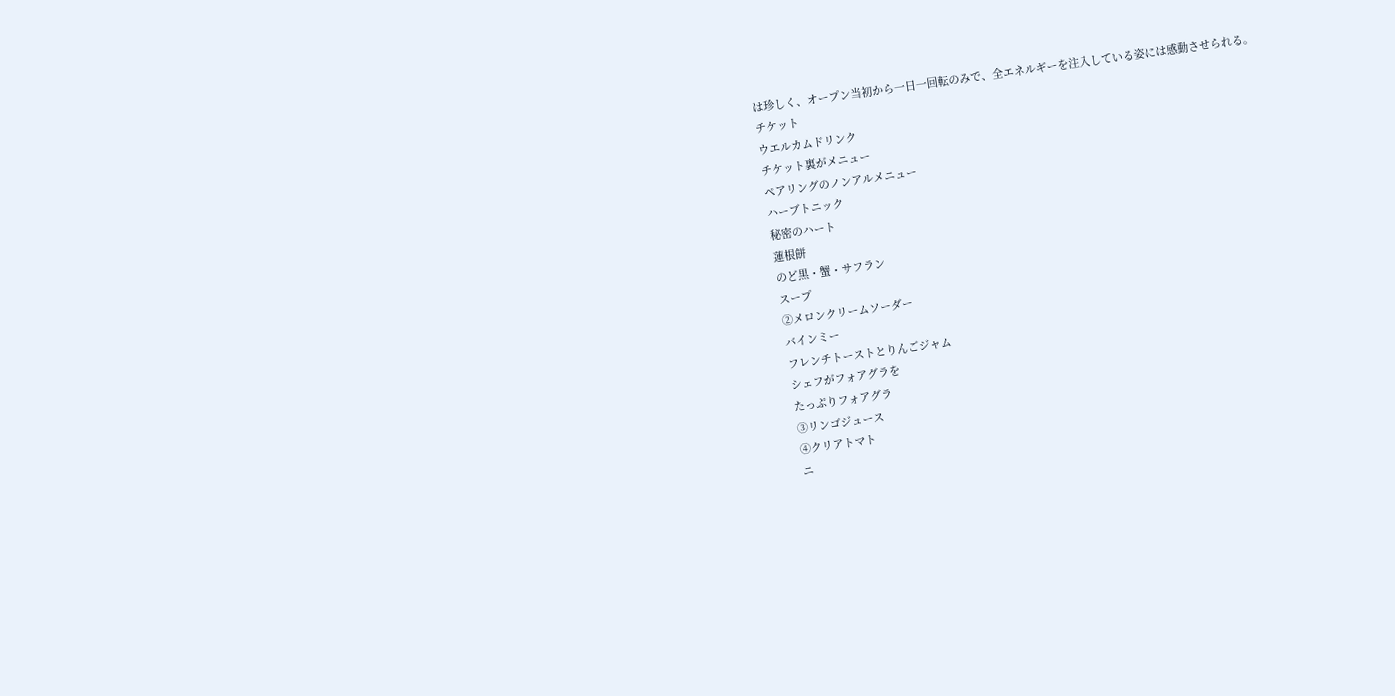は珍しく、オープン当初から一日一回転のみで、全エネルギーを注入している姿には感動させられる。
チケット
ウエルカムドリンク
チケット裏がメニュー
ペアリングのノンアルメニュー
ハーブトニック
秘密のハート
蓮根餅
のど黒・蟹・サフラン
スープ
②メロンクリームソーダー
バインミー
フレンチトーストとりんごジャム
シェフがフォアグラを
たっぷりフォアグラ
③リンゴジュース
④クリアトマト
ニ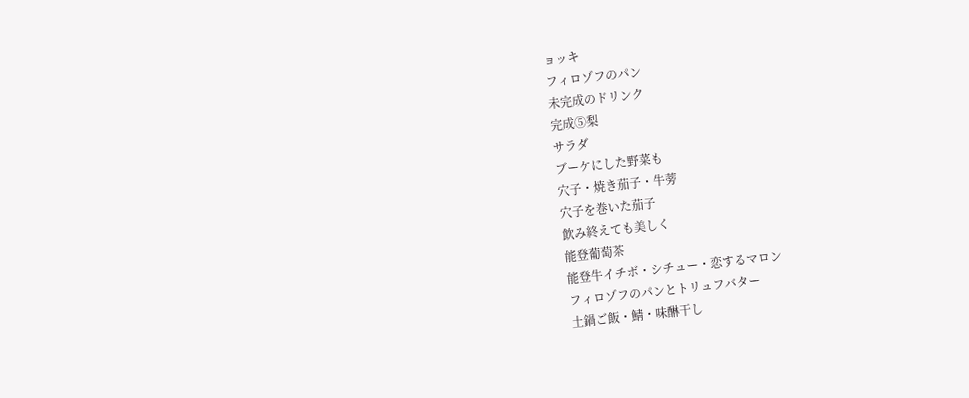ョッキ
フィロゾフのパン
未完成のドリンク
完成⑤梨
サラダ
ブーケにした野菜も
穴子・焼き茄子・牛蒡
穴子を巻いた茄子
飲み終えても美しく
能登葡萄茶
能登牛イチボ・シチュー・恋するマロン
フィロゾフのパンとトリュフバター
土鍋ご飯・鯖・味醂干し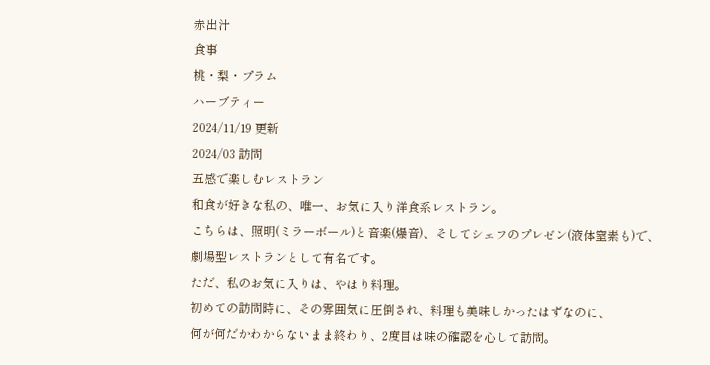赤出汁
食事
桃・梨・プラム
ハーブティー
2024/11/19 更新
2024/03 訪問
五感で楽しむレストラン
和食が好きな私の、唯一、お気に入り洋食系レストラン。
こちらは、照明(ミラーボール)と音楽(爆音)、そしてシェフのプレゼン(液体窒素も)で、
劇場型レストランとして有名です。
ただ、私のお気に入りは、やはり料理。
初めての訪問時に、その雰囲気に圧倒され、料理も美味しかったはずなのに、
何が何だかわからないまま終わり、2度目は味の確認を心して訪問。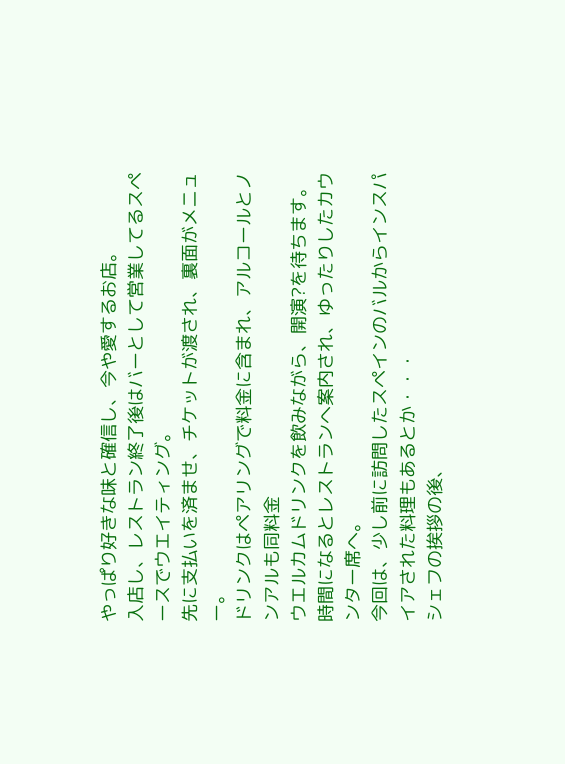やっぱり好きな味と確信し、今や愛するお店。
入店し、レストラン終了後はバーとして営業してるスペースでウエイティング。
先に支払いを済ませ、チケットが渡され、裏面がメニュー。
ドリンクはペアリングで料金に含まれ、アルコールとノンアルも同料金
ウエルカムドリンクを飲みながら、開演?を待ちます。
時間になるとレストランへ案内され、ゆったりしたカウンター席へ。
今回は、少し前に訪問したスペインのバルからインスパイアされた料理もあるとか・・・
シェフの挨拶の後、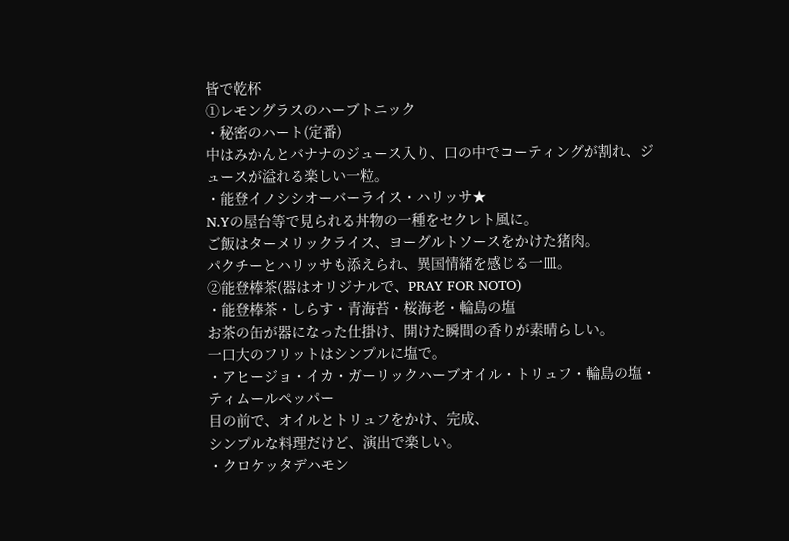皆で乾杯
①レモングラスのハーブトニック
・秘密のハート(定番)
中はみかんとバナナのジュース入り、口の中でコーティングが割れ、ジュースが溢れる楽しい一粒。
・能登イノシシオーバーライス・ハリッサ★
N.Yの屋台等で見られる丼物の一種をセクレト風に。
ご飯はターメリックライス、ヨーグルトソースをかけた猪肉。
パクチーとハリッサも添えられ、異国情緒を感じる一皿。
②能登棒茶(器はオリジナルで、PRAY FOR NOTO)
・能登棒茶・しらす・青海苔・桜海老・輪島の塩
お茶の缶が器になった仕掛け、開けた瞬間の香りが素晴らしい。
一口大のフリットはシンプルに塩で。
・アヒージョ・イカ・ガーリックハーブオイル・トリュフ・輪島の塩・ティムールペッパー
目の前で、オイルとトリュフをかけ、完成、
シンプルな料理だけど、演出で楽しい。
・クロケッタデハモン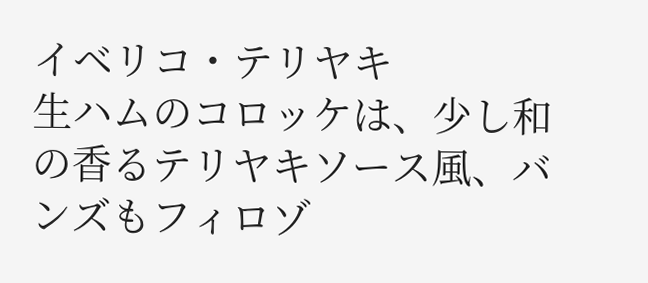イベリコ・テリヤキ
生ハムのコロッケは、少し和の香るテリヤキソース風、バンズもフィロゾ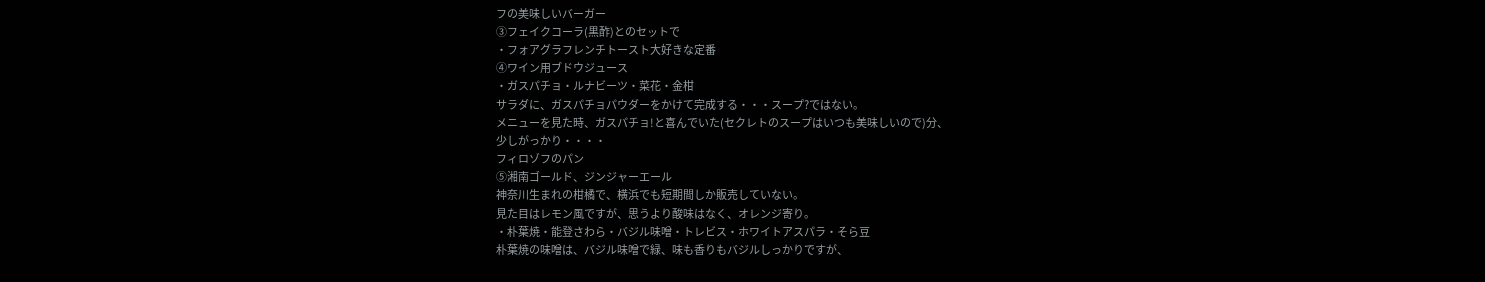フの美味しいバーガー
③フェイクコーラ(黒酢)とのセットで
・フォアグラフレンチトースト大好きな定番
④ワイン用ブドウジュース
・ガスパチョ・ルナビーツ・菜花・金柑
サラダに、ガスパチョパウダーをかけて完成する・・・スープ?ではない。
メニューを見た時、ガスパチョ!と喜んでいた(セクレトのスープはいつも美味しいので)分、
少しがっかり・・・・
フィロゾフのパン
⑤湘南ゴールド、ジンジャーエール
神奈川生まれの柑橘で、横浜でも短期間しか販売していない。
見た目はレモン風ですが、思うより酸味はなく、オレンジ寄り。
・朴葉焼・能登さわら・バジル味噌・トレビス・ホワイトアスパラ・そら豆
朴葉焼の味噌は、バジル味噌で緑、味も香りもバジルしっかりですが、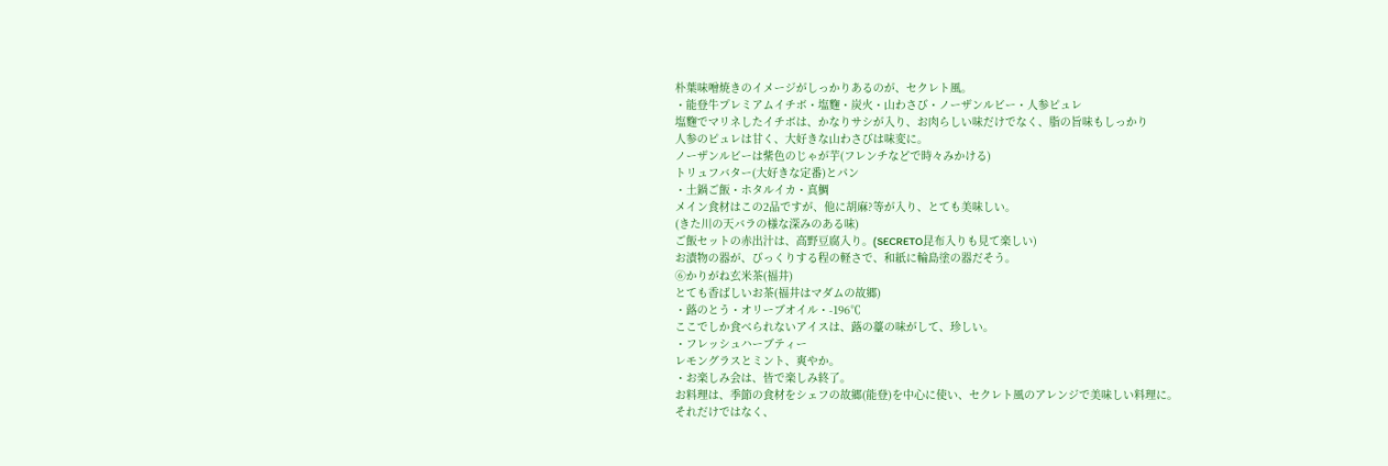朴葉味噌焼きのイメージがしっかりあるのが、セクレト風。
・能登牛プレミアムイチボ・塩麴・炭火・山わさび・ノーザンルビー・人参ピュレ
塩麴でマリネしたイチボは、かなりサシが入り、お肉らしい味だけでなく、脂の旨味もしっかり
人参のピュレは甘く、大好きな山わさびは味変に。
ノーザンルビーは紫色のじゃが芋(フレンチなどで時々みかける)
トリュフバター(大好きな定番)とパン
・土鍋ご飯・ホタルイカ・真鯛
メイン食材はこの2品ですが、他に胡麻?等が入り、とても美味しい。
(きた川の天バラの様な深みのある味)
ご飯セットの赤出汁は、高野豆腐入り。(SECRETO昆布入りも見て楽しい)
お漬物の器が、びっくりする程の軽さで、和紙に輪島塗の器だそう。
⑥かりがね玄米茶(福井)
とても香ばしいお茶(福井はマダムの故郷)
・蕗のとう・オリーブオイル・-196℃
ここでしか食べられないアイスは、蕗の薹の味がして、珍しい。
・フレッシュハーブティー
レモングラスとミント、爽やか。
・お楽しみ会は、皆で楽しみ終了。
お料理は、季節の食材をシェフの故郷(能登)を中心に使い、セクレト風のアレンジで美味しい料理に。
それだけではなく、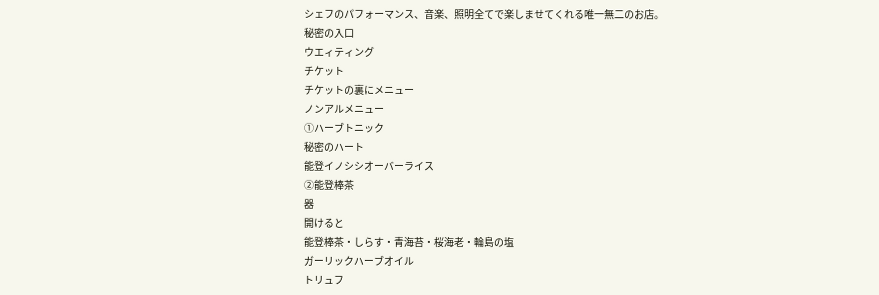シェフのパフォーマンス、音楽、照明全てで楽しませてくれる唯一無二のお店。
秘密の入口
ウエィティング
チケット
チケットの裏にメニュー
ノンアルメニュー
①ハーブトニック
秘密のハート
能登イノシシオーバーライス
②能登棒茶
器
開けると
能登棒茶・しらす・青海苔・桜海老・輪島の塩
ガーリックハーブオイル
トリュフ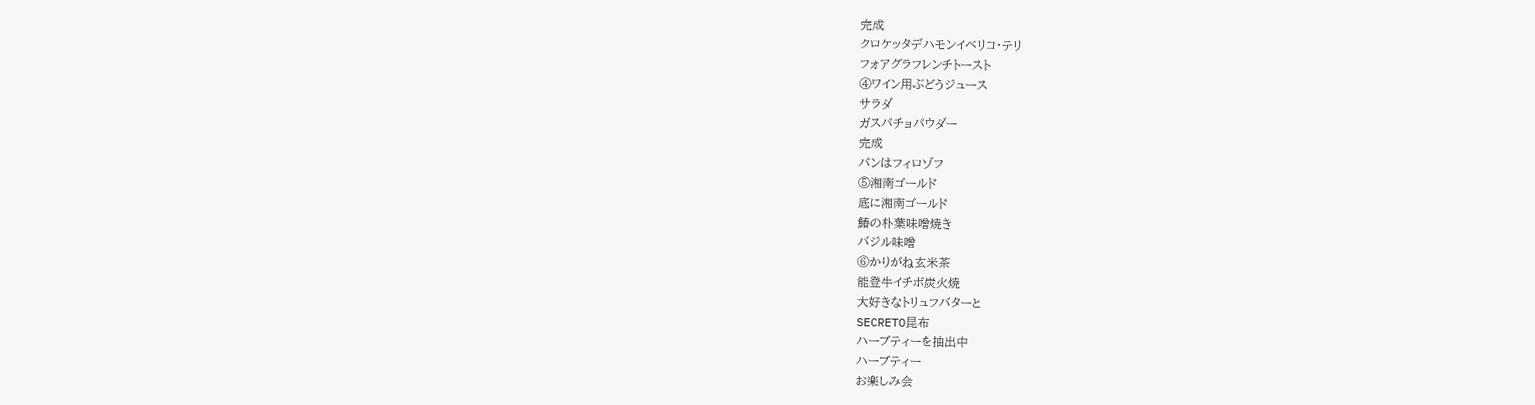完成
クロケッタデハモンイベリコ・テリ
フォアグラフレンチトースト
④ワイン用ぶどうジュース
サラダ
ガスパチョパウダー
完成
パンはフィロゾフ
⑤湘南ゴールド
底に湘南ゴールド
鰆の朴葉味噌焼き
バジル味噌
⑥かりがね玄米茶
能登牛イチボ炭火焼
大好きなトリュフバターと
SECRETO昆布
ハーブティーを抽出中
ハーブティー
お楽しみ会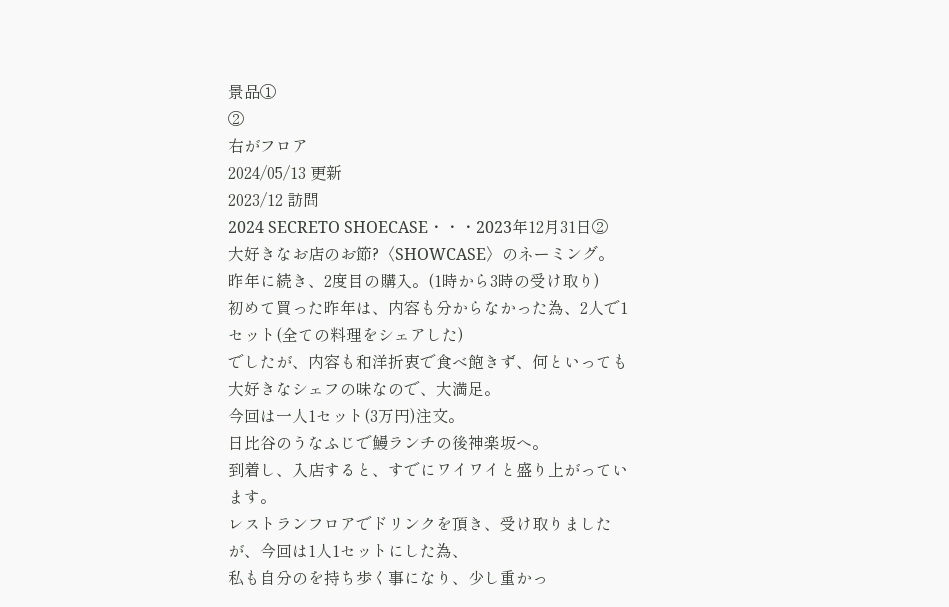景品①
②
右がフロア
2024/05/13 更新
2023/12 訪問
2024 SECRETO SHOECASE・・・2023年12月31日②
大好きなお店のお節?〈SHOWCASE〉のネーミング。
昨年に続き、2度目の購入。(1時から3時の受け取り)
初めて買った昨年は、内容も分からなかった為、2人で1セット(全ての料理をシェアした)
でしたが、内容も和洋折衷で食べ飽きず、何といっても大好きなシェフの味なので、大満足。
今回は一人1セット(3万円)注文。
日比谷のうなふじで鰻ランチの後神楽坂へ。
到着し、入店すると、すでにワイワイと盛り上がっています。
レストランフロアでドリンクを頂き、受け取りましたが、今回は1人1セットにした為、
私も自分のを持ち歩く事になり、少し重かっ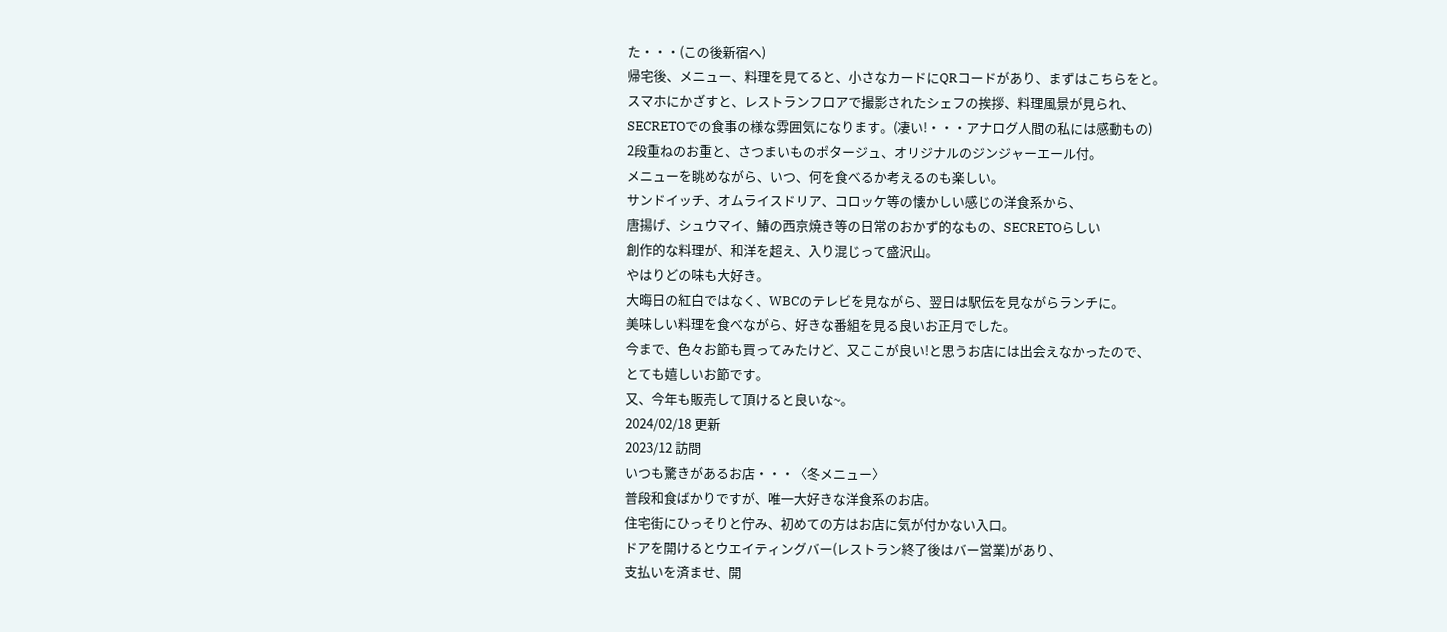た・・・(この後新宿へ)
帰宅後、メニュー、料理を見てると、小さなカードにQRコードがあり、まずはこちらをと。
スマホにかざすと、レストランフロアで撮影されたシェフの挨拶、料理風景が見られ、
SECRETOでの食事の様な雰囲気になります。(凄い!・・・アナログ人間の私には感動もの)
2段重ねのお重と、さつまいものポタージュ、オリジナルのジンジャーエール付。
メニューを眺めながら、いつ、何を食べるか考えるのも楽しい。
サンドイッチ、オムライスドリア、コロッケ等の懐かしい感じの洋食系から、
唐揚げ、シュウマイ、鰆の西京焼き等の日常のおかず的なもの、SECRETOらしい
創作的な料理が、和洋を超え、入り混じって盛沢山。
やはりどの味も大好き。
大晦日の紅白ではなく、WBCのテレビを見ながら、翌日は駅伝を見ながらランチに。
美味しい料理を食べながら、好きな番組を見る良いお正月でした。
今まで、色々お節も買ってみたけど、又ここが良い!と思うお店には出会えなかったので、
とても嬉しいお節です。
又、今年も販売して頂けると良いな~。
2024/02/18 更新
2023/12 訪問
いつも驚きがあるお店・・・〈冬メニュー〉
普段和食ばかりですが、唯一大好きな洋食系のお店。
住宅街にひっそりと佇み、初めての方はお店に気が付かない入口。
ドアを開けるとウエイティングバー(レストラン終了後はバー営業)があり、
支払いを済ませ、開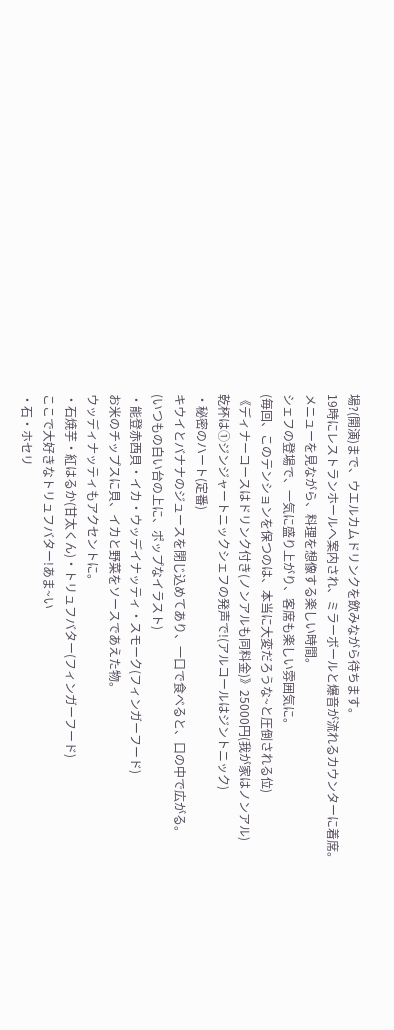場?(開演)まで、ウエルカムドリンクを飲みながら待ちます。
19時にレストランホールへ案内され、ミラーボールと爆音が流れるカウンターに着席。
メニューを見ながら、料理を想像する楽しい時間。
シェフの登場で、一気に盛り上がり、客席も楽しい雰囲気に。
(毎回、このテンションを保つのは、本当に大変だろうな~と圧倒される位)
《ディナーコースはドリンク付き(ノンアルも同料金)》25000円(我が家はノンアル)
乾杯は①ジンジャートニックシェフの発声で!(アルコールはジントニック)
・秘密のハート(定番)
キウイとバナナのジュースを閉じ込めてあり、一口で食べると、口の中で広がる。
(いつもの白い台の上に、ポップなイラスト)
・能登赤西貝・イカ・ウッデイナッティ・スモーク(フィンガーフード)
お米のチップスに貝、イカと野菜をソースであえた物。
ウッディナッティもアクセントに。
・石焼芋・紅はるか(甘太くん)・トリュフバター(フィンガーフード)
ここで大好きなトリュフバター!あま~い
・石・ホセリ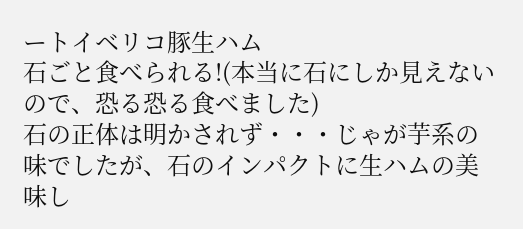ートイベリコ豚生ハム
石ごと食べられる!(本当に石にしか見えないので、恐る恐る食べました)
石の正体は明かされず・・・じゃが芋系の味でしたが、石のインパクトに生ハムの美味し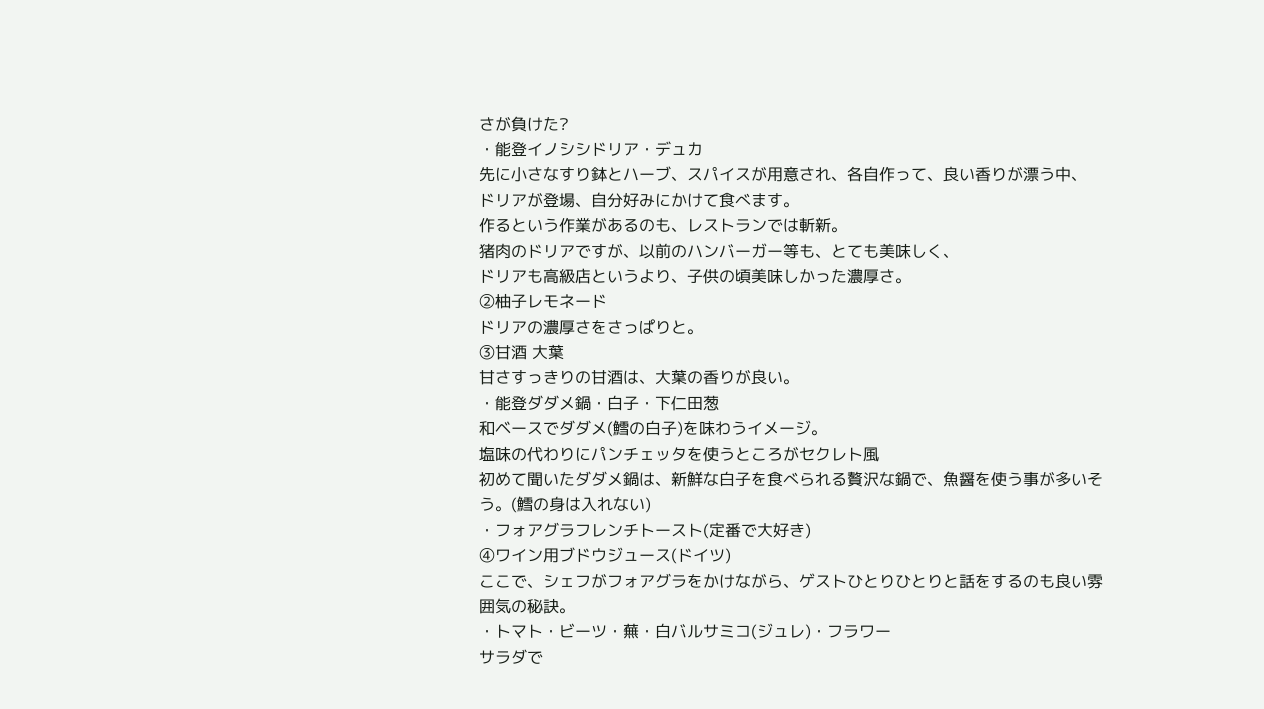さが負けた?
・能登イノシシドリア・デュカ
先に小さなすり鉢とハーブ、スパイスが用意され、各自作って、良い香りが漂う中、
ドリアが登場、自分好みにかけて食べます。
作るという作業があるのも、レストランでは斬新。
猪肉のドリアですが、以前のハンバーガー等も、とても美味しく、
ドリアも高級店というより、子供の頃美味しかった濃厚さ。
②柚子レモネード
ドリアの濃厚さをさっぱりと。
③甘酒 大葉
甘さすっきりの甘酒は、大葉の香りが良い。
・能登ダダメ鍋・白子・下仁田葱
和ベースでダダメ(鱈の白子)を味わうイメージ。
塩味の代わりにパンチェッタを使うところがセクレト風
初めて聞いたダダメ鍋は、新鮮な白子を食べられる贅沢な鍋で、魚醤を使う事が多いそう。(鱈の身は入れない)
・フォアグラフレンチトースト(定番で大好き)
④ワイン用ブドウジュース(ドイツ)
ここで、シェフがフォアグラをかけながら、ゲストひとりひとりと話をするのも良い雰囲気の秘訣。
・トマト・ビーツ・蕪・白バルサミコ(ジュレ)・フラワー
サラダで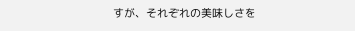すが、それぞれの美味しさを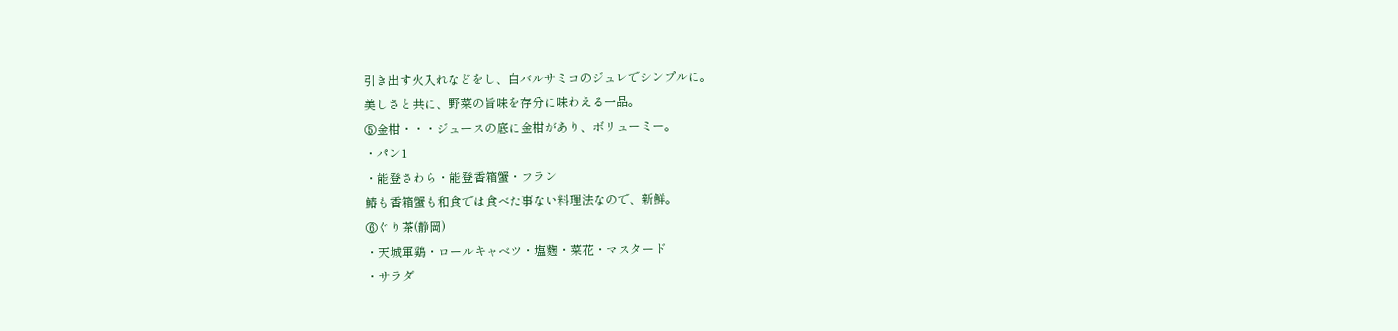引き出す火入れなどをし、白バルサミコのジュレでシンプルに。
美しさと共に、野菜の旨味を存分に味わえる一品。
⑤金柑・・・ジュースの底に金柑があり、ボリューミー。
・パン1
・能登さわら・能登香箱蟹・フラン
鰆も香箱蟹も和食では食べた事ない料理法なので、新鮮。
⑥ぐり茶(静岡)
・天城軍鶏・ロールキャベツ・塩麴・菜花・マスタード
・サラダ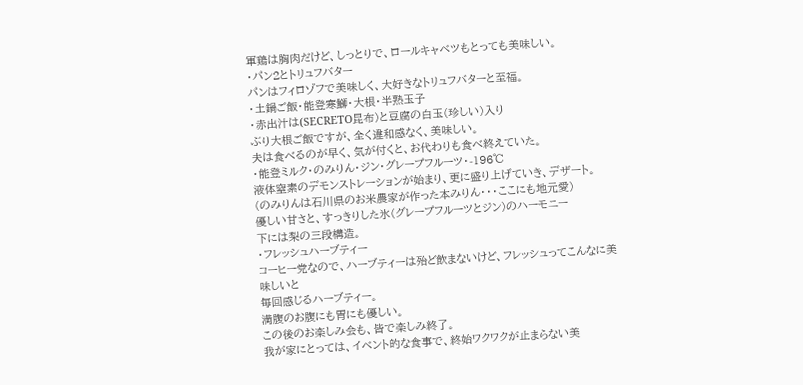軍鶏は胸肉だけど、しっとりで、ロールキャベツもとっても美味しい。
・パン2とトリュフバター
パンはフィロゾフで美味しく、大好きなトリュフバターと至福。
・土鍋ご飯・能登寒鰤・大根・半熟玉子
・赤出汁は(SECRETO昆布)と豆腐の白玉(珍しい)入り
ぶり大根ご飯ですが、全く違和感なく、美味しい。
夫は食べるのが早く、気が付くと、お代わりも食べ終えていた。
・能登ミルク・のみりん・ジン・グレープフルーツ・-196℃
液体窒素のデモンストレーションが始まり、更に盛り上げていき、デザート。
(のみりんは石川県のお米農家が作った本みりん・・・ここにも地元愛)
優しい甘さと、すっきりした氷(グレープフルーツとジン)のハーモニー
下には梨の三段構造。
・フレッシュハーブティー
コーヒー党なので、ハーブティーは殆ど飲まないけど、フレッシュってこんなに美味しいと
毎回感じるハーブティー。
満腹のお腹にも胃にも優しい。
この後のお楽しみ会も、皆で楽しみ終了。
我が家にとっては、イベント的な食事で、終始ワクワクが止まらない美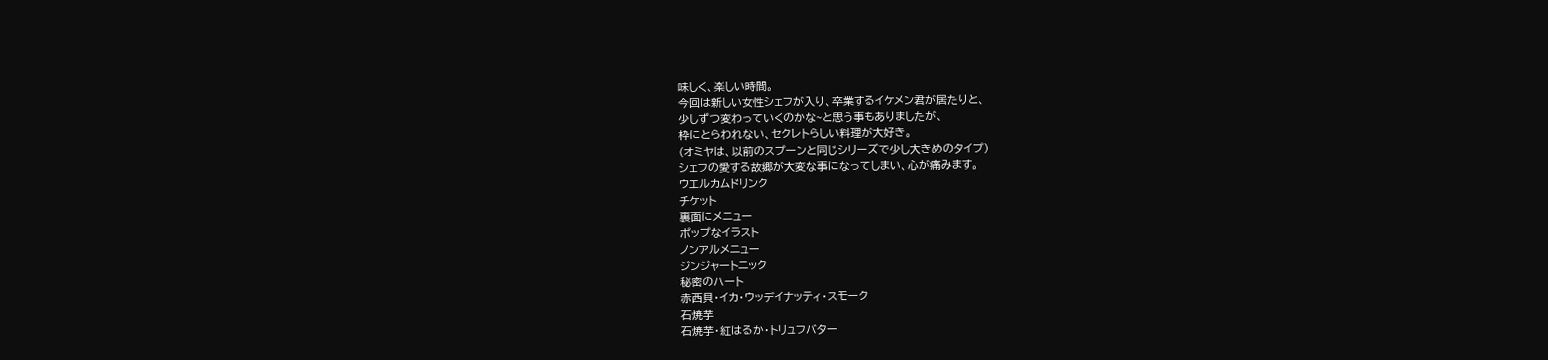味しく、楽しい時間。
今回は新しい女性シェフが入り、卒業するイケメン君が居たりと、
少しずつ変わっていくのかな~と思う事もありましたが、
枠にとらわれない、セクレトらしい料理が大好き。
(オミヤは、以前のスプーンと同じシリーズで少し大きめのタイプ)
シェフの愛する故郷が大変な事になってしまい、心が痛みます。
ウエルカムドリンク
チケット
裏面にメニュー
ポップなイラスト
ノンアルメニュー
ジンジャートニック
秘密のハート
赤西貝・イカ・ウッデイナッティ・スモーク
石焼芋
石焼芋・紅はるか・トリュフバター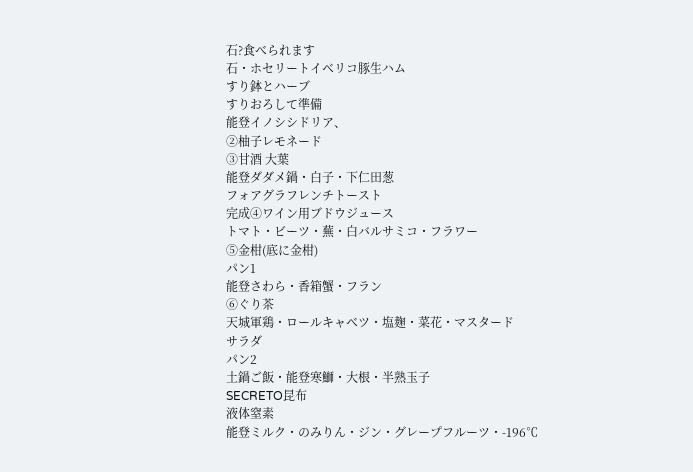石?食べられます
石・ホセリートイベリコ豚生ハム
すり鉢とハーブ
すりおろして準備
能登イノシシドリア、
②柚子レモネード
③甘酒 大葉
能登ダダメ鍋・白子・下仁田葱
フォアグラフレンチトースト
完成④ワイン用ブドウジュース
トマト・ビーツ・蕪・白バルサミコ・フラワー
⑤金柑(底に金柑)
パン1
能登さわら・香箱蟹・フラン
⑥ぐり茶
天城軍鶏・ロールキャベツ・塩麹・菜花・マスタード
サラダ
パン2
土鍋ご飯・能登寒鰤・大根・半熟玉子
SECRETO昆布
液体窒素
能登ミルク・のみりん・ジン・グレープフルーツ・-196℃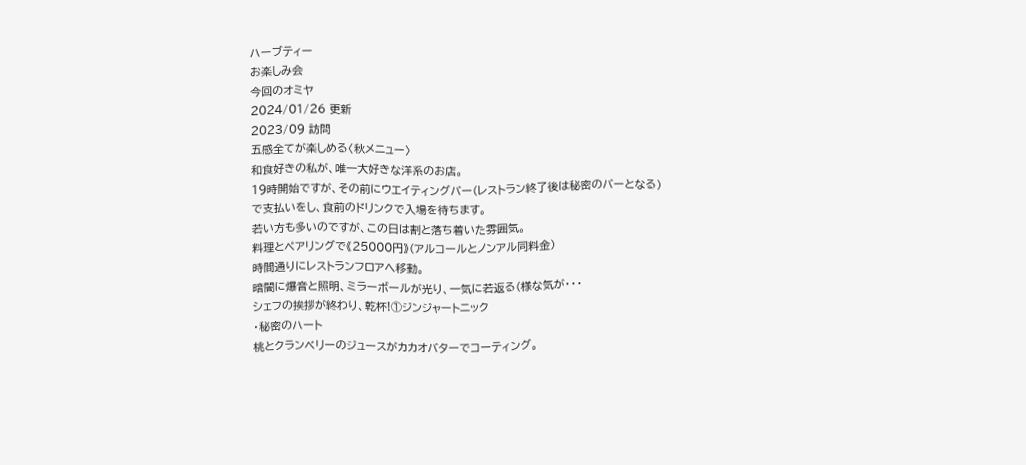ハーブティー
お楽しみ会
今回のオミヤ
2024/01/26 更新
2023/09 訪問
五感全てが楽しめる〈秋メニュー〉
和食好きの私が、唯一大好きな洋系のお店。
19時開始ですが、その前にウエイティングバー(レストラン終了後は秘密のバーとなる)
で支払いをし、食前のドリンクで入場を待ちます。
若い方も多いのですが、この日は割と落ち着いた雰囲気。
料理とペアリングで《25000円》(アルコールとノンアル同料金)
時間通りにレストランフロアへ移動。
暗闇に爆音と照明、ミラーボールが光り、一気に若返る(様な気が・・・
シェフの挨拶が終わり、乾杯!①ジンジャートニック
・秘密のハート
桃とクランベリーのジュースがカカオバターでコーティング。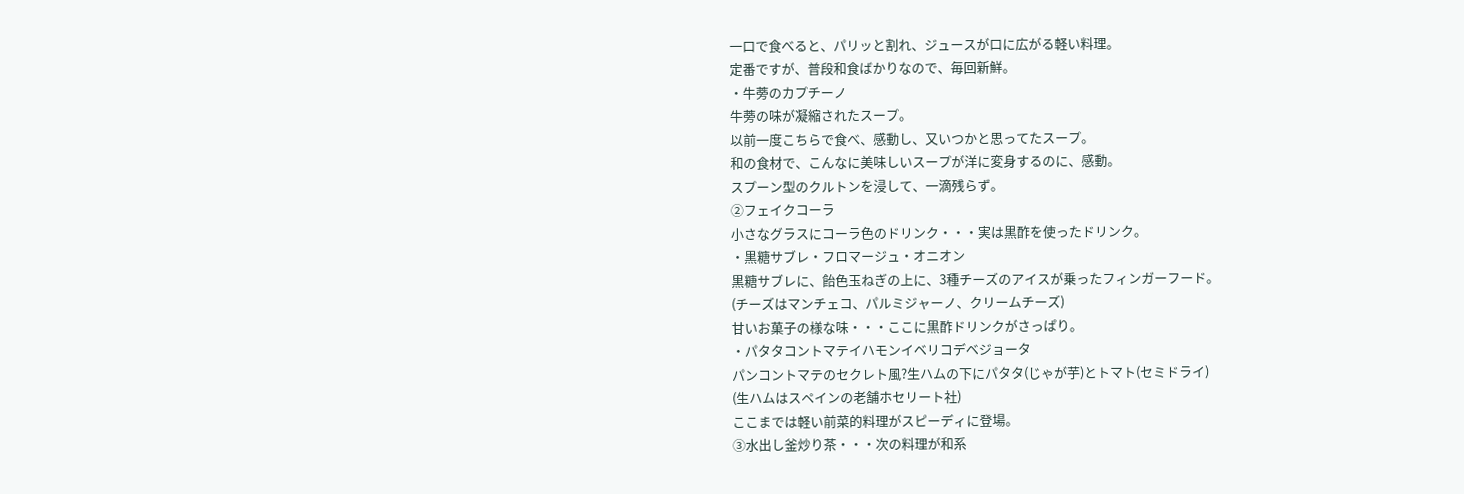一口で食べると、パリッと割れ、ジュースが口に広がる軽い料理。
定番ですが、普段和食ばかりなので、毎回新鮮。
・牛蒡のカプチーノ
牛蒡の味が凝縮されたスープ。
以前一度こちらで食べ、感動し、又いつかと思ってたスープ。
和の食材で、こんなに美味しいスープが洋に変身するのに、感動。
スプーン型のクルトンを浸して、一滴残らず。
②フェイクコーラ
小さなグラスにコーラ色のドリンク・・・実は黒酢を使ったドリンク。
・黒糖サブレ・フロマージュ・オニオン
黒糖サブレに、飴色玉ねぎの上に、3種チーズのアイスが乗ったフィンガーフード。
(チーズはマンチェコ、パルミジャーノ、クリームチーズ)
甘いお菓子の様な味・・・ここに黒酢ドリンクがさっぱり。
・パタタコントマテイハモンイベリコデベジョータ
パンコントマテのセクレト風?生ハムの下にパタタ(じゃが芋)とトマト(セミドライ)
(生ハムはスペインの老舗ホセリート社)
ここまでは軽い前菜的料理がスピーディに登場。
③水出し釜炒り茶・・・次の料理が和系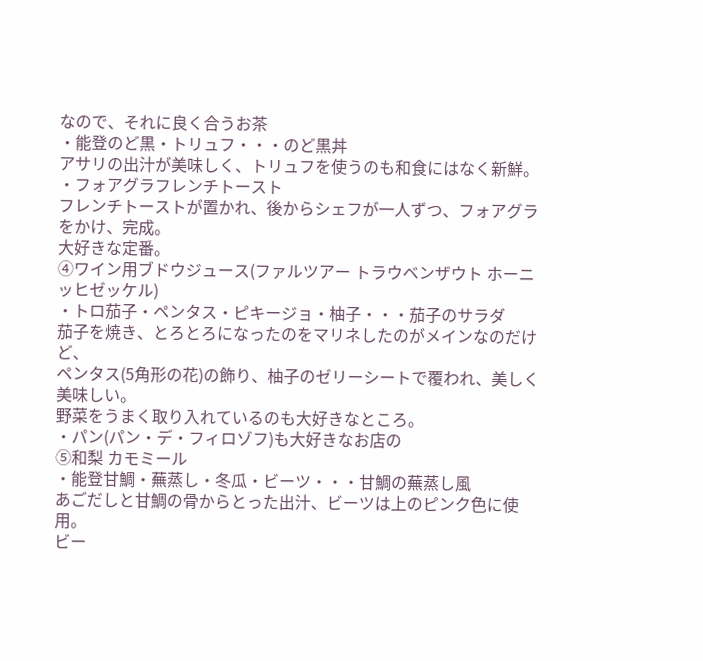なので、それに良く合うお茶
・能登のど黒・トリュフ・・・のど黒丼
アサリの出汁が美味しく、トリュフを使うのも和食にはなく新鮮。
・フォアグラフレンチトースト
フレンチトーストが置かれ、後からシェフが一人ずつ、フォアグラをかけ、完成。
大好きな定番。
④ワイン用ブドウジュース(ファルツアー トラウベンザウト ホーニッヒゼッケル)
・トロ茄子・ペンタス・ピキージョ・柚子・・・茄子のサラダ
茄子を焼き、とろとろになったのをマリネしたのがメインなのだけど、
ペンタス(5角形の花)の飾り、柚子のゼリーシートで覆われ、美しく美味しい。
野菜をうまく取り入れているのも大好きなところ。
・パン(パン・デ・フィロゾフ)も大好きなお店の
⑤和梨 カモミール
・能登甘鯛・蕪蒸し・冬瓜・ビーツ・・・甘鯛の蕪蒸し風
あごだしと甘鯛の骨からとった出汁、ビーツは上のピンク色に使用。
ビー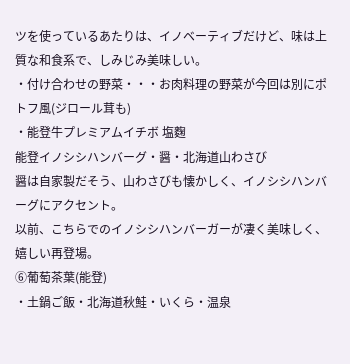ツを使っているあたりは、イノベーティブだけど、味は上質な和食系で、しみじみ美味しい。
・付け合わせの野菜・・・お肉料理の野菜が今回は別にポトフ風(ジロール茸も)
・能登牛プレミアムイチボ 塩麴
能登イノシシハンバーグ・醤・北海道山わさび
醤は自家製だそう、山わさびも懐かしく、イノシシハンバーグにアクセント。
以前、こちらでのイノシシハンバーガーが凄く美味しく、嬉しい再登場。
⑥葡萄茶葉(能登)
・土鍋ご飯・北海道秋鮭・いくら・温泉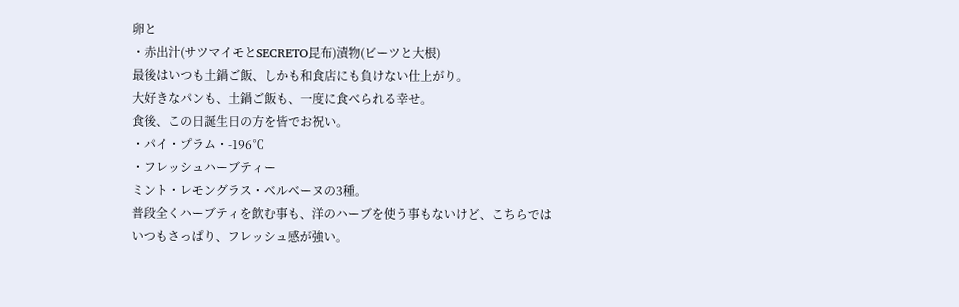卵と
・赤出汁(サツマイモとSECRETO昆布)漬物(ビーツと大根)
最後はいつも土鍋ご飯、しかも和食店にも負けない仕上がり。
大好きなパンも、土鍋ご飯も、一度に食べられる幸せ。
食後、この日誕生日の方を皆でお祝い。
・パイ・プラム・-196℃
・フレッシュハーブティー
ミント・レモングラス・ベルベーヌの3種。
普段全くハーブティを飲む事も、洋のハーブを使う事もないけど、こちらでは
いつもさっぱり、フレッシュ感が強い。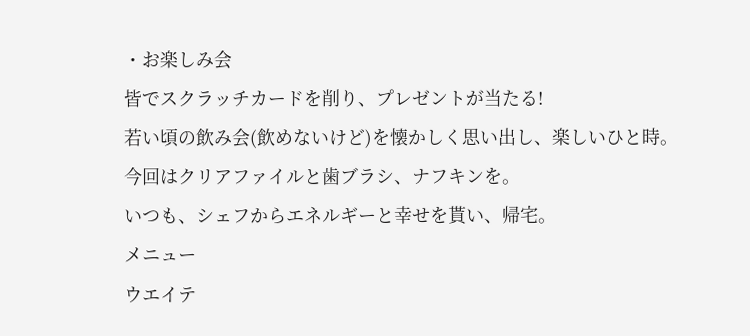・お楽しみ会
皆でスクラッチカードを削り、プレゼントが当たる!
若い頃の飲み会(飲めないけど)を懐かしく思い出し、楽しいひと時。
今回はクリアファイルと歯ブラシ、ナフキンを。
いつも、シェフからエネルギーと幸せを貰い、帰宅。
メニュー
ウエイテ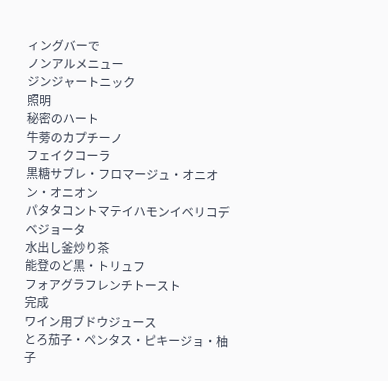ィングバーで
ノンアルメニュー
ジンジャートニック
照明
秘密のハート
牛蒡のカプチーノ
フェイクコーラ
黒糖サブレ・フロマージュ・オニオン・オニオン
パタタコントマテイハモンイベリコデベジョータ
水出し釜炒り茶
能登のど黒・トリュフ
フォアグラフレンチトースト
完成
ワイン用ブドウジュース
とろ茄子・ペンタス・ピキージョ・柚子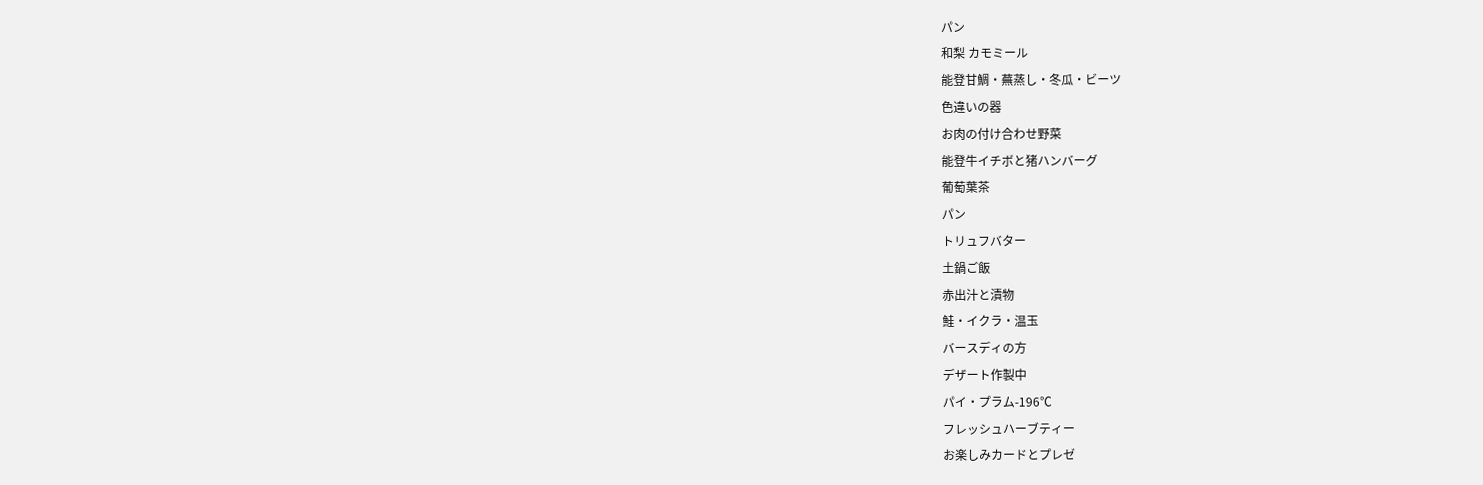パン
和梨 カモミール
能登甘鯛・蕪蒸し・冬瓜・ビーツ
色違いの器
お肉の付け合わせ野菜
能登牛イチボと猪ハンバーグ
葡萄葉茶
パン
トリュフバター
土鍋ご飯
赤出汁と漬物
鮭・イクラ・温玉
バースディの方
デザート作製中
パイ・プラム-196℃
フレッシュハーブティー
お楽しみカードとプレゼ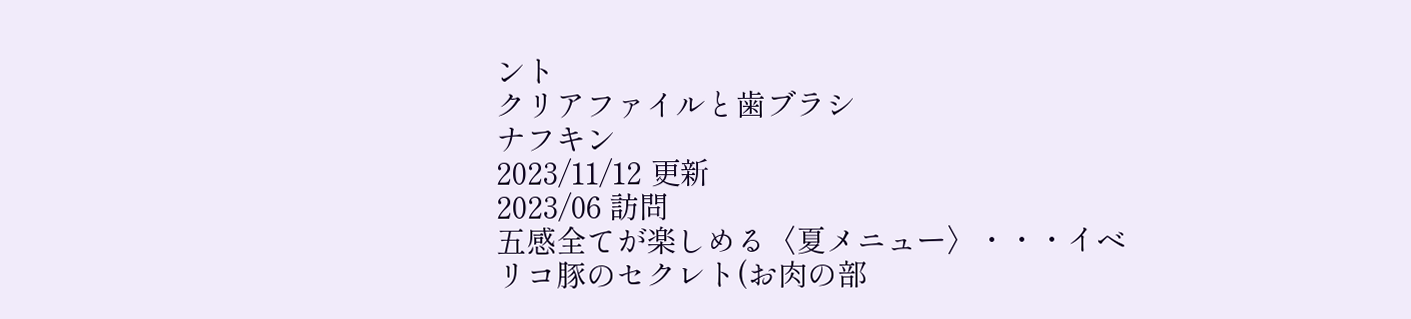ント
クリアファイルと歯ブラシ
ナフキン
2023/11/12 更新
2023/06 訪問
五感全てが楽しめる〈夏メニュー〉・・・イベリコ豚のセクレト(お肉の部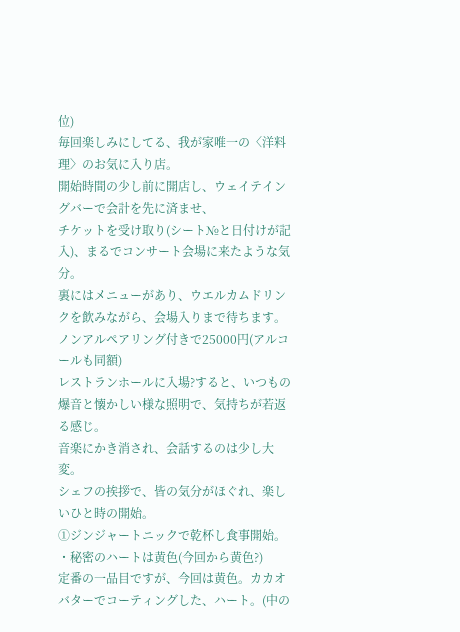位)
毎回楽しみにしてる、我が家唯一の〈洋料理〉のお気に入り店。
開始時間の少し前に開店し、ウェイテイングバーで会計を先に済ませ、
チケットを受け取り(シート№と日付けが記入)、まるでコンサート会場に来たような気分。
裏にはメニューがあり、ウエルカムドリンクを飲みながら、会場入りまで待ちます。
ノンアルペアリング付きで25000円(アルコールも同額)
レストランホールに入場?すると、いつもの爆音と懐かしい様な照明で、気持ちが若返る感じ。
音楽にかき消され、会話するのは少し大変。
シェフの挨拶で、皆の気分がほぐれ、楽しいひと時の開始。
①ジンジャートニックで乾杯し食事開始。
・秘密のハートは黄色(今回から黄色?)
定番の一品目ですが、今回は黄色。カカオバターでコーティングした、ハート。(中の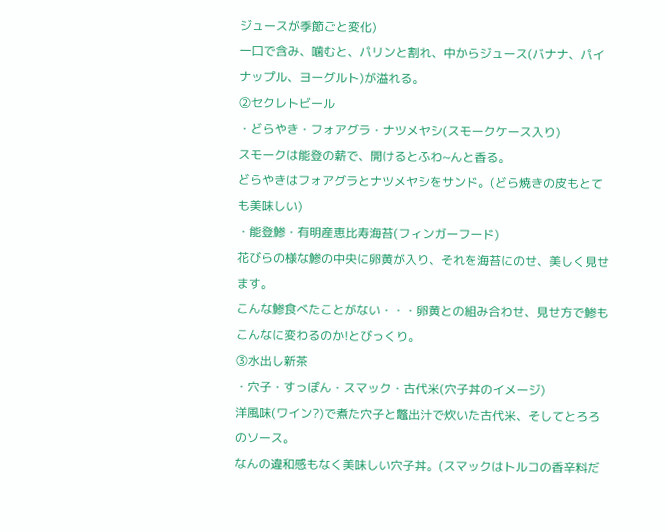ジュースが季節ごと変化)
一口で含み、噛むと、パリンと割れ、中からジュース(バナナ、パイナップル、ヨーグルト)が溢れる。
②セクレトビール
・どらやき・フォアグラ・ナツメヤシ(スモークケース入り)
スモークは能登の薪で、開けるとふわ~んと香る。
どらやきはフォアグラとナツメヤシをサンド。(どら焼きの皮もとても美味しい)
・能登鯵・有明産恵比寿海苔(フィンガーフード)
花びらの様な鯵の中央に卵黄が入り、それを海苔にのせ、美しく見せます。
こんな鯵食べたことがない・・・卵黄との組み合わせ、見せ方で鯵もこんなに変わるのか!とびっくり。
③水出し新茶
・穴子・すっぽん・スマック・古代米(穴子丼のイメージ)
洋風味(ワイン?)で煮た穴子と鼈出汁で炊いた古代米、そしてとろろのソース。
なんの違和感もなく美味しい穴子丼。(スマックはトルコの香辛料だ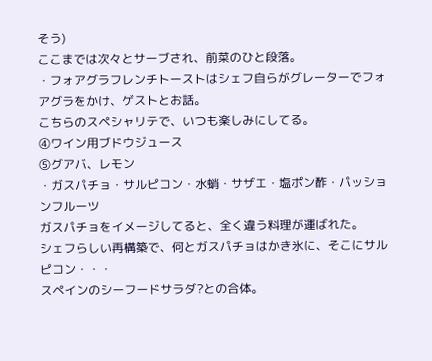そう)
ここまでは次々とサーブされ、前菜のひと段落。
・フォアグラフレンチトーストはシェフ自らがグレーターでフォアグラをかけ、ゲストとお話。
こちらのスペシャリテで、いつも楽しみにしてる。
④ワイン用ブドウジュース
⑤グアバ、レモン
・ガスパチョ・サルピコン・水蛸・サザエ・塩ポン酢・パッションフルーツ
ガスパチョをイメージしてると、全く違う料理が運ばれた。
シェフらしい再構築で、何とガスパチョはかき氷に、そこにサルピコン・・・
スペインのシーフードサラダ?との合体。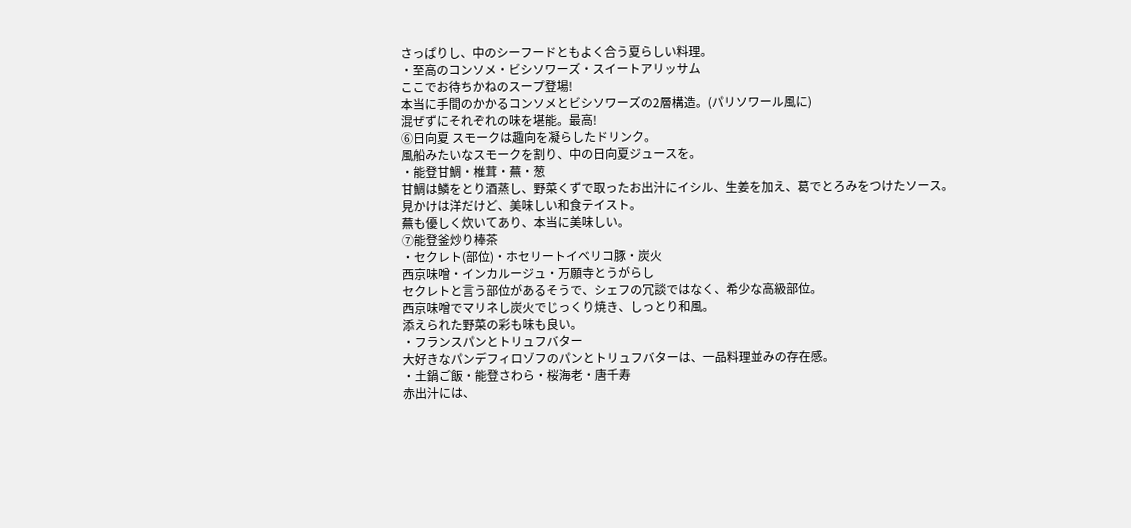さっぱりし、中のシーフードともよく合う夏らしい料理。
・至高のコンソメ・ビシソワーズ・スイートアリッサム
ここでお待ちかねのスープ登場!
本当に手間のかかるコンソメとビシソワーズの2層構造。(パリソワール風に)
混ぜずにそれぞれの味を堪能。最高!
⑥日向夏 スモークは趣向を凝らしたドリンク。
風船みたいなスモークを割り、中の日向夏ジュースを。
・能登甘鯛・椎茸・蕪・葱
甘鯛は鱗をとり酒蒸し、野菜くずで取ったお出汁にイシル、生姜を加え、葛でとろみをつけたソース。
見かけは洋だけど、美味しい和食テイスト。
蕪も優しく炊いてあり、本当に美味しい。
⑦能登釜炒り棒茶
・セクレト(部位)・ホセリートイベリコ豚・炭火
西京味噌・インカルージュ・万願寺とうがらし
セクレトと言う部位があるそうで、シェフの冗談ではなく、希少な高級部位。
西京味噌でマリネし炭火でじっくり焼き、しっとり和風。
添えられた野菜の彩も味も良い。
・フランスパンとトリュフバター
大好きなパンデフィロゾフのパンとトリュフバターは、一品料理並みの存在感。
・土鍋ご飯・能登さわら・桜海老・唐千寿
赤出汁には、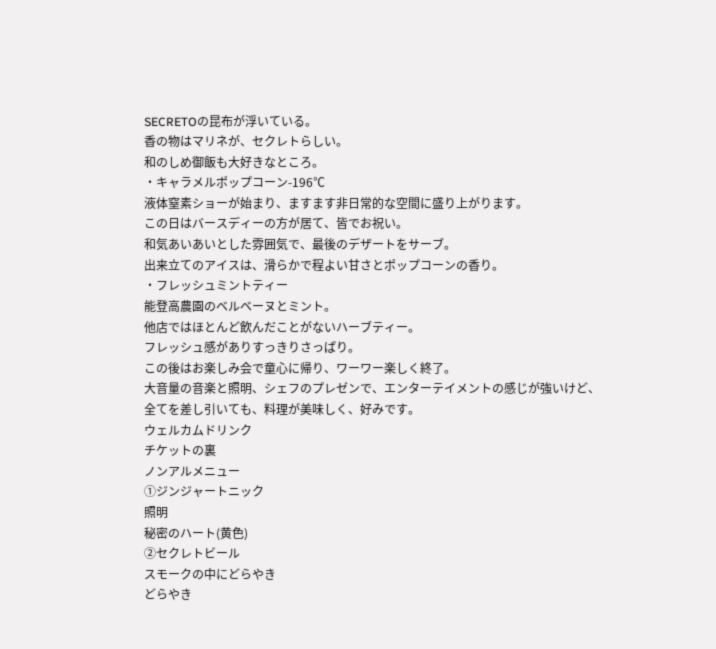SECRETOの昆布が浮いている。
香の物はマリネが、セクレトらしい。
和のしめ御飯も大好きなところ。
・キャラメルポップコーン-196℃
液体窒素ショーが始まり、ますます非日常的な空間に盛り上がります。
この日はバースディーの方が居て、皆でお祝い。
和気あいあいとした雰囲気で、最後のデザートをサーブ。
出来立てのアイスは、滑らかで程よい甘さとポップコーンの香り。
・フレッシュミントティー
能登高農園のベルベーヌとミント。
他店ではほとんど飲んだことがないハーブティー。
フレッシュ感がありすっきりさっぱり。
この後はお楽しみ会で童心に帰り、ワーワー楽しく終了。
大音量の音楽と照明、シェフのプレゼンで、エンターテイメントの感じが強いけど、
全てを差し引いても、料理が美味しく、好みです。
ウェルカムドリンク
チケットの裏
ノンアルメニュー
①ジンジャートニック
照明
秘密のハート(黄色)
②セクレトビール
スモークの中にどらやき
どらやき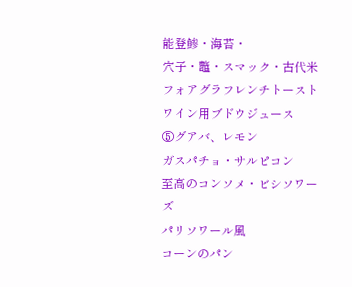能登鯵・海苔・
穴子・鼈・スマック・古代米
フォアグラフレンチトースト
ワイン用ブドウジュース
⑤グアバ、レモン
ガスパチョ・サルピコン
至高のコンソメ・ビシソワーズ
パリソワール風
コーンのパン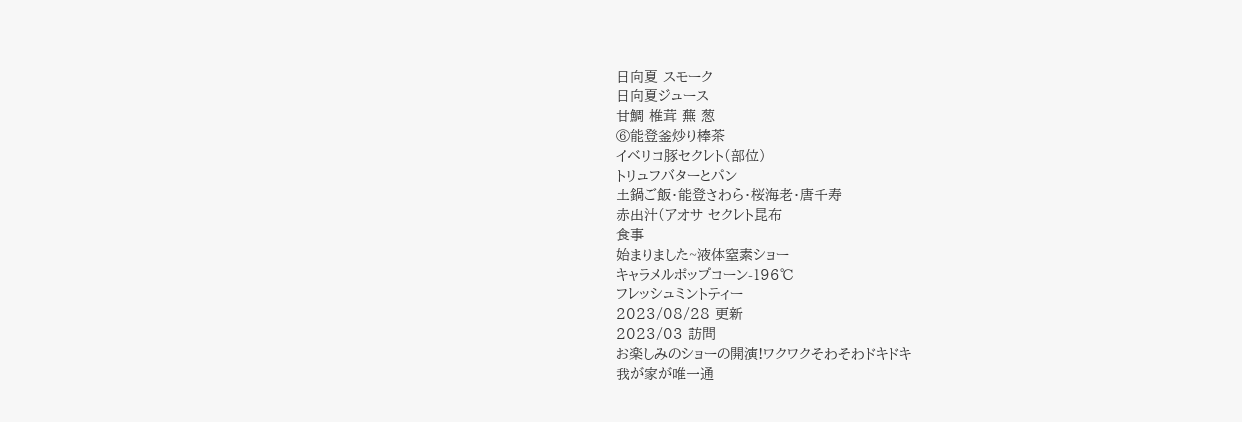日向夏 スモーク
日向夏ジュース
甘鯛 椎茸 蕪 葱
⑥能登釜炒り棒茶
イベリコ豚セクレト(部位)
トリュフバターとパン
土鍋ご飯・能登さわら・桜海老・唐千寿
赤出汁(アオサ セクレト昆布
食事
始まりました~液体窒素ショー
キャラメルポップコーン-196℃
フレッシュミントティー
2023/08/28 更新
2023/03 訪問
お楽しみのショーの開演!ワクワクそわそわドキドキ
我が家が唯一通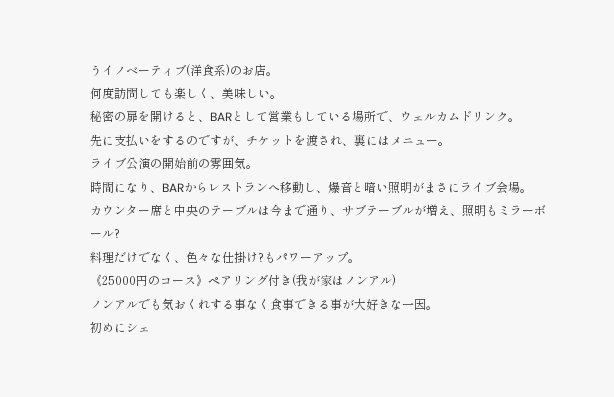うイノベーティブ(洋食系)のお店。
何度訪問しても楽しく、美味しい。
秘密の扉を開けると、BARとして営業もしている場所で、ウェルカムドリンク。
先に支払いをするのですが、チケットを渡され、裏にはメニュー。
ライブ公演の開始前の雰囲気。
時間になり、BARからレストランへ移動し、爆音と暗い照明がまさにライブ会場。
カウンター席と中央のテーブルは今まで通り、サブテーブルが増え、照明もミラーボール?
料理だけでなく、色々な仕掛け?もパワーアップ。
《25000円のコース》ペアリング付き(我が家はノンアル)
ノンアルでも気おくれする事なく食事できる事が大好きな一因。
初めにシェ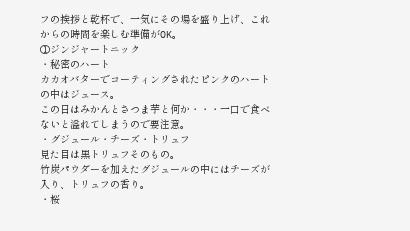フの挨拶と乾杯で、一気にその場を盛り上げ、これからの時間を楽しむ準備がOK。
①ジンジャートニック
・秘密のハート
カカオバターでコーティングされたピンクのハートの中はジュース。
この日はみかんとさつま芋と何か・・・一口で食べないと溢れてしまうので要注意。
・グジュール・チーズ・トリュフ
見た目は黒トリュフそのもの。
竹炭パウダーを加えたグジュールの中にはチーズが入り、トリュフの香り。
・桜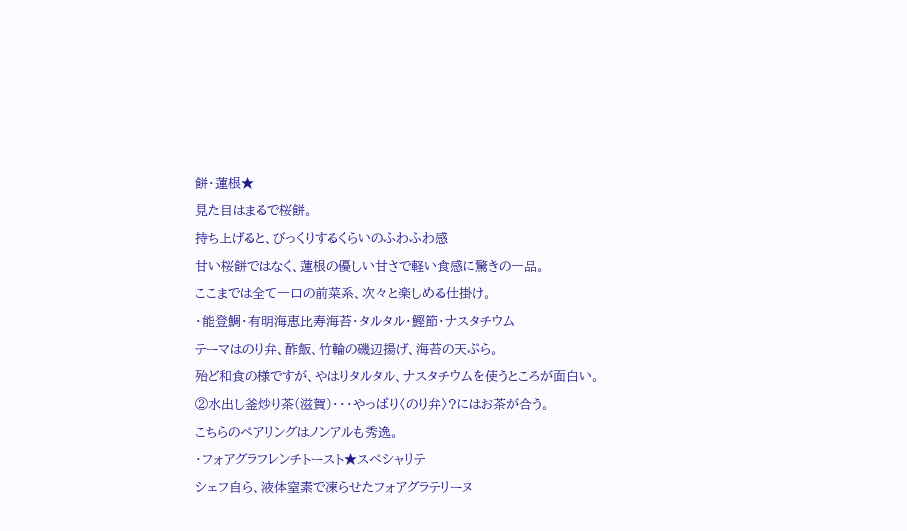餅・蓮根★
見た目はまるで桜餅。
持ち上げると、びっくりするくらいのふわふわ感
甘い桜餅ではなく、蓮根の優しい甘さで軽い食感に驚きの一品。
ここまでは全て一口の前菜系、次々と楽しめる仕掛け。
・能登鯛・有明海恵比寿海苔・タルタル・鰹節・ナスタチウム
テーマはのり弁、酢飯、竹輪の磯辺揚げ、海苔の天ぷら。
殆ど和食の様ですが、やはりタルタル、ナスタチウムを使うところが面白い。
②水出し釜炒り茶(滋賀)・・・やっぱり〈のり弁〉?にはお茶が合う。
こちらのペアリングはノンアルも秀逸。
・フォアグラフレンチトースト★スペシャリテ
シェフ自ら、液体窒素で凍らせたフォアグラテリーヌ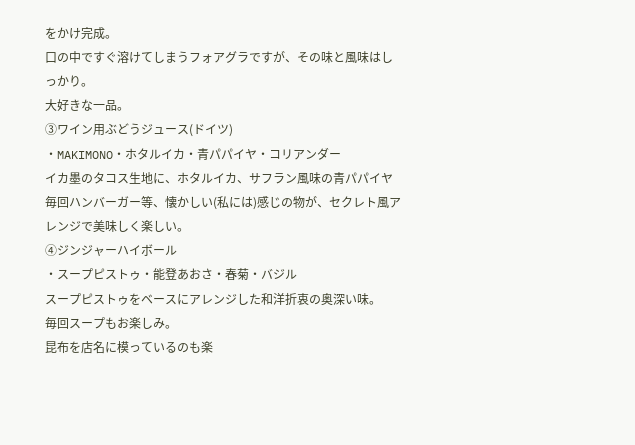をかけ完成。
口の中ですぐ溶けてしまうフォアグラですが、その味と風味はしっかり。
大好きな一品。
③ワイン用ぶどうジュース(ドイツ)
・MAKIMONO・ホタルイカ・青パパイヤ・コリアンダー
イカ墨のタコス生地に、ホタルイカ、サフラン風味の青パパイヤ
毎回ハンバーガー等、懐かしい(私には)感じの物が、セクレト風アレンジで美味しく楽しい。
④ジンジャーハイボール
・スープピストゥ・能登あおさ・春菊・バジル
スープピストゥをベースにアレンジした和洋折衷の奥深い味。
毎回スープもお楽しみ。
昆布を店名に模っているのも楽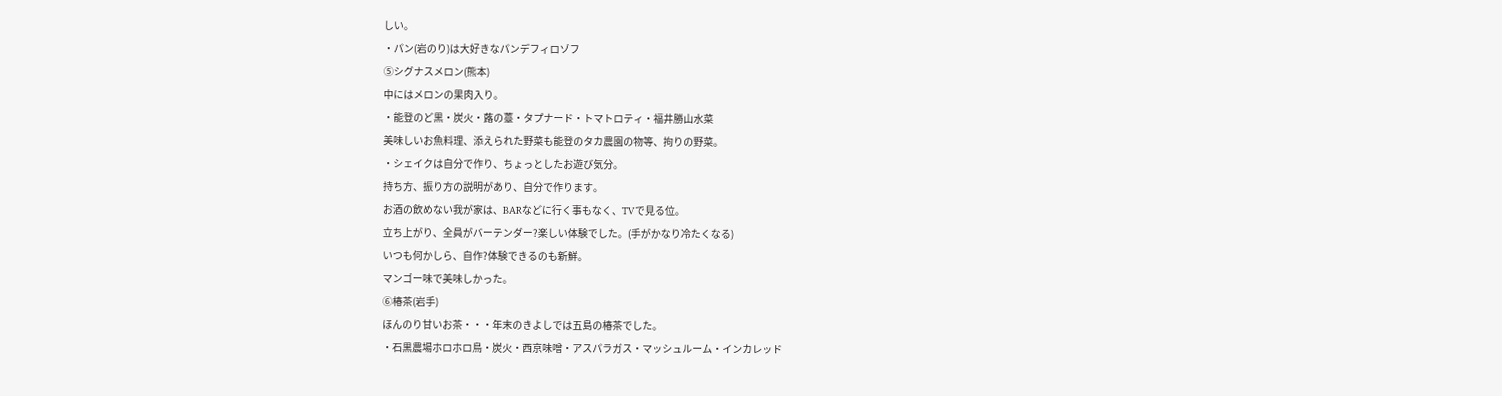しい。
・パン(岩のり)は大好きなパンデフィロゾフ
⑤シグナスメロン(熊本)
中にはメロンの果肉入り。
・能登のど黒・炭火・蕗の薹・タプナード・トマトロティ・福井勝山水菜
美味しいお魚料理、添えられた野菜も能登のタカ農園の物等、拘りの野菜。
・シェイクは自分で作り、ちょっとしたお遊び気分。
持ち方、振り方の説明があり、自分で作ります。
お酒の飲めない我が家は、BARなどに行く事もなく、TVで見る位。
立ち上がり、全員がバーテンダー?楽しい体験でした。(手がかなり冷たくなる)
いつも何かしら、自作?体験できるのも新鮮。
マンゴー味で美味しかった。
⑥椿茶(岩手)
ほんのり甘いお茶・・・年末のきよしでは五島の椿茶でした。
・石黒農場ホロホロ鳥・炭火・西京味噌・アスパラガス・マッシュルーム・インカレッド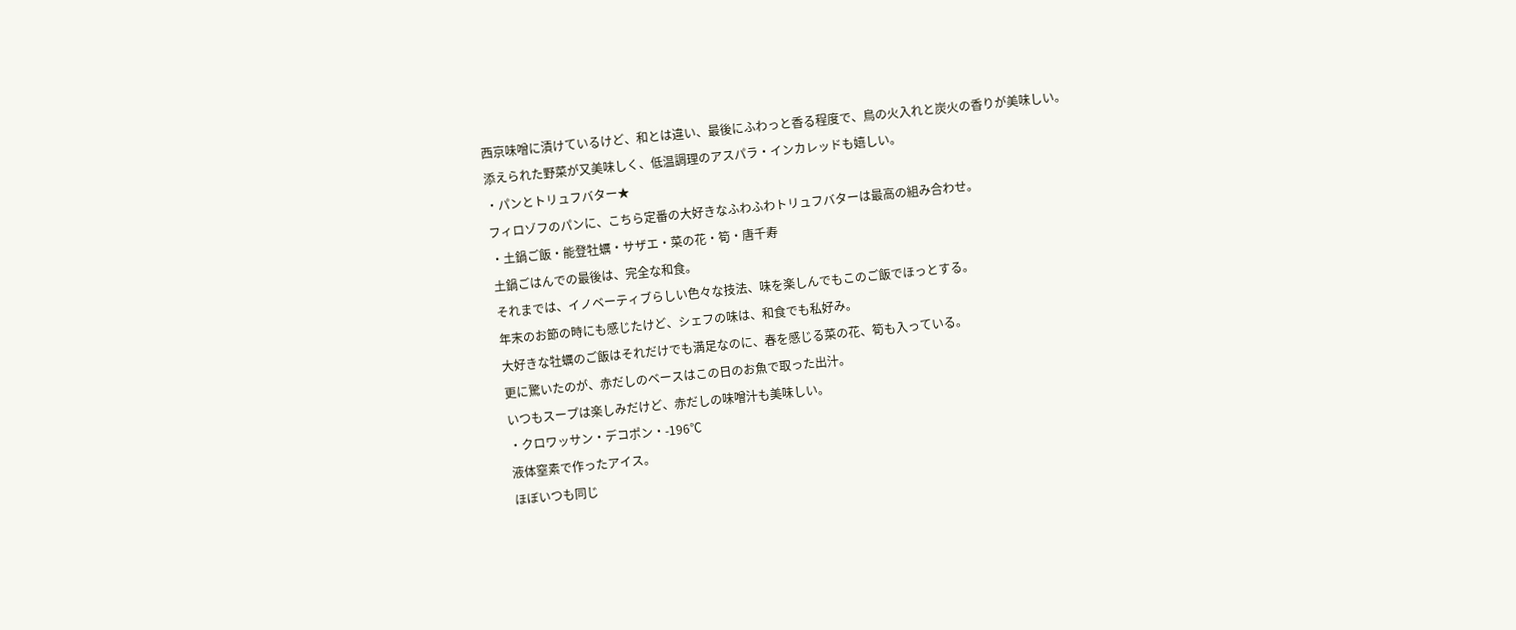西京味噌に漬けているけど、和とは違い、最後にふわっと香る程度で、鳥の火入れと炭火の香りが美味しい。
添えられた野菜が又美味しく、低温調理のアスパラ・インカレッドも嬉しい。
・パンとトリュフバター★
フィロゾフのパンに、こちら定番の大好きなふわふわトリュフバターは最高の組み合わせ。
・土鍋ご飯・能登牡蠣・サザエ・菜の花・筍・唐千寿
土鍋ごはんでの最後は、完全な和食。
それまでは、イノベーティブらしい色々な技法、味を楽しんでもこのご飯でほっとする。
年末のお節の時にも感じたけど、シェフの味は、和食でも私好み。
大好きな牡蠣のご飯はそれだけでも満足なのに、春を感じる菜の花、筍も入っている。
更に驚いたのが、赤だしのベースはこの日のお魚で取った出汁。
いつもスープは楽しみだけど、赤だしの味噌汁も美味しい。
・クロワッサン・デコポン・-196℃
液体窒素で作ったアイス。
ほぼいつも同じ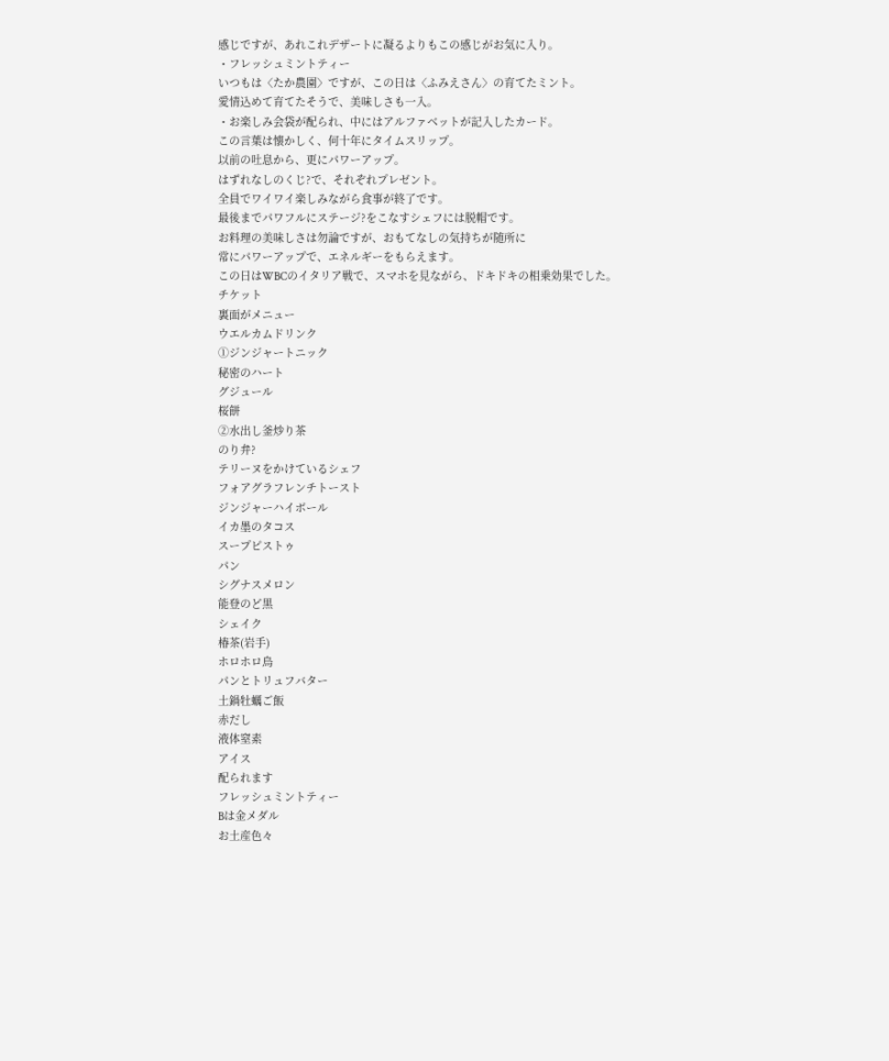感じですが、あれこれデザートに凝るよりもこの感じがお気に入り。
・フレッシュミントティー
いつもは〈たか農園〉ですが、この日は〈ふみえさん〉の育てたミント。
愛情込めて育てたそうで、美味しさも一入。
・お楽しみ会袋が配られ、中にはアルファベットが記入したカード。
この言葉は懐かしく、何十年にタイムスリップ。
以前の吐息から、更にパワーアップ。
はずれなしのくじ?で、それぞれプレゼント。
全員でワイワイ楽しみながら食事が終了です。
最後までパワフルにステージ?をこなすシェフには脱帽です。
お料理の美味しさは勿論ですが、おもてなしの気持ちが随所に
常にパワーアップで、エネルギーをもらえます。
この日はWBCのイタリア戦で、スマホを見ながら、ドキドキの相乗効果でした。
チケット
裏面がメニュー
ウエルカムドリンク
①ジンジャートニック
秘密のハート
グジュール
桜餅
②水出し釜炒り茶
のり弁?
テリーヌをかけているシェフ
フォアグラフレンチトースト
ジンジャーハイボール
イカ墨のタコス
スープピストゥ
パン
シグナスメロン
能登のど黒
シェイク
椿茶(岩手)
ホロホロ鳥
パンとトリュフバター
土鍋牡蠣ご飯
赤だし
液体窒素
アイス
配られます
フレッシュミントティー
Bは金メダル
お土産色々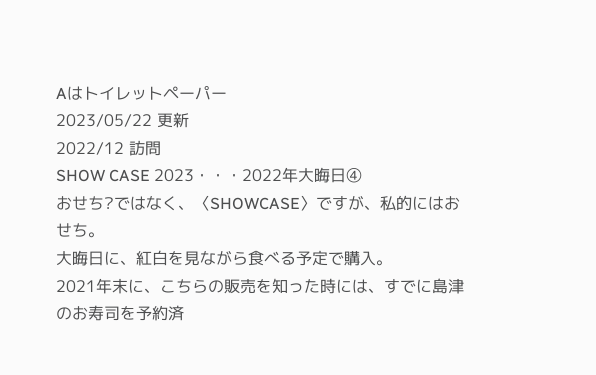Aはトイレットペーパー
2023/05/22 更新
2022/12 訪問
SHOW CASE 2023・・・2022年大晦日④
おせち?ではなく、〈SHOWCASE〉ですが、私的にはおせち。
大晦日に、紅白を見ながら食べる予定で購入。
2021年末に、こちらの販売を知った時には、すでに島津のお寿司を予約済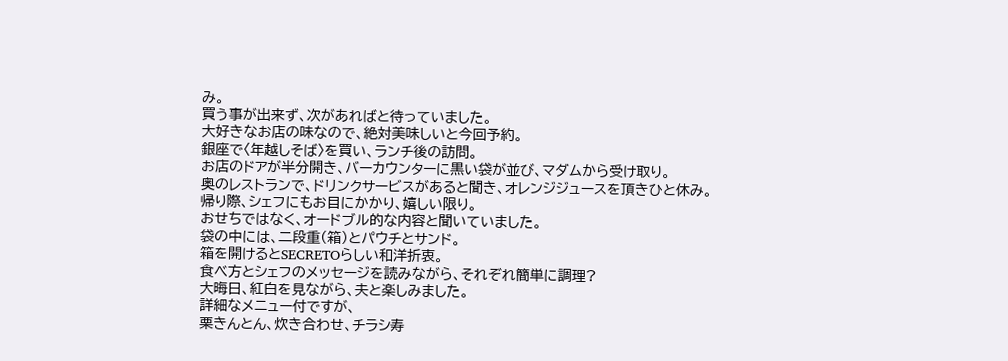み。
買う事が出来ず、次があればと待っていました。
大好きなお店の味なので、絶対美味しいと今回予約。
銀座で〈年越しそば〉を買い、ランチ後の訪問。
お店のドアが半分開き、バーカウンターに黒い袋が並び、マダムから受け取り。
奥のレストランで、ドリンクサービスがあると聞き、オレンジジュースを頂きひと休み。
帰り際、シェフにもお目にかかり、嬉しい限り。
おせちではなく、オードブル的な内容と聞いていました。
袋の中には、二段重(箱)とパウチとサンド。
箱を開けるとSECRETOらしい和洋折衷。
食べ方とシェフのメッセージを読みながら、それぞれ簡単に調理?
大晦日、紅白を見ながら、夫と楽しみました。
詳細なメニュー付ですが、
栗きんとん、炊き合わせ、チラシ寿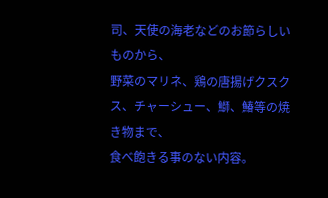司、天使の海老などのお節らしいものから、
野菜のマリネ、鶏の唐揚げクスクス、チャーシュー、鰤、鰆等の焼き物まで、
食べ飽きる事のない内容。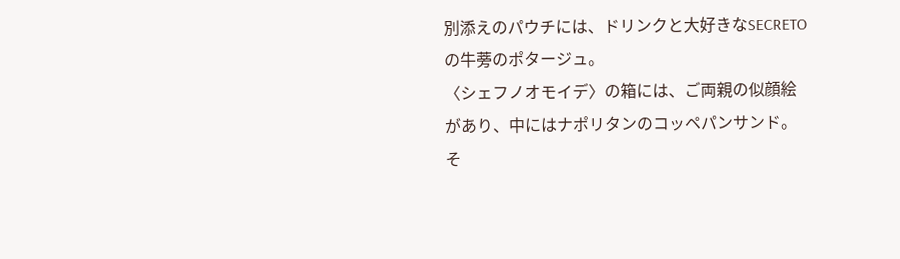別添えのパウチには、ドリンクと大好きなSECRETOの牛蒡のポタージュ。
〈シェフノオモイデ〉の箱には、ご両親の似顔絵があり、中にはナポリタンのコッペパンサンド。
そ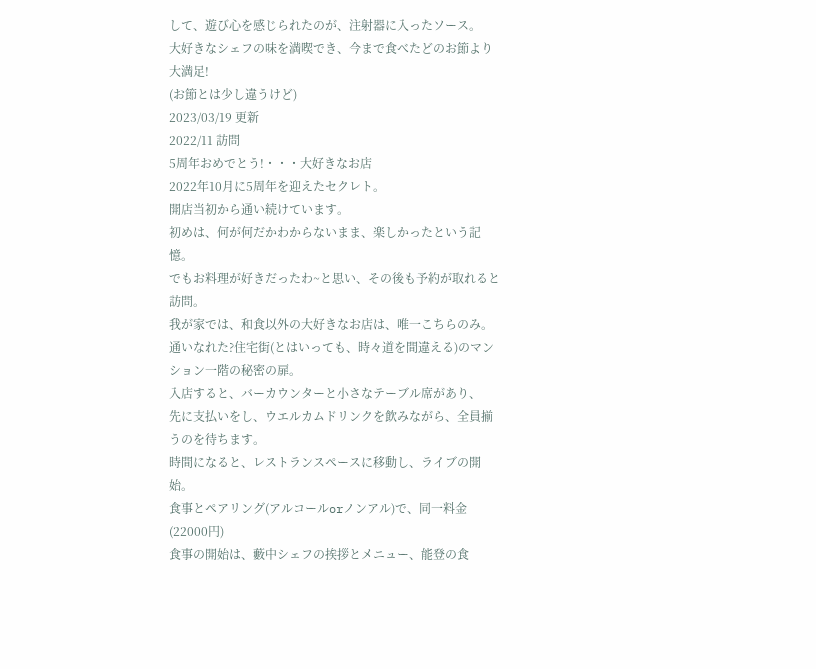して、遊び心を感じられたのが、注射器に入ったソース。
大好きなシェフの味を満喫でき、今まで食べたどのお節より大満足!
(お節とは少し違うけど)
2023/03/19 更新
2022/11 訪問
5周年おめでとう!・・・大好きなお店
2022年10月に5周年を迎えたセクレト。
開店当初から通い続けています。
初めは、何が何だかわからないまま、楽しかったという記憶。
でもお料理が好きだったわ~と思い、その後も予約が取れると訪問。
我が家では、和食以外の大好きなお店は、唯一こちらのみ。
通いなれた?住宅街(とはいっても、時々道を間違える)のマンション一階の秘密の扉。
入店すると、バーカウンターと小さなテーブル席があり、
先に支払いをし、ウエルカムドリンクを飲みながら、全員揃うのを待ちます。
時間になると、レストランスペースに移動し、ライブの開始。
食事とペアリング(アルコールorノンアル)で、同一料金(22000円)
食事の開始は、藪中シェフの挨拶とメニュー、能登の食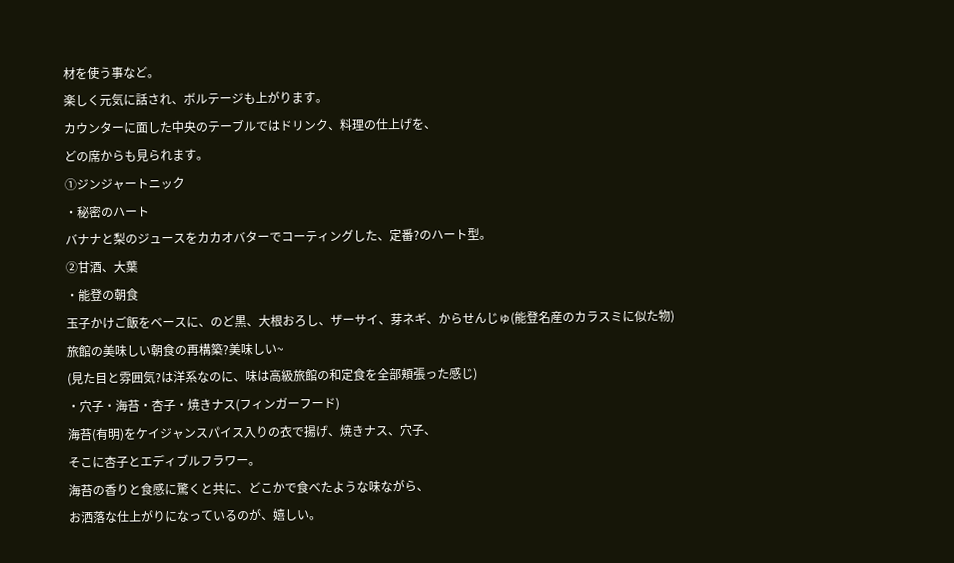材を使う事など。
楽しく元気に話され、ボルテージも上がります。
カウンターに面した中央のテーブルではドリンク、料理の仕上げを、
どの席からも見られます。
①ジンジャートニック
・秘密のハート
バナナと梨のジュースをカカオバターでコーティングした、定番?のハート型。
②甘酒、大葉
・能登の朝食
玉子かけご飯をベースに、のど黒、大根おろし、ザーサイ、芽ネギ、からせんじゅ(能登名産のカラスミに似た物)
旅館の美味しい朝食の再構築?美味しい~
(見た目と雰囲気?は洋系なのに、味は高級旅館の和定食を全部頬張った感じ)
・穴子・海苔・杏子・焼きナス(フィンガーフード)
海苔(有明)をケイジャンスパイス入りの衣で揚げ、焼きナス、穴子、
そこに杏子とエディブルフラワー。
海苔の香りと食感に驚くと共に、どこかで食べたような味ながら、
お洒落な仕上がりになっているのが、嬉しい。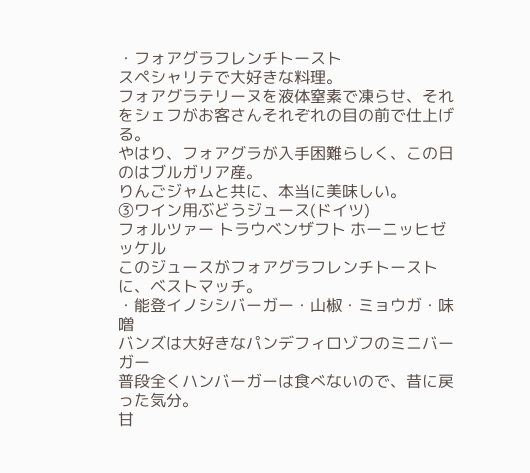・フォアグラフレンチトースト
スペシャリテで大好きな料理。
フォアグラテリーヌを液体窒素で凍らせ、それをシェフがお客さんそれぞれの目の前で仕上げる。
やはり、フォアグラが入手困難らしく、この日のはブルガリア産。
りんごジャムと共に、本当に美味しい。
③ワイン用ぶどうジュース(ドイツ)
フォルツァー トラウベンザフト ホーニッヒゼッケル
このジュースがフォアグラフレンチトーストに、ベストマッチ。
・能登イノシシバーガー・山椒・ミョウガ・味噌
バンズは大好きなパンデフィロゾフのミニバーガー
普段全くハンバーガーは食べないので、昔に戻った気分。
甘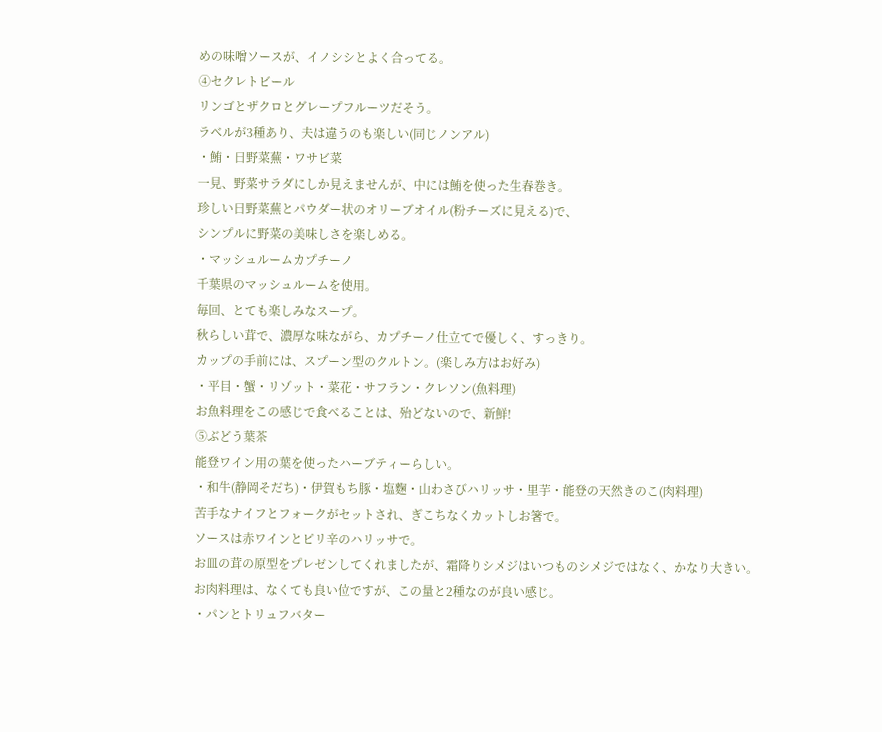めの味噌ソースが、イノシシとよく合ってる。
④セクレトビール
リンゴとザクロとグレープフルーツだそう。
ラベルが3種あり、夫は違うのも楽しい(同じノンアル)
・鮪・日野菜蕪・ワサビ菜
一見、野菜サラダにしか見えませんが、中には鮪を使った生春巻き。
珍しい日野菜蕪とパウダー状のオリーブオイル(粉チーズに見える)で、
シンプルに野菜の美味しさを楽しめる。
・マッシュルームカプチーノ
千葉県のマッシュルームを使用。
毎回、とても楽しみなスープ。
秋らしい茸で、濃厚な味ながら、カプチーノ仕立てで優しく、すっきり。
カップの手前には、スプーン型のクルトン。(楽しみ方はお好み)
・平目・蟹・リゾット・菜花・サフラン・クレソン(魚料理)
お魚料理をこの感じで食べることは、殆どないので、新鮮!
⑤ぶどう葉茶
能登ワイン用の葉を使ったハーブティーらしい。
・和牛(静岡そだち)・伊賀もち豚・塩麴・山わさびハリッサ・里芋・能登の天然きのこ(肉料理)
苦手なナイフとフォークがセットされ、ぎこちなくカットしお箸で。
ソースは赤ワインとピリ辛のハリッサで。
お皿の茸の原型をプレゼンしてくれましたが、霜降りシメジはいつものシメジではなく、かなり大きい。
お肉料理は、なくても良い位ですが、この量と2種なのが良い感じ。
・パンとトリュフバター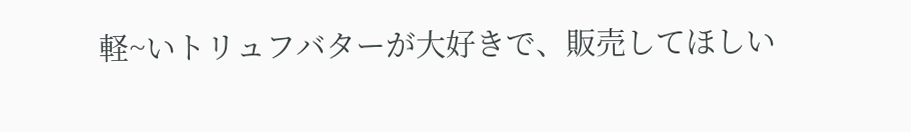軽~いトリュフバターが大好きで、販売してほしい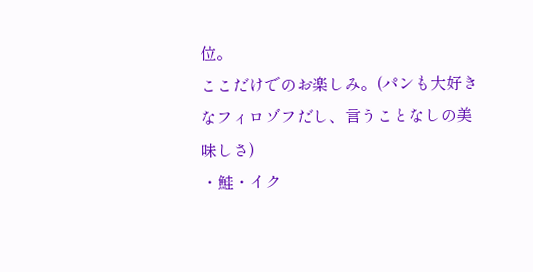位。
ここだけでのお楽しみ。(パンも大好きなフィロゾフだし、言うことなしの美味しさ)
・鮭・イク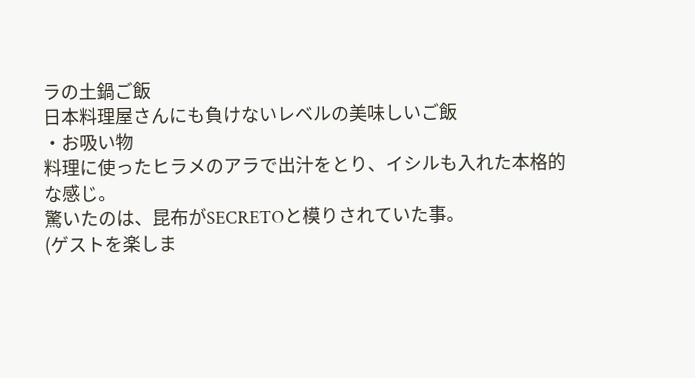ラの土鍋ご飯
日本料理屋さんにも負けないレベルの美味しいご飯
・お吸い物
料理に使ったヒラメのアラで出汁をとり、イシルも入れた本格的な感じ。
驚いたのは、昆布がSECRETOと模りされていた事。
(ゲストを楽しま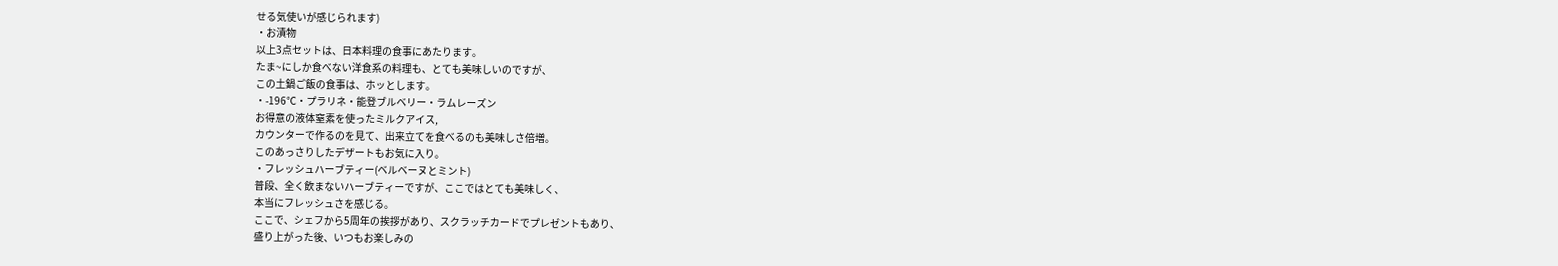せる気使いが感じられます)
・お漬物
以上3点セットは、日本料理の食事にあたります。
たま~にしか食べない洋食系の料理も、とても美味しいのですが、
この土鍋ご飯の食事は、ホッとします。
・-196℃・プラリネ・能登ブルベリー・ラムレーズン
お得意の液体窒素を使ったミルクアイス,
カウンターで作るのを見て、出来立てを食べるのも美味しさ倍増。
このあっさりしたデザートもお気に入り。
・フレッシュハーブティー(ベルベーヌとミント)
普段、全く飲まないハーブティーですが、ここではとても美味しく、
本当にフレッシュさを感じる。
ここで、シェフから5周年の挨拶があり、スクラッチカードでプレゼントもあり、
盛り上がった後、いつもお楽しみの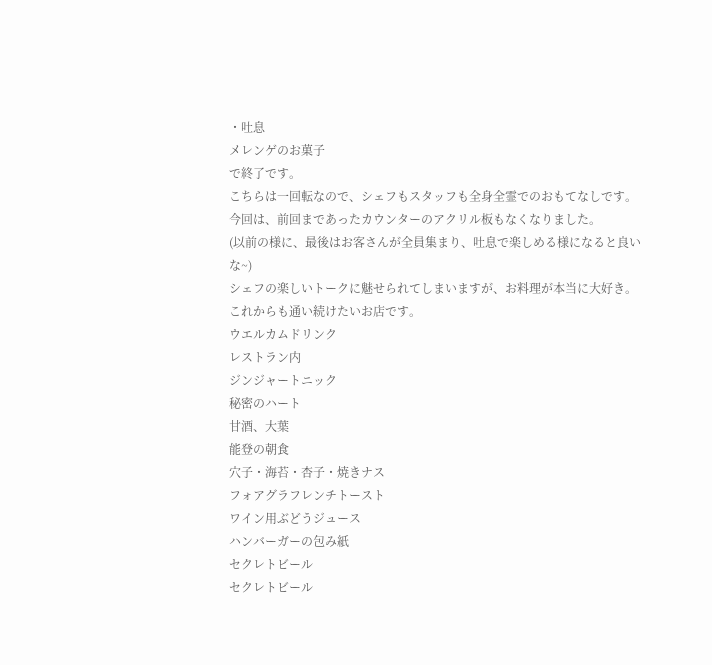・吐息
メレンゲのお菓子
で終了です。
こちらは一回転なので、シェフもスタッフも全身全霊でのおもてなしです。
今回は、前回まであったカウンターのアクリル板もなくなりました。
(以前の様に、最後はお客さんが全員集まり、吐息で楽しめる様になると良いな~)
シェフの楽しいトークに魅せられてしまいますが、お料理が本当に大好き。
これからも通い続けたいお店です。
ウエルカムドリンク
レストラン内
ジンジャートニック
秘密のハート
甘酒、大葉
能登の朝食
穴子・海苔・杏子・焼きナス
フォアグラフレンチトースト
ワイン用ぶどうジュース
ハンバーガーの包み紙
セクレトビール
セクレトビール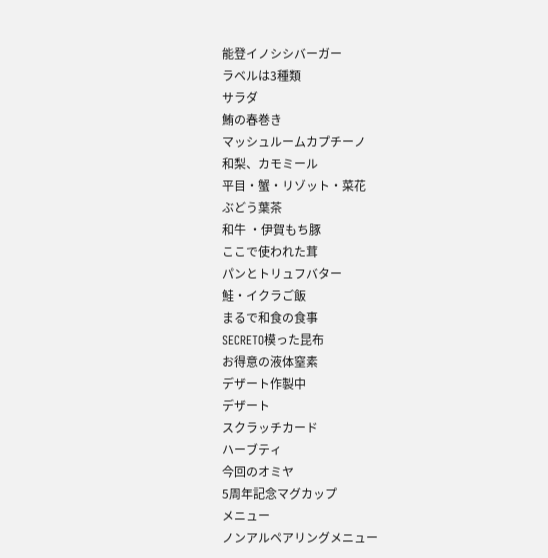能登イノシシバーガー
ラベルは3種類
サラダ
鮪の春巻き
マッシュルームカプチーノ
和梨、カモミール
平目・蟹・リゾット・菜花
ぶどう葉茶
和牛 ・伊賀もち豚
ここで使われた茸
パンとトリュフバター
鮭・イクラご飯
まるで和食の食事
SECRETO模った昆布
お得意の液体窒素
デザート作製中
デザート
スクラッチカード
ハーブティ
今回のオミヤ
5周年記念マグカップ
メニュー
ノンアルペアリングメニュー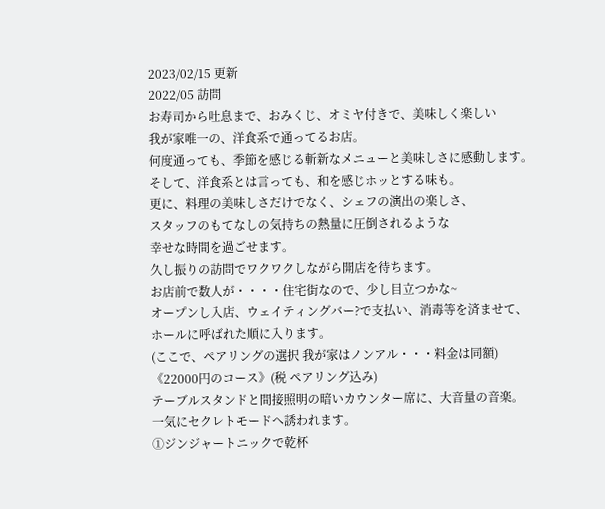2023/02/15 更新
2022/05 訪問
お寿司から吐息まで、おみくじ、オミヤ付きで、美味しく楽しい
我が家唯一の、洋食系で通ってるお店。
何度通っても、季節を感じる斬新なメニューと美味しさに感動します。
そして、洋食系とは言っても、和を感じホッとする味も。
更に、料理の美味しさだけでなく、シェフの演出の楽しさ、
スタッフのもてなしの気持ちの熱量に圧倒されるような
幸せな時間を過ごせます。
久し振りの訪問でワクワクしながら開店を待ちます。
お店前で数人が・・・・住宅街なので、少し目立つかな~
オープンし入店、ウェイティングバー?で支払い、消毒等を済ませて、
ホールに呼ばれた順に入ります。
(ここで、ペアリングの選択 我が家はノンアル・・・料金は同額)
《22000円のコース》(税 ペアリング込み)
テーブルスタンドと間接照明の暗いカウンター席に、大音量の音楽。
一気にセクレトモードへ誘われます。
①ジンジャートニックで乾杯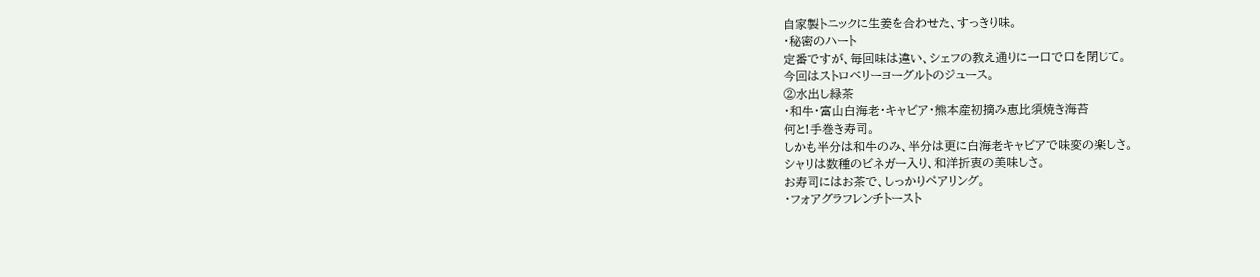自家製トニックに生姜を合わせた、すっきり味。
・秘密のハート
定番ですが、毎回味は違い、シェフの教え通りに一口で口を閉じて。
今回はストロベリーヨーグルトのジュース。
②水出し緑茶
・和牛・富山白海老・キャビア・熊本産初摘み恵比須焼き海苔
何と!手巻き寿司。
しかも半分は和牛のみ、半分は更に白海老キャビアで味変の楽しさ。
シャリは数種のビネガー入り、和洋折衷の美味しさ。
お寿司にはお茶で、しっかりペアリング。
・フォアグラフレンチトースト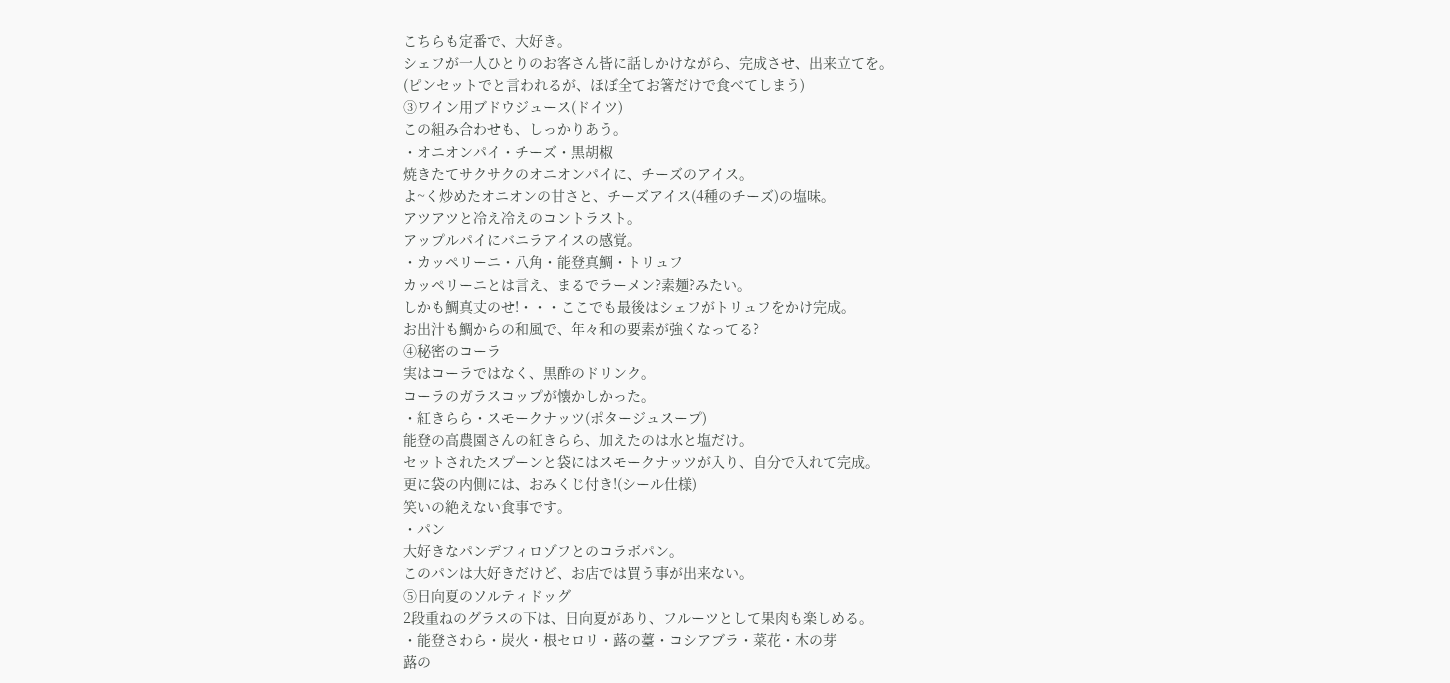こちらも定番で、大好き。
シェフが一人ひとりのお客さん皆に話しかけながら、完成させ、出来立てを。
(ピンセットでと言われるが、ほぼ全てお箸だけで食べてしまう)
③ワイン用ブドウジュース(ドイツ)
この組み合わせも、しっかりあう。
・オニオンパイ・チーズ・黒胡椒
焼きたてサクサクのオニオンパイに、チーズのアイス。
よ~く炒めたオニオンの甘さと、チーズアイス(4種のチーズ)の塩味。
アツアツと冷え冷えのコントラスト。
アップルパイにバニラアイスの感覚。
・カッペリーニ・八角・能登真鯛・トリュフ
カッペリーニとは言え、まるでラーメン?素麺?みたい。
しかも鯛真丈のせ!・・・ここでも最後はシェフがトリュフをかけ完成。
お出汁も鯛からの和風で、年々和の要素が強くなってる?
④秘密のコーラ
実はコーラではなく、黒酢のドリンク。
コーラのガラスコップが懐かしかった。
・紅きらら・スモークナッツ(ポタージュスープ)
能登の高農園さんの紅きらら、加えたのは水と塩だけ。
セットされたスプーンと袋にはスモークナッツが入り、自分で入れて完成。
更に袋の内側には、おみくじ付き!(シール仕様)
笑いの絶えない食事です。
・パン
大好きなパンデフィロゾフとのコラボパン。
このパンは大好きだけど、お店では買う事が出来ない。
⑤日向夏のソルティドッグ
2段重ねのグラスの下は、日向夏があり、フルーツとして果肉も楽しめる。
・能登さわら・炭火・根セロリ・蕗の薹・コシアブラ・菜花・木の芽
蕗の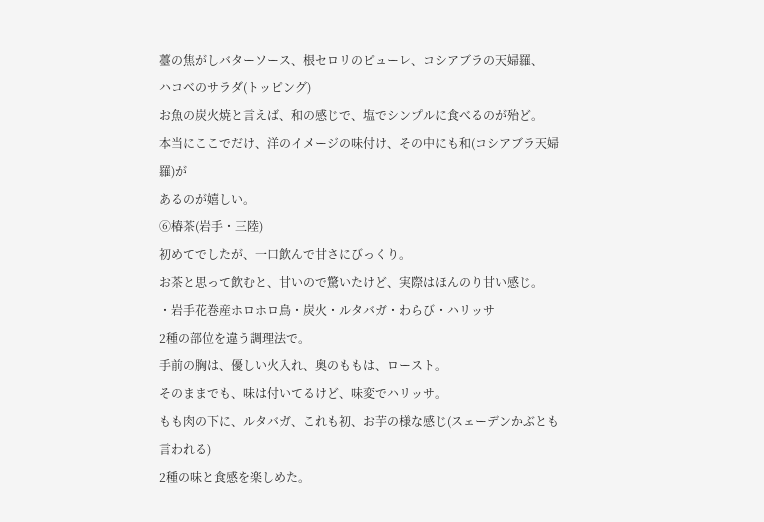薹の焦がしバターソース、根セロリのピューレ、コシアブラの天婦羅、
ハコベのサラダ(トッピング)
お魚の炭火焼と言えば、和の感じで、塩でシンプルに食べるのが殆ど。
本当にここでだけ、洋のイメージの味付け、その中にも和(コシアブラ天婦羅)が
あるのが嬉しい。
⑥椿茶(岩手・三陸)
初めてでしたが、一口飲んで甘さにびっくり。
お茶と思って飲むと、甘いので驚いたけど、実際はほんのり甘い感じ。
・岩手花巻産ホロホロ鳥・炭火・ルタバガ・わらび・ハリッサ
2種の部位を違う調理法で。
手前の胸は、優しい火入れ、奥のももは、ロースト。
そのままでも、味は付いてるけど、味変でハリッサ。
もも肉の下に、ルタバガ、これも初、お芋の様な感じ(スェーデンかぶとも言われる)
2種の味と食感を楽しめた。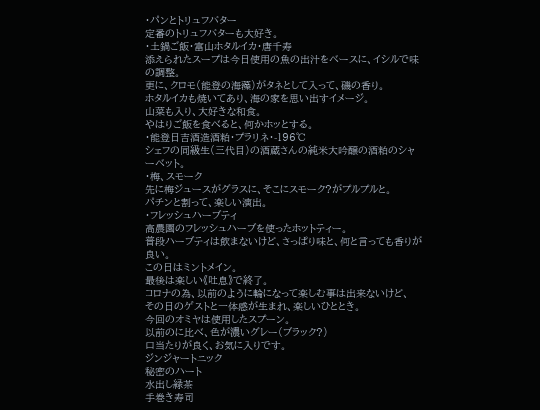・パンとトリュフバター
定番のトリュフバターも大好き。
・土鍋ご飯・富山ホタルイカ・唐千寿
添えられたスープは今日使用の魚の出汁をベースに、イシルで味の調整。
更に、クロモ(能登の海藻)がタネとして入って、磯の香り。
ホタルイカも焼いてあり、海の家を思い出すイメージ。
山菜も入り、大好きな和食。
やはりご飯を食べると、何かホッとする。
・能登日吉酒造酒粕・プラリネ・-196℃
シェフの同級生(三代目)の酒蔵さんの純米大吟醸の酒粕のシャーベット。
・梅、スモーク
先に梅ジュースがグラスに、そこにスモーク?がプルプルと。
パチンと割って、楽しい演出。
・フレッシュハーブティ
高農園のフレッシュハーブを使ったホットティー。
普段ハーブティは飲まないけど、さっぱり味と、何と言っても香りが良い。
この日はミントメイン。
最後は楽しい《吐息》で終了。
コロナの為、以前のように輪になって楽しむ事は出来ないけど、
その日のゲストと一体感が生まれ、楽しいひととき。
今回のオミヤは使用したスプーン。
以前のに比べ、色が濃いグレー(ブラック?)
口当たりが良く、お気に入りです。
ジンジャートニック
秘密のハート
水出し緑茶
手巻き寿司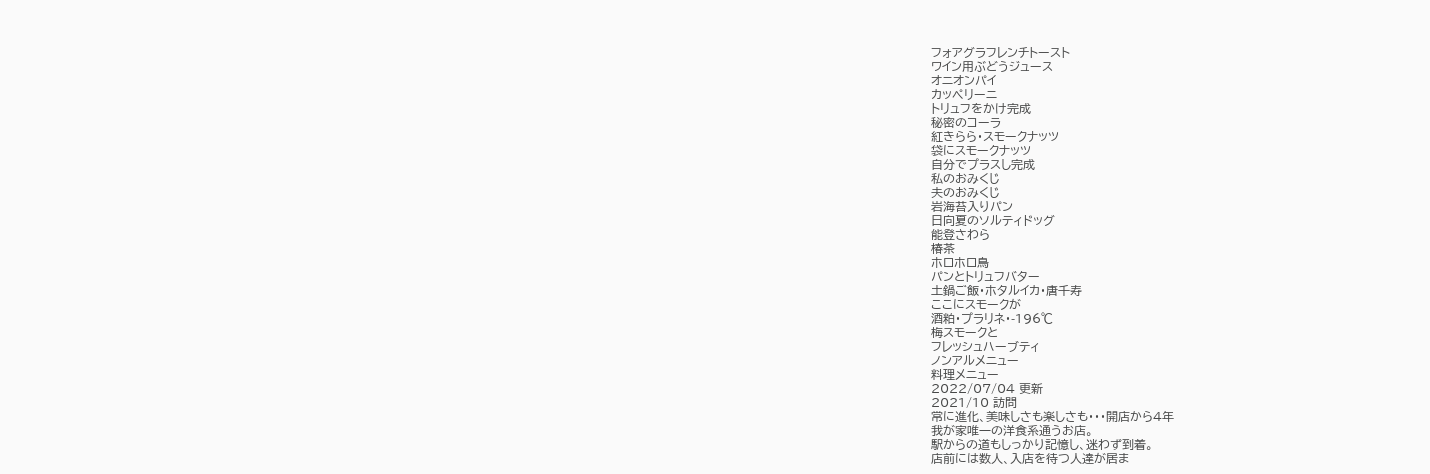フォアグラフレンチトースト
ワイン用ぶどうジュース
オニオンパイ
カッペリーニ
トリュフをかけ完成
秘密のコーラ
紅きらら・スモークナッツ
袋にスモークナッツ
自分でプラスし完成
私のおみくじ
夫のおみくじ
岩海苔入りパン
日向夏のソルティドッグ
能登さわら
椿茶
ホロホロ鳥
パンとトリュフバター
土鍋ご飯・ホタルイカ・唐千寿
ここにスモークが
酒粕・プラリネ・-196℃
梅スモークと
フレッシュハーブティ
ノンアルメニュー
料理メニュー
2022/07/04 更新
2021/10 訪問
常に進化、美味しさも楽しさも・・・開店から4年
我が家唯一の洋食系通うお店。
駅からの道もしっかり記憶し、迷わず到着。
店前には数人、入店を待つ人達が居ま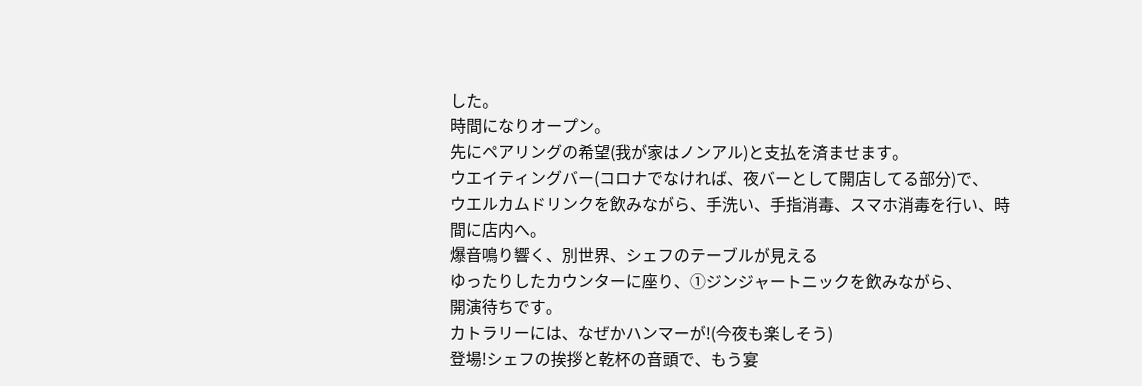した。
時間になりオープン。
先にペアリングの希望(我が家はノンアル)と支払を済ませます。
ウエイティングバー(コロナでなければ、夜バーとして開店してる部分)で、
ウエルカムドリンクを飲みながら、手洗い、手指消毒、スマホ消毒を行い、時間に店内へ。
爆音鳴り響く、別世界、シェフのテーブルが見える
ゆったりしたカウンターに座り、①ジンジャートニックを飲みながら、
開演待ちです。
カトラリーには、なぜかハンマーが!(今夜も楽しそう)
登場!シェフの挨拶と乾杯の音頭で、もう宴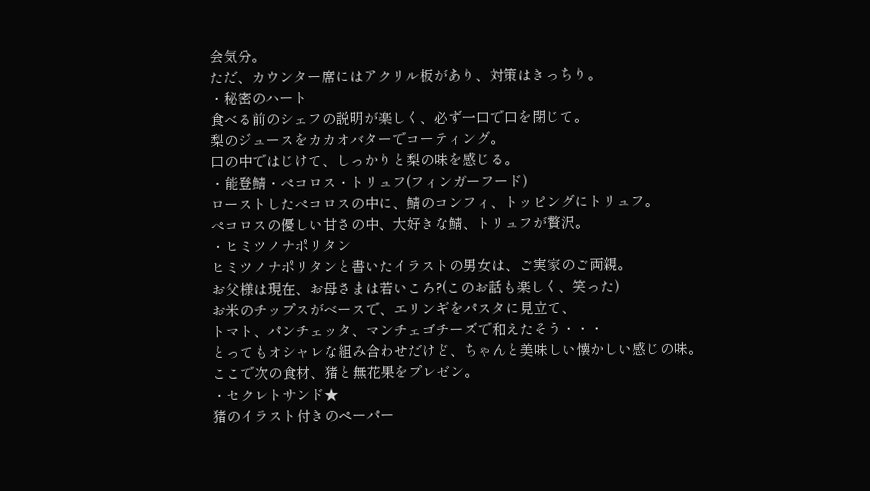会気分。
ただ、カウンター席にはアクリル板があり、対策はきっちり。
・秘密のハート
食べる前のシェフの説明が楽しく、必ず一口で口を閉じて。
梨のジュースをカカオバターでコーティング。
口の中ではじけて、しっかりと梨の味を感じる。
・能登鯖・ぺコロス・トリュフ(フィンガーフード)
ローストしたぺコロスの中に、鯖のコンフィ、トッピングにトリュフ。
ぺコロスの優しい甘さの中、大好きな鯖、トリュフが贅沢。
・ヒミツノナポリタン
ヒミツノナポリタンと書いたイラストの男女は、ご実家のご両親。
お父様は現在、お母さまは若いころ?(このお話も楽しく、笑った)
お米のチップスがベースで、エリンギをパスタに見立て、
トマト、パンチェッタ、マンチェゴチーズで和えたそう・・・
とってもオシャレな組み合わせだけど、ちゃんと美味しい懐かしい感じの味。
ここで次の食材、猪と無花果をプレゼン。
・セクレトサンド★
猪のイラスト付きのペーパー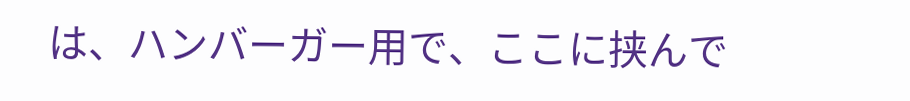は、ハンバーガー用で、ここに挟んで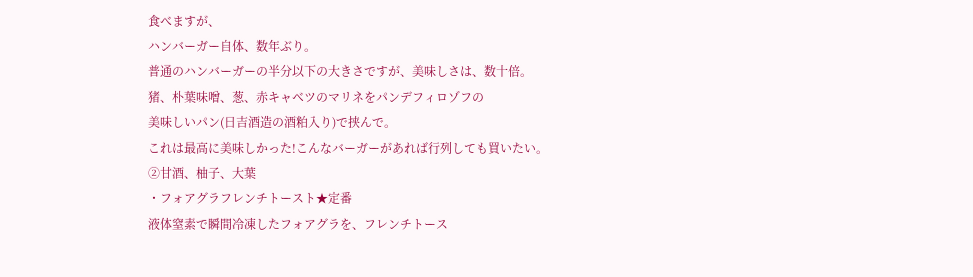食べますが、
ハンバーガー自体、数年ぶり。
普通のハンバーガーの半分以下の大きさですが、美味しさは、数十倍。
猪、朴葉味噌、葱、赤キャベツのマリネをパンデフィロゾフの
美味しいパン(日吉酒造の酒粕入り)で挟んで。
これは最高に美味しかった!こんなバーガーがあれば行列しても買いたい。
②甘酒、柚子、大葉
・フォアグラフレンチトースト★定番
液体窒素で瞬間冷凍したフォアグラを、フレンチトース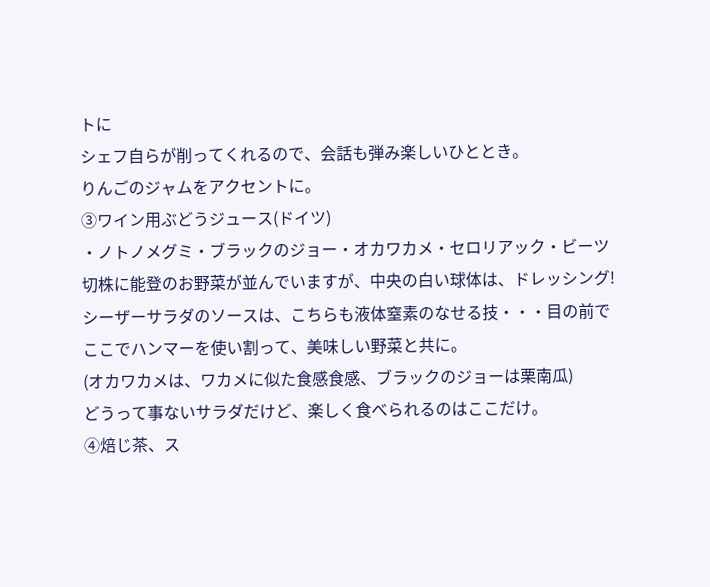トに
シェフ自らが削ってくれるので、会話も弾み楽しいひととき。
りんごのジャムをアクセントに。
③ワイン用ぶどうジュース(ドイツ)
・ノトノメグミ・ブラックのジョー・オカワカメ・セロリアック・ビーツ
切株に能登のお野菜が並んでいますが、中央の白い球体は、ドレッシング!
シーザーサラダのソースは、こちらも液体窒素のなせる技・・・目の前で
ここでハンマーを使い割って、美味しい野菜と共に。
(オカワカメは、ワカメに似た食感食感、ブラックのジョーは栗南瓜)
どうって事ないサラダだけど、楽しく食べられるのはここだけ。
④焙じ茶、ス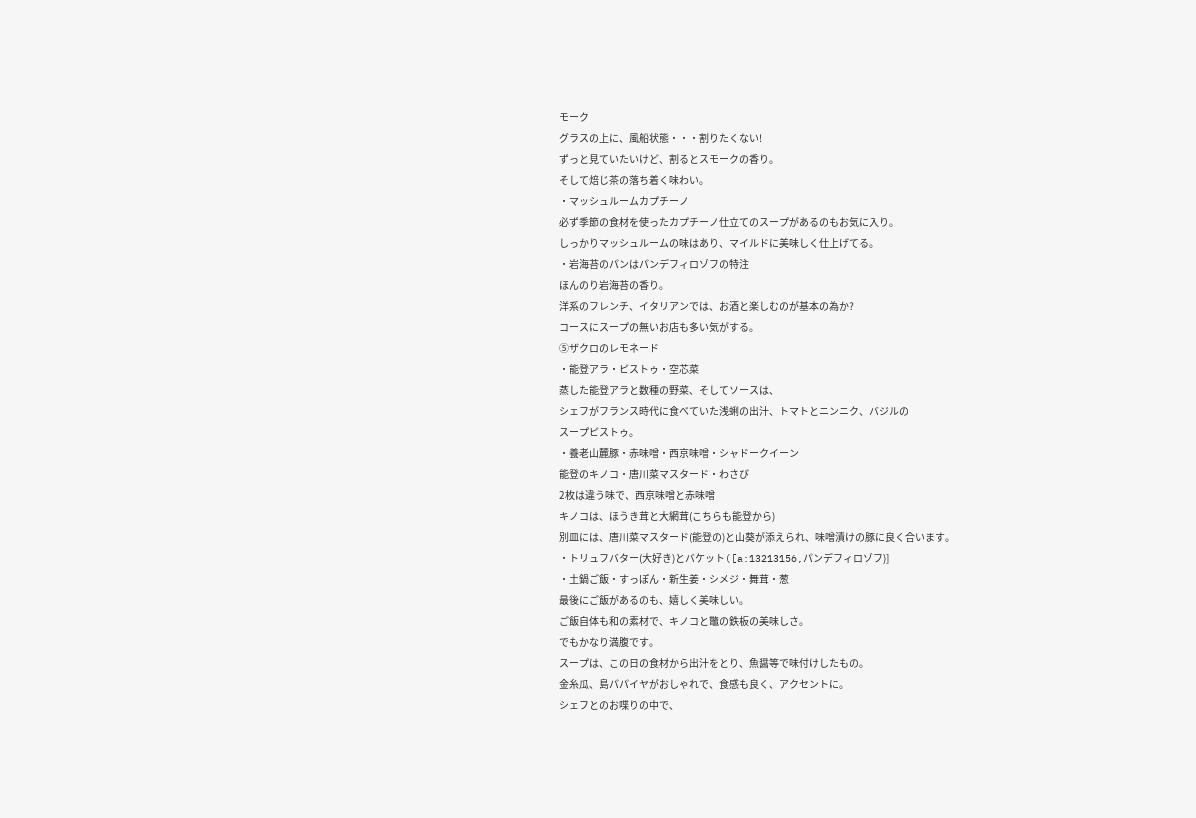モーク
グラスの上に、風船状態・・・割りたくない!
ずっと見ていたいけど、割るとスモークの香り。
そして焙じ茶の落ち着く味わい。
・マッシュルームカプチーノ
必ず季節の食材を使ったカプチーノ仕立てのスープがあるのもお気に入り。
しっかりマッシュルームの味はあり、マイルドに美味しく仕上げてる。
・岩海苔のパンはパンデフィロゾフの特注
ほんのり岩海苔の香り。
洋系のフレンチ、イタリアンでは、お酒と楽しむのが基本の為か?
コースにスープの無いお店も多い気がする。
⑤ザクロのレモネード
・能登アラ・ピストゥ・空芯菜
蒸した能登アラと数種の野菜、そしてソースは、
シェフがフランス時代に食べていた浅蜊の出汁、トマトとニンニク、バジルの
スープピストゥ。
・養老山麓豚・赤味噌・西京味噌・シャドークイーン
能登のキノコ・唐川菜マスタード・わさび
2枚は違う味で、西京味噌と赤味噌
キノコは、ほうき茸と大網茸(こちらも能登から)
別皿には、唐川菜マスタード(能登の)と山葵が添えられ、味噌漬けの豚に良く合います。
・トリュフバター(大好き)とバケット([a:13213156,パンデフィロゾフ)]
・土鍋ご飯・すっぽん・新生姜・シメジ・舞茸・葱
最後にご飯があるのも、嬉しく美味しい。
ご飯自体も和の素材で、キノコと鼈の鉄板の美味しさ。
でもかなり満腹です。
スープは、この日の食材から出汁をとり、魚醤等で味付けしたもの。
金糸瓜、島パパイヤがおしゃれで、食感も良く、アクセントに。
シェフとのお喋りの中で、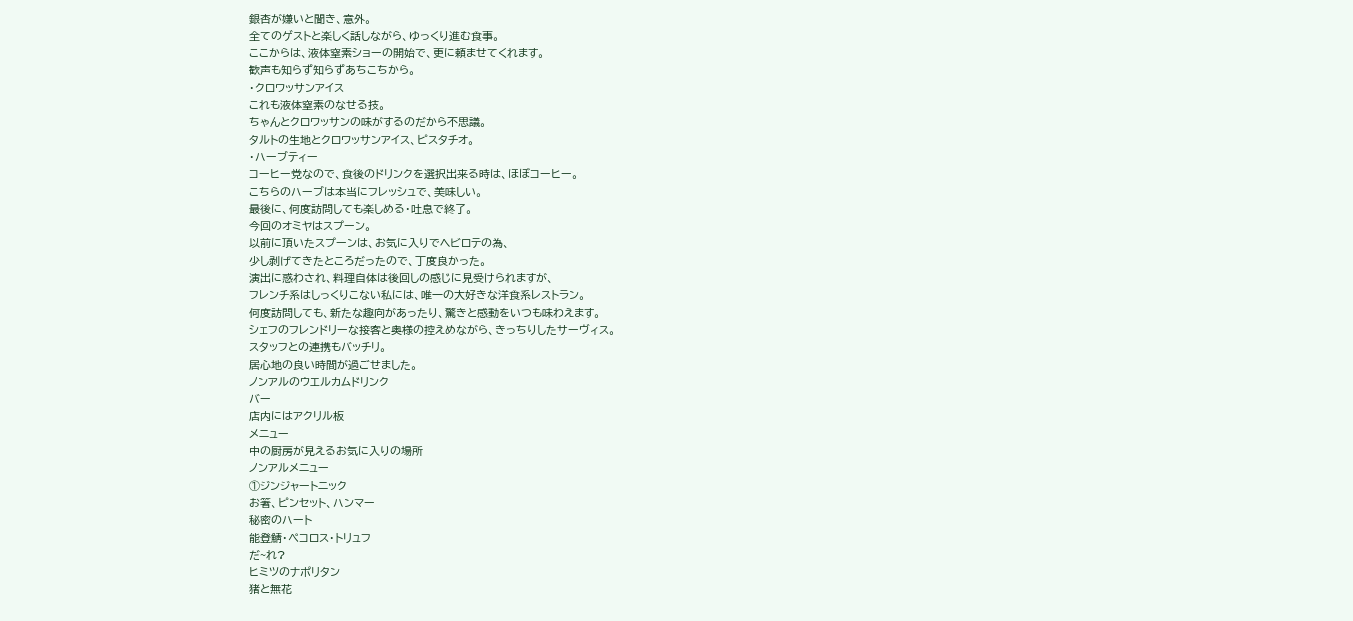銀杏が嫌いと聞き、意外。
全てのゲストと楽しく話しながら、ゆっくり進む食事。
ここからは、液体窒素ショーの開始で、更に頼ませてくれます。
歓声も知らず知らずあちこちから。
・クロワッサンアイス
これも液体窒素のなせる技。
ちゃんとクロワッサンの味がするのだから不思議。
タルトの生地とクロワッサンアイス、ピスタチオ。
・ハーブティー
コーヒー党なので、食後のドリンクを選択出来る時は、ほぼコーヒー。
こちらのハーブは本当にフレッシュで、美味しい。
最後に、何度訪問しても楽しめる・吐息で終了。
今回のオミヤはスプーン。
以前に頂いたスプーンは、お気に入りでヘビロテの為、
少し剥げてきたところだったので、丁度良かった。
演出に惑わされ、料理自体は後回しの感じに見受けられますが、
フレンチ系はしっくりこない私には、唯一の大好きな洋食系レストラン。
何度訪問しても、新たな趣向があったり、驚きと感動をいつも味わえます。
シェフのフレンドリーな接客と奥様の控えめながら、きっちりしたサーヴィス。
スタッフとの連携もバッチリ。
居心地の良い時間が過ごせました。
ノンアルのウエルカムドリンク
バー
店内にはアクリル板
メニュー
中の厨房が見えるお気に入りの場所
ノンアルメニュー
①ジンジャートニック
お箸、ピンセット、ハンマー
秘密のハート
能登鯖・ぺコロス・トリュフ
だ~れ?
ヒミツのナポリタン
猪と無花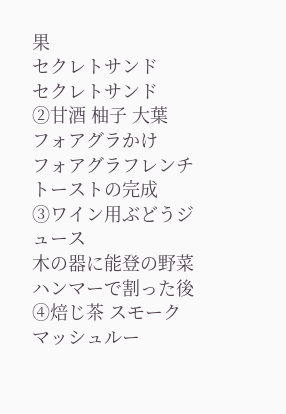果
セクレトサンド
セクレトサンド
②甘酒 柚子 大葉
フォアグラかけ
フォアグラフレンチトーストの完成
③ワイン用ぶどうジュース
木の器に能登の野菜
ハンマーで割った後
④焙じ茶 スモーク
マッシュルー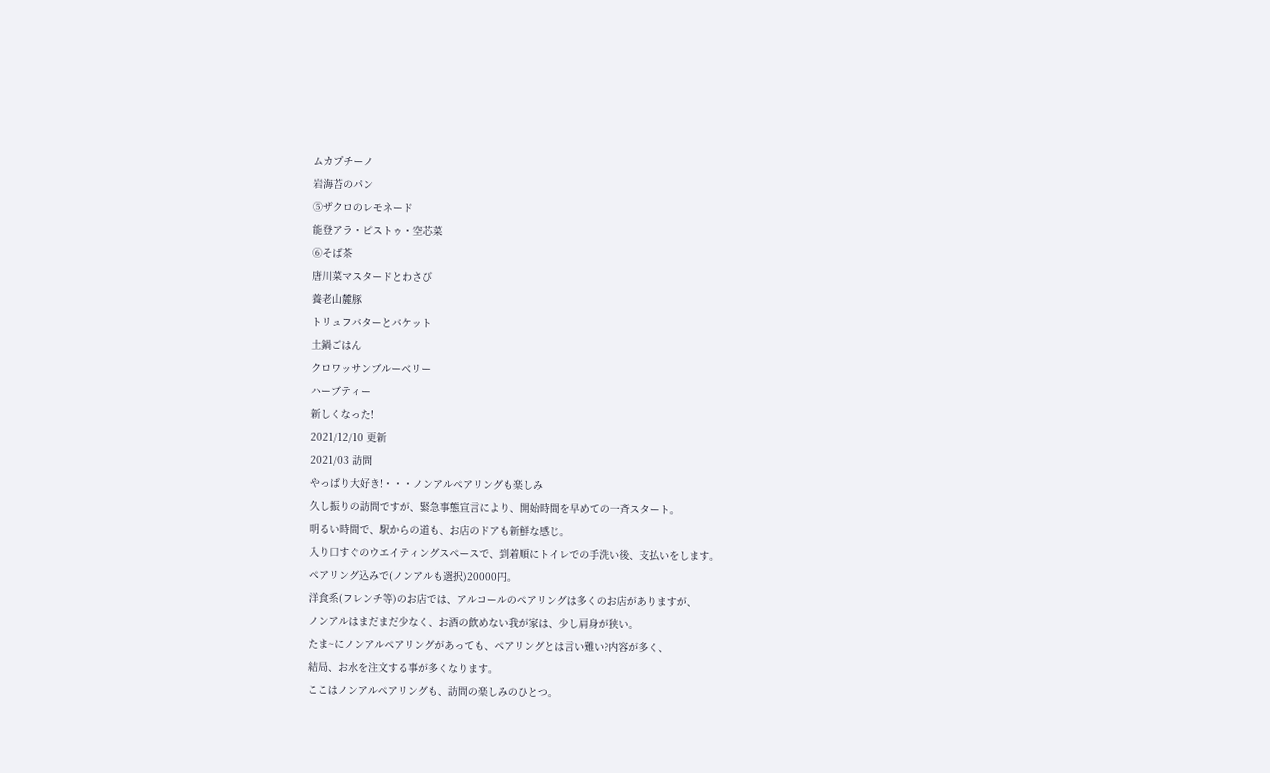ムカプチーノ
岩海苔のパン
⑤ザクロのレモネード
能登アラ・ピストゥ・空芯菜
⑥そば茶
唐川菜マスタードとわさび
養老山麓豚
トリュフバターとバケット
土鍋ごはん
クロワッサンブルーベリー
ハーブティー
新しくなった!
2021/12/10 更新
2021/03 訪問
やっぱり大好き!・・・ノンアルペアリングも楽しみ
久し振りの訪問ですが、緊急事態宣言により、開始時間を早めての一斉スタート。
明るい時間で、駅からの道も、お店のドアも新鮮な感じ。
入り口すぐのウエイティングスペースで、到着順にトイレでの手洗い後、支払いをします。
ペアリング込みで(ノンアルも選択)20000円。
洋食系(フレンチ等)のお店では、アルコールのペアリングは多くのお店がありますが、
ノンアルはまだまだ少なく、お酒の飲めない我が家は、少し肩身が狭い。
たま~にノンアルペアリングがあっても、ペアリングとは言い難い?内容が多く、
結局、お水を注文する事が多くなります。
ここはノンアルペアリングも、訪問の楽しみのひとつ。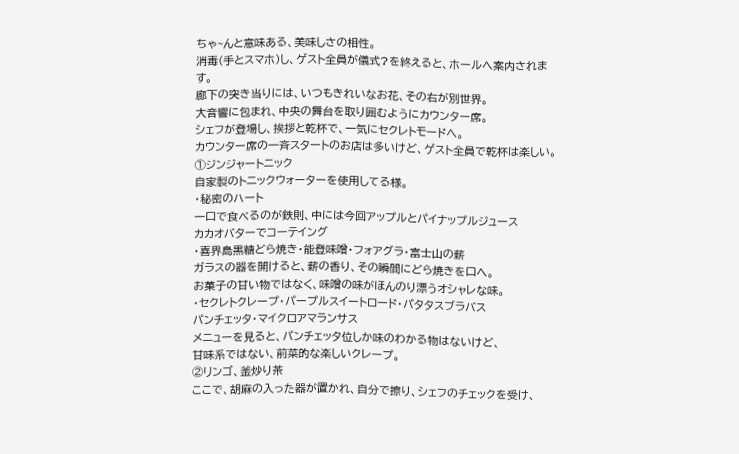ちゃ~んと意味ある、美味しさの相性。
消毒(手とスマホ)し、ゲスト全員が儀式?を終えると、ホールへ案内されます。
廊下の突き当りには、いつもきれいなお花、その右が別世界。
大音響に包まれ、中央の舞台を取り囲むようにカウンター席。
シェフが登場し、挨拶と乾杯で、一気にセクレトモードへ。
カウンター席の一斉スタートのお店は多いけど、ゲスト全員で乾杯は楽しい。
①ジンジャートニック
自家製のトニックウォーターを使用してる様。
・秘密のハート
一口で食べるのが鉄則、中には今回アップルとパイナップルジュース
カカオバターでコーテイング
・喜界島黒糖どら焼き・能登味噌・フォアグラ・富士山の薪
ガラスの器を開けると、薪の香り、その瞬間にどら焼きを口へ。
お菓子の甘い物ではなく、味噌の味がほんのり漂うオシャレな味。
・セクレトクレープ・パープルスイートロード・パタタスブラバス
パンチェッタ・マイクロアマランサス
メニューを見ると、パンチェッタ位しか味のわかる物はないけど、
甘味系ではない、前菜的な楽しいクレープ。
②リンゴ、釜炒り茶
ここで、胡麻の入った器が置かれ、自分で擦り、シェフのチェックを受け、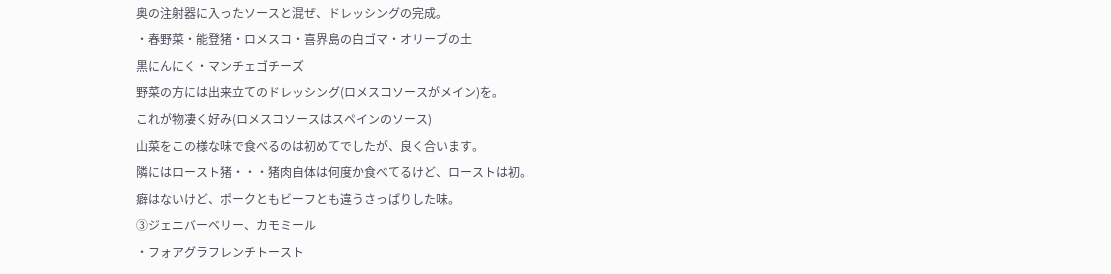奥の注射器に入ったソースと混ぜ、ドレッシングの完成。
・春野菜・能登猪・ロメスコ・喜界島の白ゴマ・オリーブの土
黒にんにく・マンチェゴチーズ
野菜の方には出来立てのドレッシング(ロメスコソースがメイン)を。
これが物凄く好み(ロメスコソースはスペインのソース)
山菜をこの様な味で食べるのは初めてでしたが、良く合います。
隣にはロースト猪・・・猪肉自体は何度か食べてるけど、ローストは初。
癖はないけど、ポークともビーフとも違うさっぱりした味。
③ジェニバーベリー、カモミール
・フォアグラフレンチトースト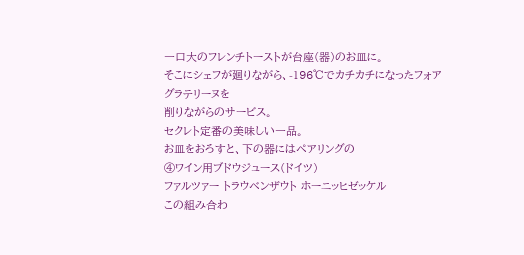一口大のフレンチトーストが台座(器)のお皿に。
そこにシェフが廻りながら、-196℃でカチカチになったフォアグラテリーヌを
削りながらのサービス。
セクレト定番の美味しい一品。
お皿をおろすと、下の器にはペアリングの
④ワイン用ブドウジュース(ドイツ)
ファルツァー トラウベンザウト ホーニッヒゼッケル
この組み合わ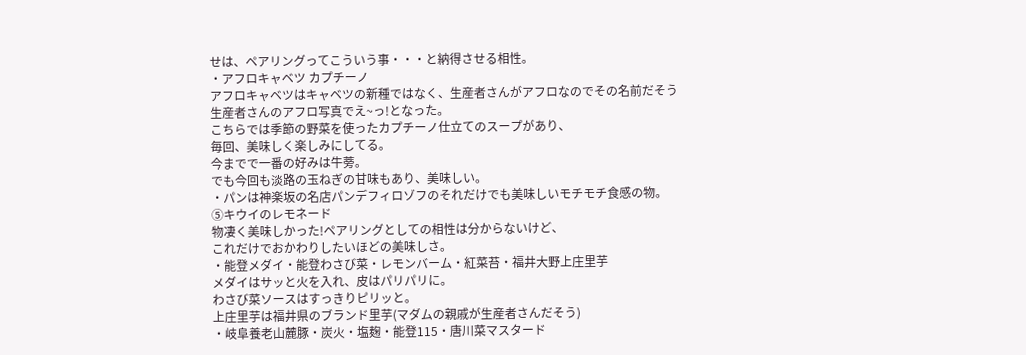せは、ペアリングってこういう事・・・と納得させる相性。
・アフロキャベツ カプチーノ
アフロキャベツはキャベツの新種ではなく、生産者さんがアフロなのでその名前だそう
生産者さんのアフロ写真でえ~っ!となった。
こちらでは季節の野菜を使ったカプチーノ仕立てのスープがあり、
毎回、美味しく楽しみにしてる。
今までで一番の好みは牛蒡。
でも今回も淡路の玉ねぎの甘味もあり、美味しい。
・パンは神楽坂の名店パンデフィロゾフのそれだけでも美味しいモチモチ食感の物。
⑤キウイのレモネード
物凄く美味しかった!ペアリングとしての相性は分からないけど、
これだけでおかわりしたいほどの美味しさ。
・能登メダイ・能登わさび菜・レモンバーム・紅菜苔・福井大野上庄里芋
メダイはサッと火を入れ、皮はパリパリに。
わさび菜ソースはすっきりピリッと。
上庄里芋は福井県のブランド里芋(マダムの親戚が生産者さんだそう)
・岐阜養老山麓豚・炭火・塩麹・能登115・唐川菜マスタード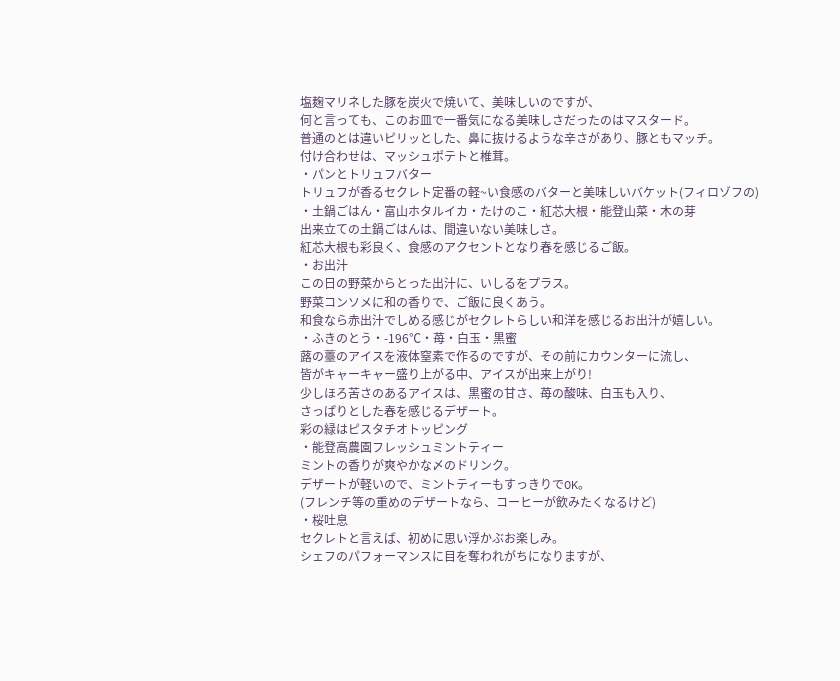塩麹マリネした豚を炭火で焼いて、美味しいのですが、
何と言っても、このお皿で一番気になる美味しさだったのはマスタード。
普通のとは違いピリッとした、鼻に抜けるような辛さがあり、豚ともマッチ。
付け合わせは、マッシュポテトと椎茸。
・パンとトリュフバター
トリュフが香るセクレト定番の軽~い食感のバターと美味しいバケット(フィロゾフの)
・土鍋ごはん・富山ホタルイカ・たけのこ・紅芯大根・能登山菜・木の芽
出来立ての土鍋ごはんは、間違いない美味しさ。
紅芯大根も彩良く、食感のアクセントとなり春を感じるご飯。
・お出汁
この日の野菜からとった出汁に、いしるをプラス。
野菜コンソメに和の香りで、ご飯に良くあう。
和食なら赤出汁でしめる感じがセクレトらしい和洋を感じるお出汁が嬉しい。
・ふきのとう・-196℃・苺・白玉・黒蜜
蕗の薹のアイスを液体窒素で作るのですが、その前にカウンターに流し、
皆がキャーキャー盛り上がる中、アイスが出来上がり!
少しほろ苦さのあるアイスは、黒蜜の甘さ、苺の酸味、白玉も入り、
さっぱりとした春を感じるデザート。
彩の緑はピスタチオトッピング
・能登高農園フレッシュミントティー
ミントの香りが爽やかな〆のドリンク。
デザートが軽いので、ミントティーもすっきりでOK。
(フレンチ等の重めのデザートなら、コーヒーが飲みたくなるけど)
・桜吐息
セクレトと言えば、初めに思い浮かぶお楽しみ。
シェフのパフォーマンスに目を奪われがちになりますが、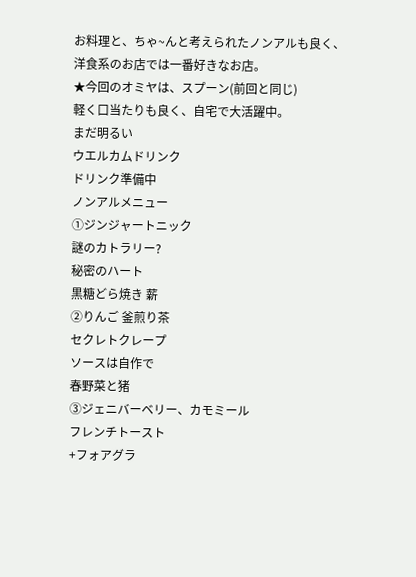お料理と、ちゃ~んと考えられたノンアルも良く、
洋食系のお店では一番好きなお店。
★今回のオミヤは、スプーン(前回と同じ)
軽く口当たりも良く、自宅で大活躍中。
まだ明るい
ウエルカムドリンク
ドリンク準備中
ノンアルメニュー
①ジンジャートニック
謎のカトラリー?
秘密のハート
黒糖どら焼き 薪
②りんご 釜煎り茶
セクレトクレープ
ソースは自作で
春野菜と猪
③ジェニバーベリー、カモミール
フレンチトースト
+フォアグラ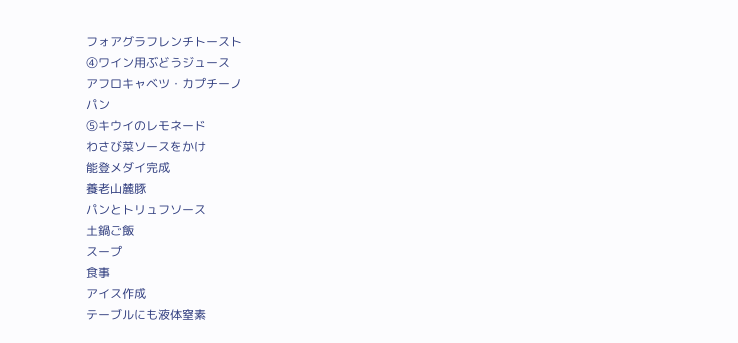フォアグラフレンチトースト
④ワイン用ぶどうジュース
アフロキャベツ・カプチーノ
パン
⑤キウイのレモネード
わさび菜ソースをかけ
能登メダイ完成
養老山麓豚
パンとトリュフソース
土鍋ご飯
スープ
食事
アイス作成
テーブルにも液体窒素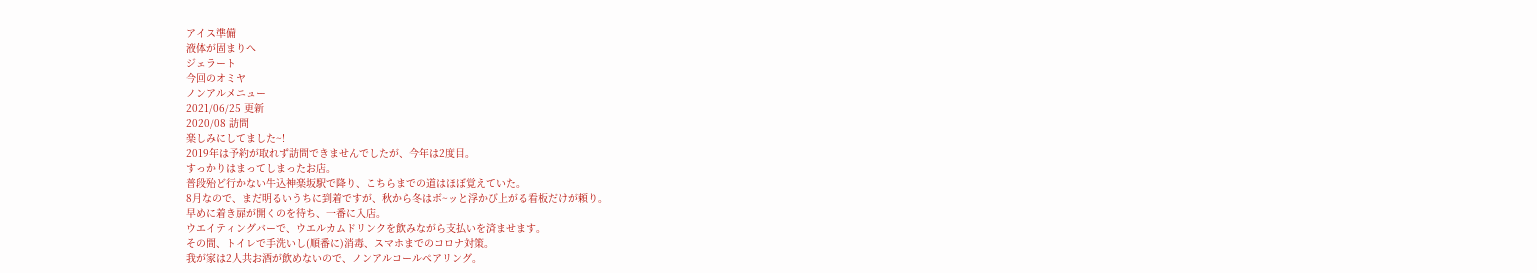アイス準備
液体が固まりへ
ジェラート
今回のオミヤ
ノンアルメニュー
2021/06/25 更新
2020/08 訪問
楽しみにしてました~!
2019年は予約が取れず訪問できませんでしたが、今年は2度目。
すっかりはまってしまったお店。
普段殆ど行かない牛込神楽坂駅で降り、こちらまでの道はほぼ覚えていた。
8月なので、まだ明るいうちに到着ですが、秋から冬はボ~ッと浮かび上がる看板だけが頼り。
早めに着き扉が開くのを待ち、一番に入店。
ウエイティングバーで、ウエルカムドリンクを飲みながら支払いを済ませます。
その間、トイレで手洗いし(順番に)消毒、スマホまでのコロナ対策。
我が家は2人共お酒が飲めないので、ノンアルコールペアリング。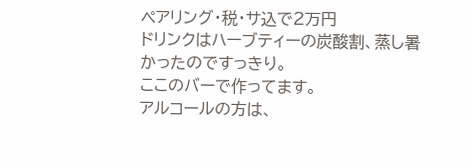ペアリング・税・サ込で2万円
ドリンクはハーブティーの炭酸割、蒸し暑かったのですっきり。
ここのバーで作ってます。
アルコールの方は、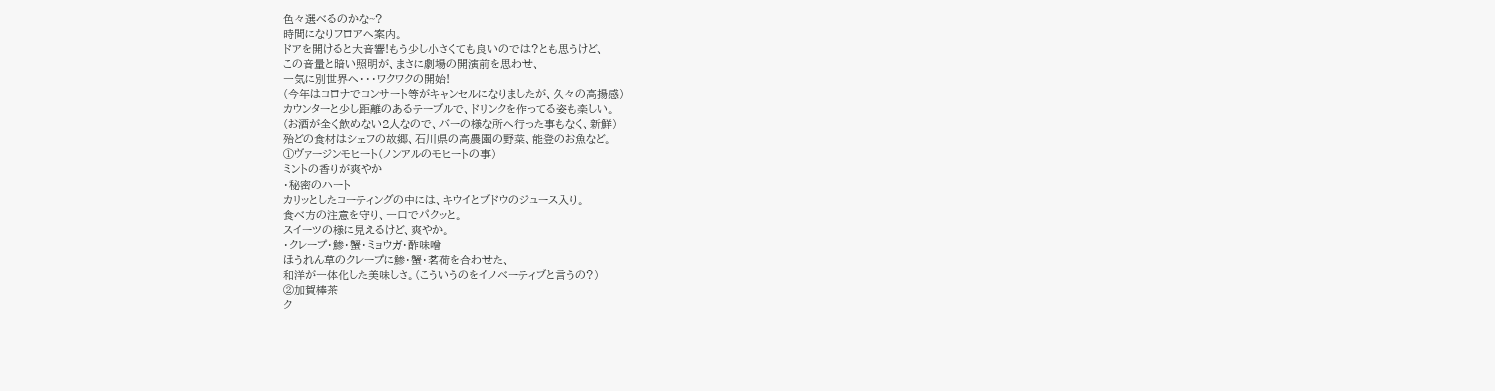色々選べるのかな~?
時間になりフロアへ案内。
ドアを開けると大音響!もう少し小さくても良いのでは?とも思うけど、
この音量と暗い照明が、まさに劇場の開演前を思わせ、
一気に別世界へ・・・ワクワクの開始!
(今年はコロナでコンサート等がキャンセルになりましたが、久々の高揚感)
カウンターと少し距離のあるテーブルで、ドリンクを作ってる姿も楽しい。
(お酒が全く飲めない2人なので、バーの様な所へ行った事もなく、新鮮)
殆どの食材はシェフの故郷、石川県の高農園の野菜、能登のお魚など。
①ヴァージンモヒート(ノンアルのモヒートの事)
ミントの香りが爽やか
・秘密のハート
カリッとしたコーティングの中には、キウイとブドウのジュース入り。
食べ方の注意を守り、一口でパクッと。
スイーツの様に見えるけど、爽やか。
・クレープ・鯵・蟹・ミョウガ・酢味噌
ほうれん草のクレープに鯵・蟹・茗荷を合わせた、
和洋が一体化した美味しさ。(こういうのをイノベーティブと言うの?)
②加賀棒茶
ク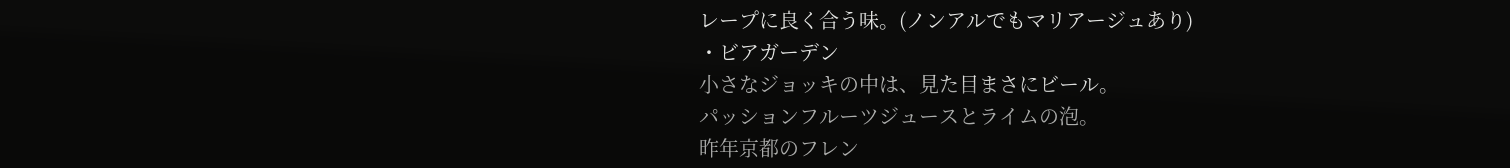レープに良く合う味。(ノンアルでもマリアージュあり)
・ビアガーデン
小さなジョッキの中は、見た目まさにビール。
パッションフルーツジュースとライムの泡。
昨年京都のフレン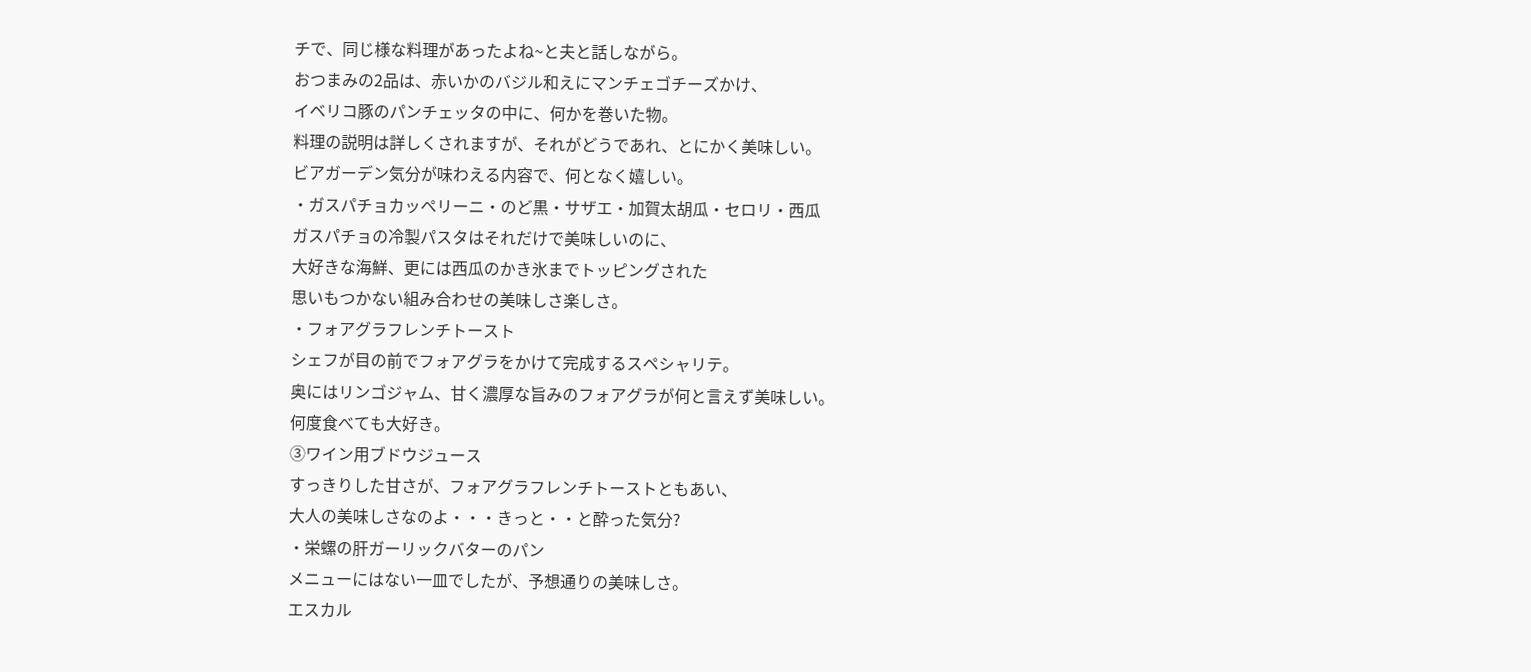チで、同じ様な料理があったよね~と夫と話しながら。
おつまみの2品は、赤いかのバジル和えにマンチェゴチーズかけ、
イベリコ豚のパンチェッタの中に、何かを巻いた物。
料理の説明は詳しくされますが、それがどうであれ、とにかく美味しい。
ビアガーデン気分が味わえる内容で、何となく嬉しい。
・ガスパチョカッペリーニ・のど黒・サザエ・加賀太胡瓜・セロリ・西瓜
ガスパチョの冷製パスタはそれだけで美味しいのに、
大好きな海鮮、更には西瓜のかき氷までトッピングされた
思いもつかない組み合わせの美味しさ楽しさ。
・フォアグラフレンチトースト
シェフが目の前でフォアグラをかけて完成するスペシャリテ。
奥にはリンゴジャム、甘く濃厚な旨みのフォアグラが何と言えず美味しい。
何度食べても大好き。
③ワイン用ブドウジュース
すっきりした甘さが、フォアグラフレンチトーストともあい、
大人の美味しさなのよ・・・きっと・・と酔った気分?
・栄螺の肝ガーリックバターのパン
メニューにはない一皿でしたが、予想通りの美味しさ。
エスカル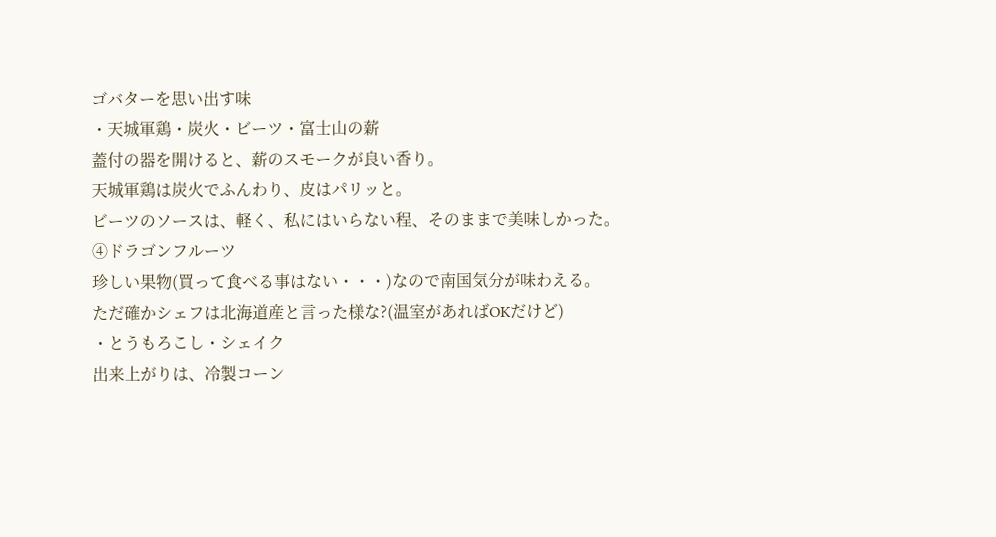ゴバターを思い出す味
・天城軍鶏・炭火・ビーツ・富士山の薪
蓋付の器を開けると、薪のスモークが良い香り。
天城軍鶏は炭火でふんわり、皮はパリッと。
ビーツのソースは、軽く、私にはいらない程、そのままで美味しかった。
④ドラゴンフルーツ
珍しい果物(買って食べる事はない・・・)なので南国気分が味わえる。
ただ確かシェフは北海道産と言った様な?(温室があればOKだけど)
・とうもろこし・シェイク
出来上がりは、冷製コーン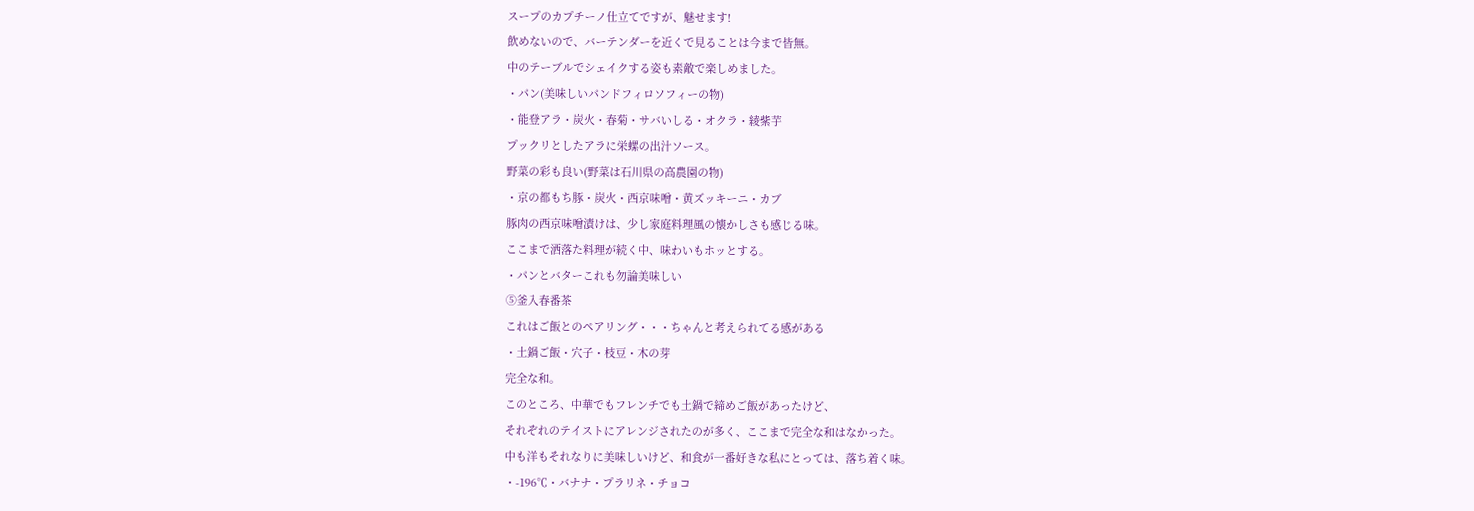スープのカプチーノ仕立てですが、魅せます!
飲めないので、バーテンダーを近くで見ることは今まで皆無。
中のテーブルでシェイクする姿も素敵で楽しめました。
・パン(美味しいパンドフィロソフィーの物)
・能登アラ・炭火・春菊・サバいしる・オクラ・綾紫芋
プックリとしたアラに栄螺の出汁ソース。
野菜の彩も良い(野菜は石川県の高農園の物)
・京の都もち豚・炭火・西京味噌・黄ズッキーニ・カブ
豚肉の西京味噌漬けは、少し家庭料理風の懐かしさも感じる味。
ここまで洒落た料理が続く中、味わいもホッとする。
・パンとバターこれも勿論美味しい
⑤釜入春番茶
これはご飯とのペアリング・・・ちゃんと考えられてる感がある
・土鍋ご飯・穴子・枝豆・木の芽
完全な和。
このところ、中華でもフレンチでも土鍋で締めご飯があったけど、
それぞれのテイストにアレンジされたのが多く、ここまで完全な和はなかった。
中も洋もそれなりに美味しいけど、和食が一番好きな私にとっては、落ち着く味。
・-196℃・バナナ・プラリネ・チョコ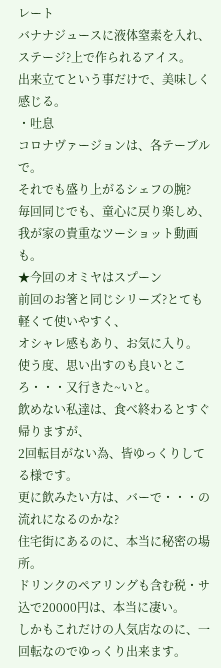レート
バナナジュースに液体窒素を入れ、ステージ?上で作られるアイス。
出来立てという事だけで、美味しく感じる。
・吐息
コロナヴァージョンは、各テーブルで。
それでも盛り上がるシェフの腕?
毎回同じでも、童心に戻り楽しめ、我が家の貴重なツーショット動画も。
★今回のオミヤはスプーン
前回のお箸と同じシリーズ?とても軽くて使いやすく、
オシャレ感もあり、お気に入り。
使う度、思い出すのも良いところ・・・又行きた~いと。
飲めない私達は、食べ終わるとすぐ帰りますが、
2回転目がない為、皆ゆっくりしてる様です。
更に飲みたい方は、バーで・・・の流れになるのかな?
住宅街にあるのに、本当に秘密の場所。
ドリンクのペアリングも含む税・サ込で20000円は、本当に凄い。
しかもこれだけの人気店なのに、一回転なのでゆっくり出来ます。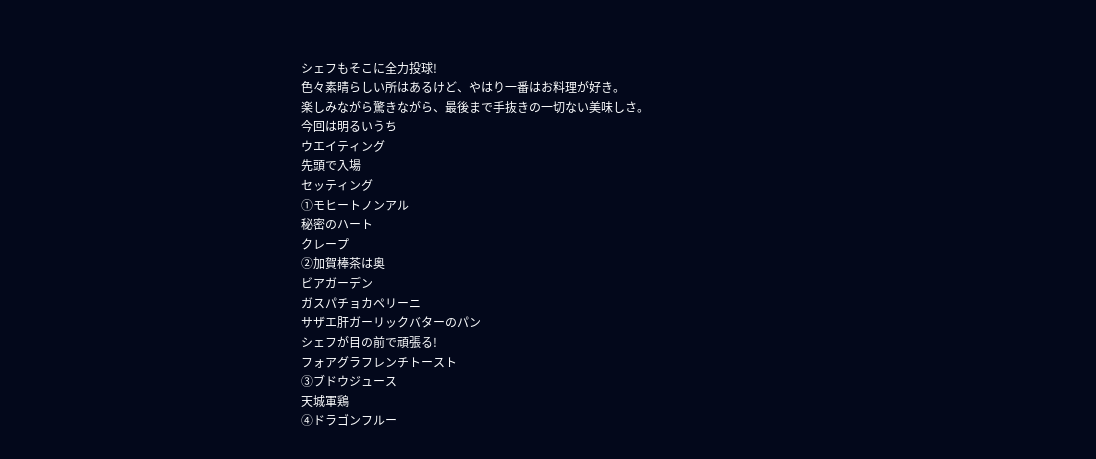シェフもそこに全力投球!
色々素晴らしい所はあるけど、やはり一番はお料理が好き。
楽しみながら驚きながら、最後まで手抜きの一切ない美味しさ。
今回は明るいうち
ウエイティング
先頭で入場
セッティング
①モヒートノンアル
秘密のハート
クレープ
②加賀棒茶は奥
ビアガーデン
ガスパチョカペリーニ
サザエ肝ガーリックバターのパン
シェフが目の前で頑張る!
フォアグラフレンチトースト
③ブドウジュース
天城軍鶏
④ドラゴンフルー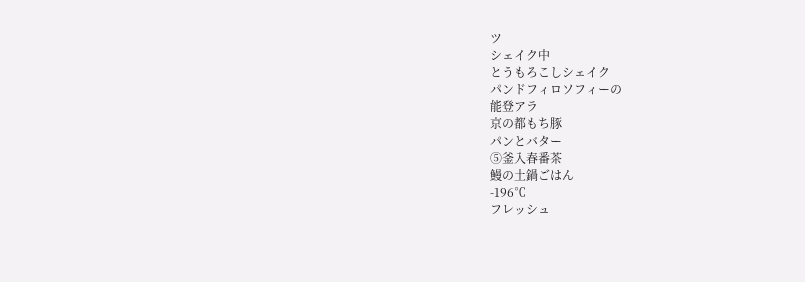ツ
シェイク中
とうもろこしシェイク
パンドフィロソフィーの
能登アラ
京の都もち豚
パンとバター
⑤釜入春番茶
鰻の土鍋ごはん
-196℃
フレッシュ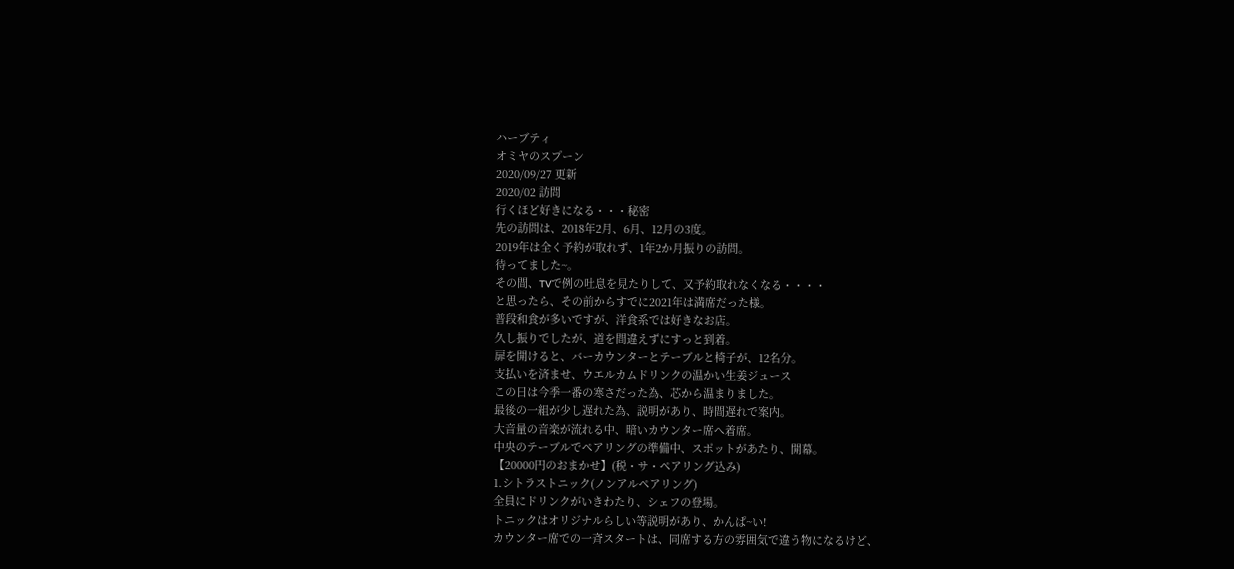ハーブティ
オミヤのスプーン
2020/09/27 更新
2020/02 訪問
行くほど好きになる・・・秘密
先の訪問は、2018年2月、6月、12月の3度。
2019年は全く予約が取れず、1年2か月振りの訪問。
待ってました~。
その間、TVで例の吐息を見たりして、又予約取れなくなる・・・・
と思ったら、その前からすでに2021年は満席だった様。
普段和食が多いですが、洋食系では好きなお店。
久し振りでしたが、道を間違えずにすっと到着。
扉を開けると、バーカウンターとテーブルと椅子が、12名分。
支払いを済ませ、ウエルカムドリンクの温かい生姜ジュース
この日は今季一番の寒さだった為、芯から温まりました。
最後の一組が少し遅れた為、説明があり、時間遅れで案内。
大音量の音楽が流れる中、暗いカウンター席へ着席。
中央のテーブルでペアリングの準備中、スポットがあたり、開幕。
【20000円のおまかせ】(税・サ・ペアリング込み)
1.シトラストニック(ノンアルペアリング)
全員にドリンクがいきわたり、シェフの登場。
トニックはオリジナルらしい等説明があり、かんぱ~い!
カウンター席での一斉スタートは、同席する方の雰囲気で違う物になるけど、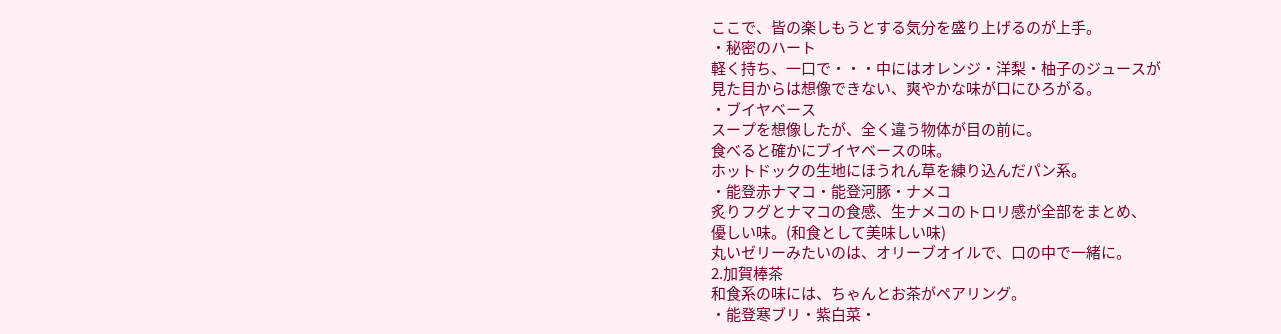ここで、皆の楽しもうとする気分を盛り上げるのが上手。
・秘密のハート
軽く持ち、一口で・・・中にはオレンジ・洋梨・柚子のジュースが
見た目からは想像できない、爽やかな味が口にひろがる。
・ブイヤベース
スープを想像したが、全く違う物体が目の前に。
食べると確かにブイヤベースの味。
ホットドックの生地にほうれん草を練り込んだパン系。
・能登赤ナマコ・能登河豚・ナメコ
炙りフグとナマコの食感、生ナメコのトロリ感が全部をまとめ、
優しい味。(和食として美味しい味)
丸いゼリーみたいのは、オリーブオイルで、口の中で一緒に。
2.加賀棒茶
和食系の味には、ちゃんとお茶がペアリング。
・能登寒ブリ・紫白菜・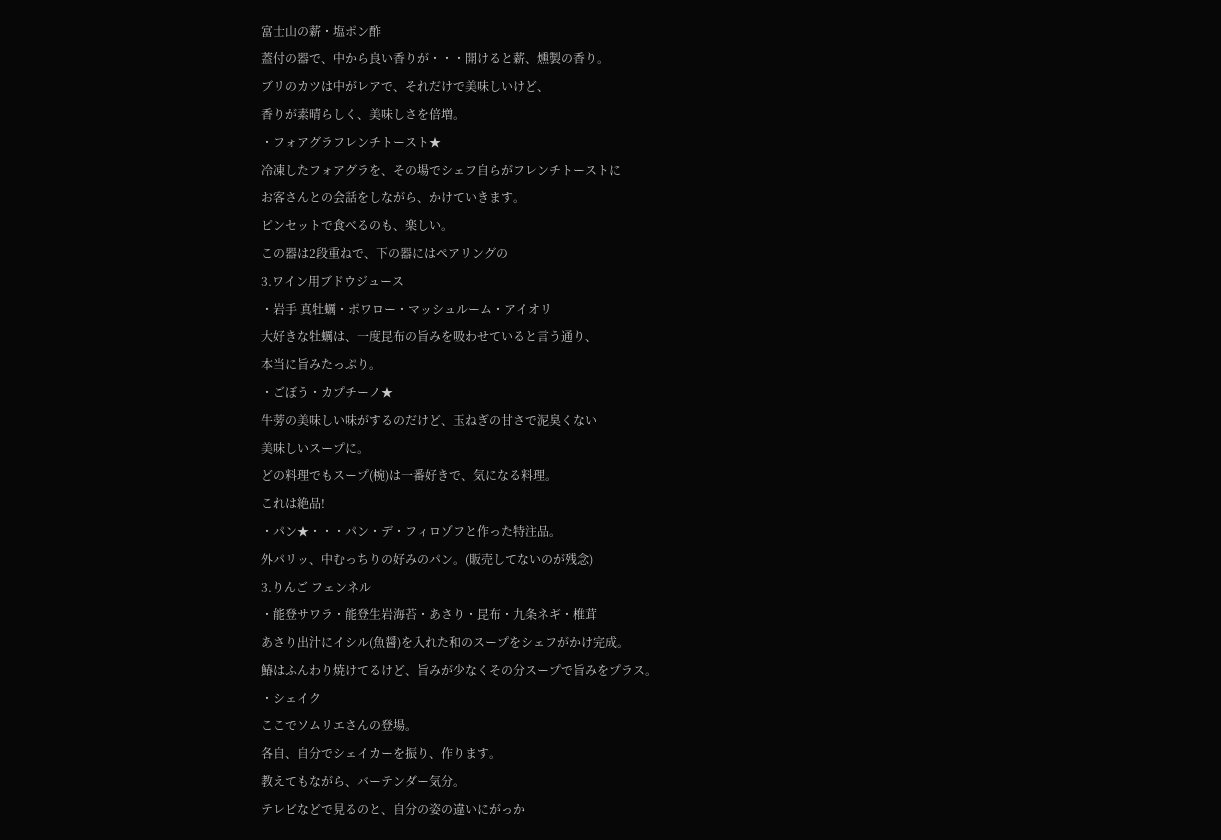富士山の薪・塩ポン酢
蓋付の器で、中から良い香りが・・・開けると薪、燻製の香り。
ブリのカツは中がレアで、それだけで美味しいけど、
香りが素晴らしく、美味しさを倍増。
・フォアグラフレンチトースト★
冷凍したフォアグラを、その場でシェフ自らがフレンチトーストに
お客さんとの会話をしながら、かけていきます。
ピンセットで食べるのも、楽しい。
この器は2段重ねで、下の器にはペアリングの
3.ワイン用ブドウジュース
・岩手 真牡蠣・ポワロー・マッシュルーム・アイオリ
大好きな牡蠣は、一度昆布の旨みを吸わせていると言う通り、
本当に旨みたっぷり。
・ごぼう・カプチーノ★
牛蒡の美味しい味がするのだけど、玉ねぎの甘さで泥臭くない
美味しいスープに。
どの料理でもスープ(椀)は一番好きで、気になる料理。
これは絶品!
・パン★・・・パン・デ・フィロゾフと作った特注品。
外パリッ、中むっちりの好みのパン。(販売してないのが残念)
3.りんご フェンネル
・能登サワラ・能登生岩海苔・あさり・昆布・九条ネギ・椎茸
あさり出汁にイシル(魚醤)を入れた和のスープをシェフがかけ完成。
鰆はふんわり焼けてるけど、旨みが少なくその分スープで旨みをプラス。
・シェイク
ここでソムリエさんの登場。
各自、自分でシェイカーを振り、作ります。
教えてもながら、バーテンダー気分。
テレビなどで見るのと、自分の姿の違いにがっか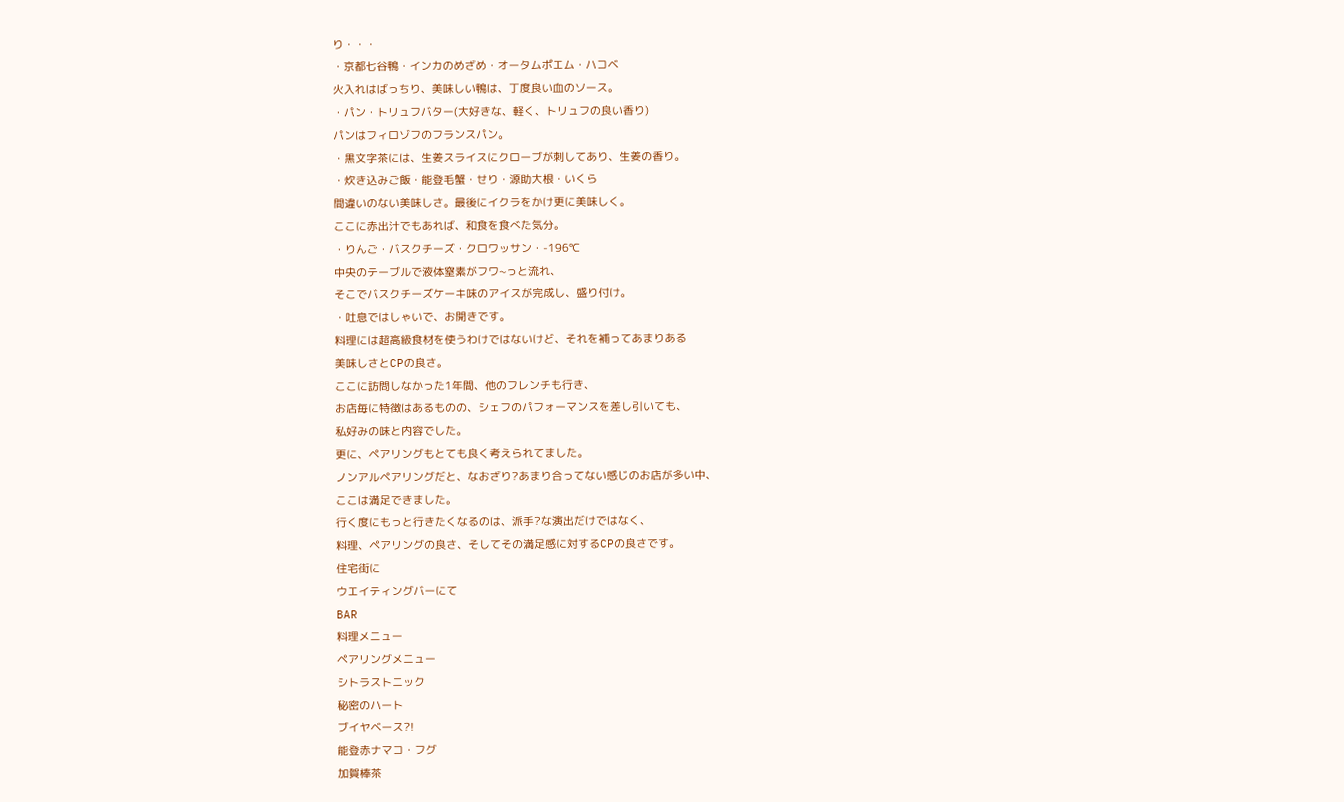り・・・
・京都七谷鴨・インカのめざめ・オータムポエム・ハコベ
火入れはばっちり、美味しい鴨は、丁度良い血のソース。
・パン・トリュフバター(大好きな、軽く、トリュフの良い香り)
パンはフィロゾフのフランスパン。
・黒文字茶には、生姜スライスにクローブが刺してあり、生姜の香り。
・炊き込みご飯・能登毛蟹・せり・源助大根・いくら
間違いのない美味しさ。最後にイクラをかけ更に美味しく。
ここに赤出汁でもあれば、和食を食べた気分。
・りんご・バスクチーズ・クロワッサン・-196℃
中央のテーブルで液体窒素がフワ~っと流れ、
そこでバスクチーズケーキ味のアイスが完成し、盛り付け。
・吐息ではしゃいで、お開きです。
料理には超高級食材を使うわけではないけど、それを補ってあまりある
美味しさとCPの良さ。
ここに訪問しなかった1年間、他のフレンチも行き、
お店毎に特徴はあるものの、シェフのパフォーマンスを差し引いても、
私好みの味と内容でした。
更に、ペアリングもとても良く考えられてました。
ノンアルペアリングだと、なおざり?あまり合ってない感じのお店が多い中、
ここは満足できました。
行く度にもっと行きたくなるのは、派手?な演出だけではなく、
料理、ペアリングの良さ、そしてその満足感に対するCPの良さです。
住宅街に
ウエイティングバーにて
BAR
料理メニュー
ペアリングメニュー
シトラストニック
秘密のハート
ブイヤベース?!
能登赤ナマコ・フグ
加賀棒茶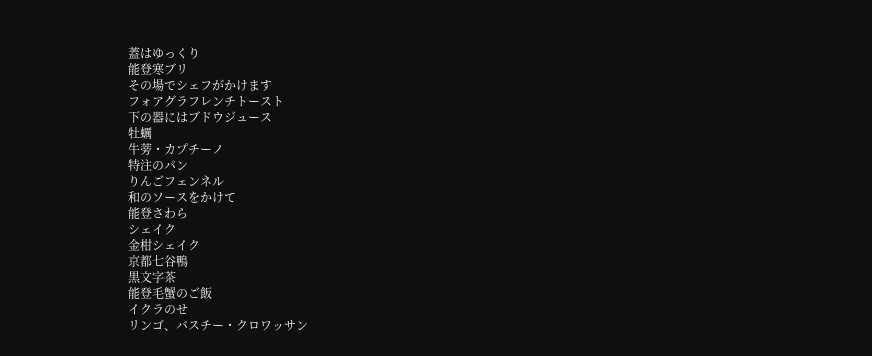蓋はゆっくり
能登寒ブリ
その場でシェフがかけます
フォアグラフレンチトースト
下の器にはブドウジュース
牡蠣
牛蒡・カプチーノ
特注のパン
りんごフェンネル
和のソースをかけて
能登さわら
シェイク
金柑シェイク
京都七谷鴨
黒文字茶
能登毛蟹のご飯
イクラのせ
リンゴ、バスチー・クロワッサン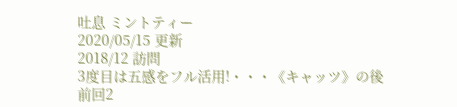吐息 ミントティー
2020/05/15 更新
2018/12 訪問
3度目は五感をフル活用!・・・《キャッツ》の後
前回2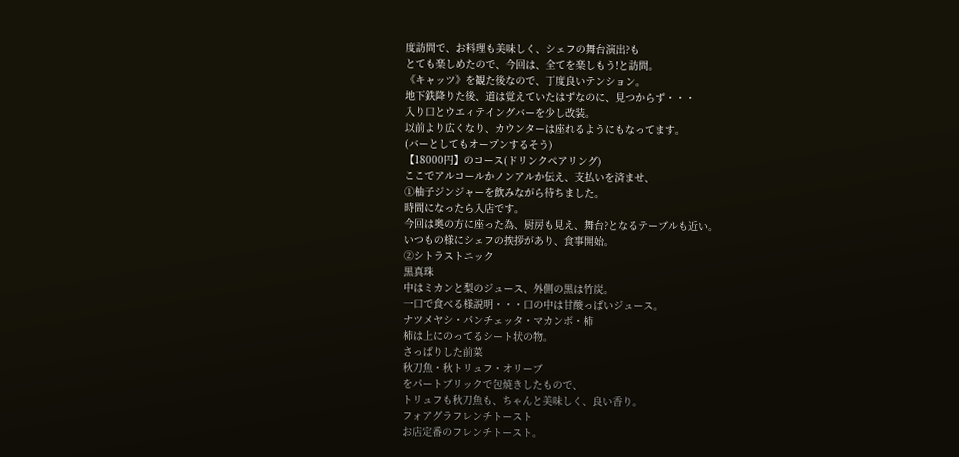度訪問で、お料理も美味しく、シェフの舞台演出?も
とても楽しめたので、今回は、全てを楽しもう!と訪問。
《キャッツ》を観た後なので、丁度良いテンション。
地下鉄降りた後、道は覚えていたはずなのに、見つからず・・・
入り口とウエィテイングバーを少し改装。
以前より広くなり、カウンターは座れるようにもなってます。
(バーとしてもオープンするそう)
【18000円】のコース(ドリンクペアリング)
ここでアルコールかノンアルか伝え、支払いを済ませ、
①柚子ジンジャーを飲みながら待ちました。
時間になったら入店です。
今回は奥の方に座った為、厨房も見え、舞台?となるテーブルも近い。
いつもの様にシェフの挨拶があり、食事開始。
②シトラストニック
黒真珠
中はミカンと梨のジュース、外側の黒は竹炭。
一口で食べる様説明・・・口の中は甘酸っぱいジュース。
ナツメヤシ・パンチェッタ・マカンボ・柿
柿は上にのってるシート状の物。
さっぱりした前菜
秋刀魚・秋トリュフ・オリーブ
をパートブリックで包焼きしたもので、
トリュフも秋刀魚も、ちゃんと美味しく、良い香り。
フォアグラフレンチトースト
お店定番のフレンチトースト。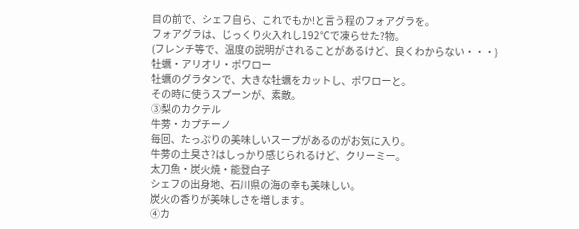目の前で、シェフ自ら、これでもか!と言う程のフォアグラを。
フォアグラは、じっくり火入れし192℃で凍らせた?物。
(フレンチ等で、温度の説明がされることがあるけど、良くわからない・・・)
牡蠣・アリオリ・ポワロー
牡蠣のグラタンで、大きな牡蠣をカットし、ポワローと。
その時に使うスプーンが、素敵。
③梨のカクテル
牛蒡・カプチーノ
毎回、たっぷりの美味しいスープがあるのがお気に入り。
牛蒡の土臭さ?はしっかり感じられるけど、クリーミー。
太刀魚・炭火焼・能登白子
シェフの出身地、石川県の海の幸も美味しい。
炭火の香りが美味しさを増します。
④カ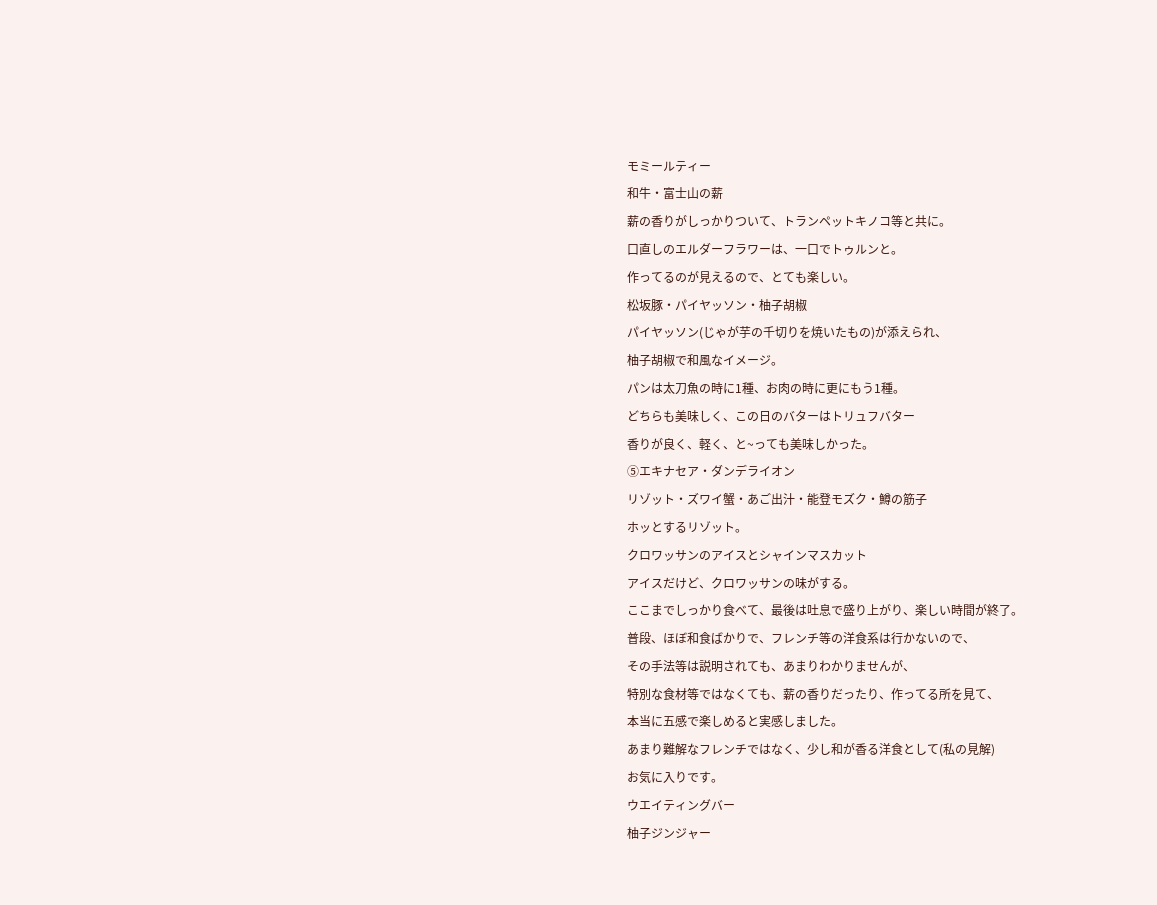モミールティー
和牛・富士山の薪
薪の香りがしっかりついて、トランペットキノコ等と共に。
口直しのエルダーフラワーは、一口でトゥルンと。
作ってるのが見えるので、とても楽しい。
松坂豚・パイヤッソン・柚子胡椒
パイヤッソン(じゃが芋の千切りを焼いたもの)が添えられ、
柚子胡椒で和風なイメージ。
パンは太刀魚の時に1種、お肉の時に更にもう1種。
どちらも美味しく、この日のバターはトリュフバター
香りが良く、軽く、と~っても美味しかった。
⑤エキナセア・ダンデライオン
リゾット・ズワイ蟹・あご出汁・能登モズク・鱒の筋子
ホッとするリゾット。
クロワッサンのアイスとシャインマスカット
アイスだけど、クロワッサンの味がする。
ここまでしっかり食べて、最後は吐息で盛り上がり、楽しい時間が終了。
普段、ほぼ和食ばかりで、フレンチ等の洋食系は行かないので、
その手法等は説明されても、あまりわかりませんが、
特別な食材等ではなくても、薪の香りだったり、作ってる所を見て、
本当に五感で楽しめると実感しました。
あまり難解なフレンチではなく、少し和が香る洋食として(私の見解)
お気に入りです。
ウエイティングバー
柚子ジンジャー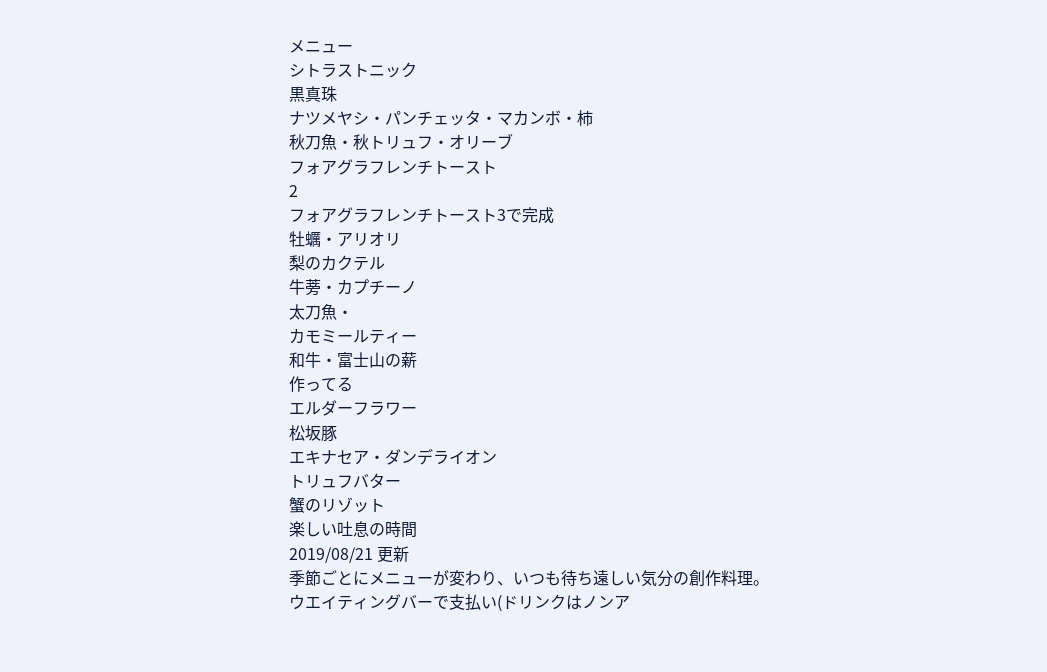メニュー
シトラストニック
黒真珠
ナツメヤシ・パンチェッタ・マカンボ・柿
秋刀魚・秋トリュフ・オリーブ
フォアグラフレンチトースト
2
フォアグラフレンチトースト3で完成
牡蠣・アリオリ
梨のカクテル
牛蒡・カプチーノ
太刀魚・
カモミールティー
和牛・富士山の薪
作ってる
エルダーフラワー
松坂豚
エキナセア・ダンデライオン
トリュフバター
蟹のリゾット
楽しい吐息の時間
2019/08/21 更新
季節ごとにメニューが変わり、いつも待ち遠しい気分の創作料理。
ウエイティングバーで支払い(ドリンクはノンア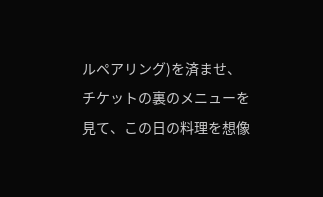ルペアリング)を済ませ、
チケットの裏のメニューを見て、この日の料理を想像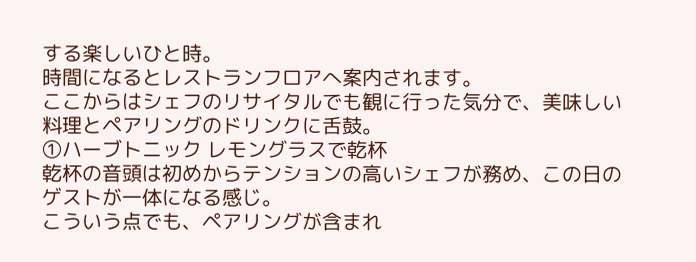する楽しいひと時。
時間になるとレストランフロアへ案内されます。
ここからはシェフのリサイタルでも観に行った気分で、美味しい料理とペアリングのドリンクに舌鼓。
①ハーブトニック レモングラスで乾杯
乾杯の音頭は初めからテンションの高いシェフが務め、この日のゲストが一体になる感じ。
こういう点でも、ペアリングが含まれ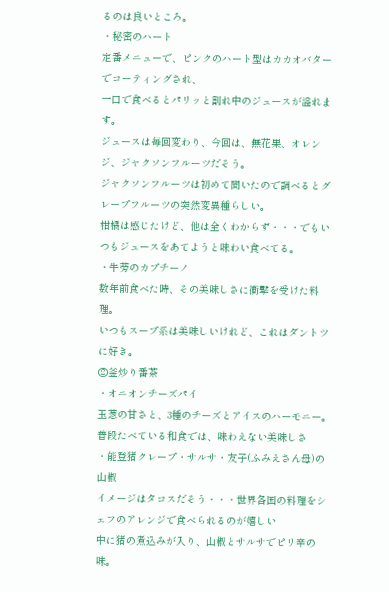るのは良いところ。
・秘密のハート
定番メニューで、ピンクのハート型はカカオバターでコーティングされ、
一口で食べるとパリッと割れ中のジュースが溢れます。
ジュースは毎回変わり、今回は、無花果、オレンジ、ジャクソンフルーツだそう。
ジャクソンフルーツは初めて聞いたので調べるとグレープフルーツの突然変異種らしい。
柑橘は感じたけど、他は全くわからず・・・でもいつもジュースをあてようと味わい食べてる。
・牛蒡のカプチーノ
数年前食べた時、その美味しさに衝撃を受けた料理。
いつもスープ系は美味しいけれど、これはダントツに好き。
②釜炒り番茶
・オニオンチーズパイ
玉葱の甘さと、3種のチーズとアイスのハーモニー。
普段たべている和食では、味わえない美味しさ
・能登猪クレープ・サルサ・友子(ふみえさん母)の山椒
イメージはタコスだそう・・・世界各国の料理をシェフのアレンジで食べられるのが嬉しい
中に猪の煮込みが入り、山椒とサルサでピリ辛の味。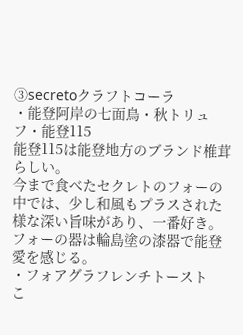③secretoクラフトコーラ
・能登阿岸の七面鳥・秋トリュフ・能登115
能登115は能登地方のブランド椎茸らしい。
今まで食べたセクレトのフォーの中では、少し和風もプラスされた様な深い旨味があり、一番好き。
フォーの器は輪島塗の漆器で能登愛を感じる。
・フォアグラフレンチトースト
こ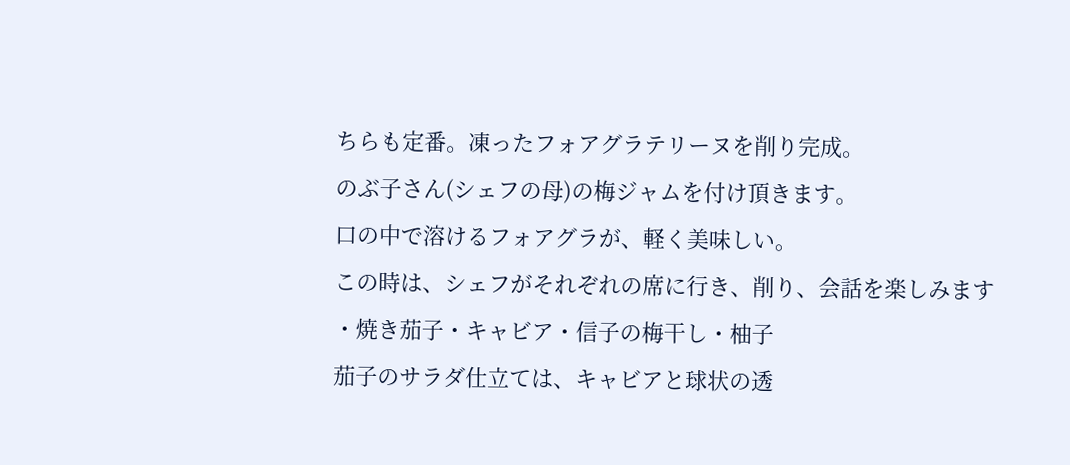ちらも定番。凍ったフォアグラテリーヌを削り完成。
のぶ子さん(シェフの母)の梅ジャムを付け頂きます。
口の中で溶けるフォアグラが、軽く美味しい。
この時は、シェフがそれぞれの席に行き、削り、会話を楽しみます
・焼き茄子・キャビア・信子の梅干し・柚子
茄子のサラダ仕立ては、キャビアと球状の透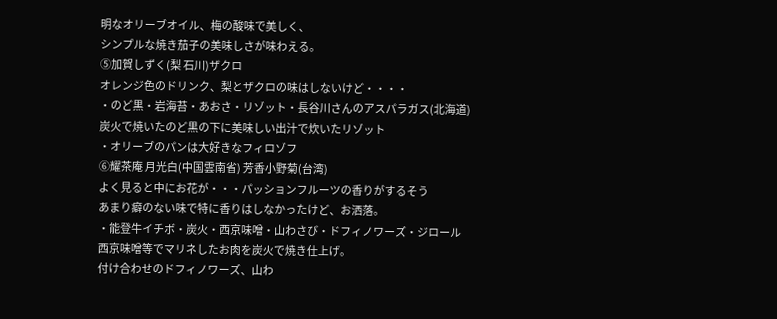明なオリーブオイル、梅の酸味で美しく、
シンプルな焼き茄子の美味しさが味わえる。
➄加賀しずく(梨 石川)ザクロ
オレンジ色のドリンク、梨とザクロの味はしないけど・・・・
・のど黒・岩海苔・あおさ・リゾット・長谷川さんのアスパラガス(北海道)
炭火で焼いたのど黒の下に美味しい出汁で炊いたリゾット
・オリーブのパンは大好きなフィロゾフ
⑥耀茶庵 月光白(中国雲南省) 芳香小野菊(台湾)
よく見ると中にお花が・・・パッションフルーツの香りがするそう
あまり癖のない味で特に香りはしなかったけど、お洒落。
・能登牛イチボ・炭火・西京味噌・山わさび・ドフィノワーズ・ジロール
西京味噌等でマリネしたお肉を炭火で焼き仕上げ。
付け合わせのドフィノワーズ、山わ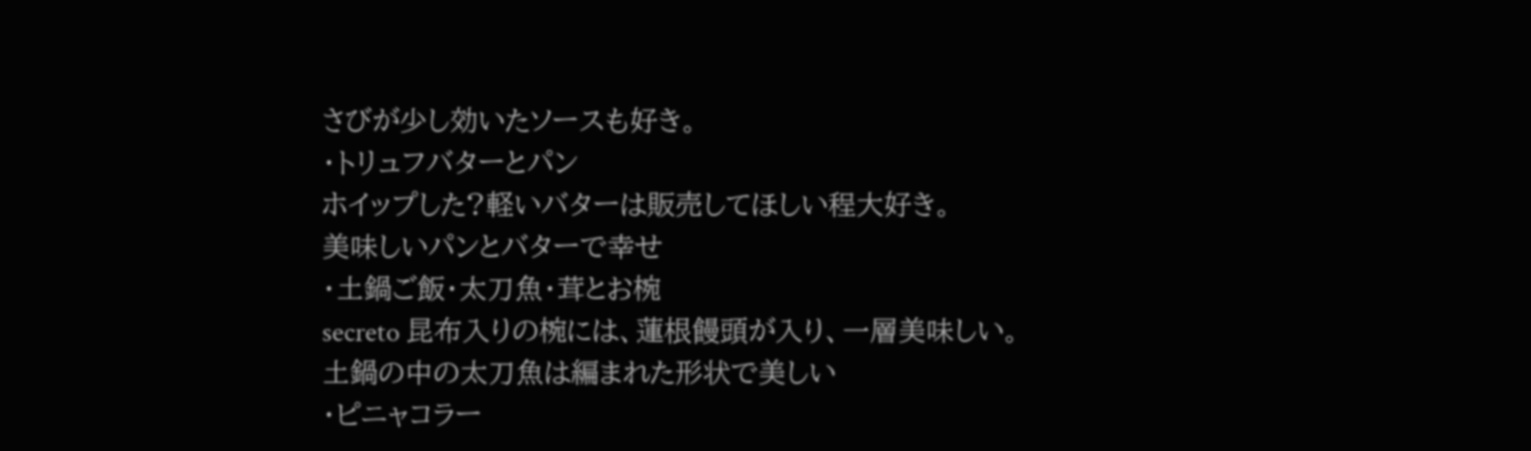さびが少し効いたソースも好き。
・トリュフバターとパン
ホイップした?軽いバターは販売してほしい程大好き。
美味しいパンとバターで幸せ
・土鍋ご飯・太刀魚・茸とお椀
secreto 昆布入りの椀には、蓮根饅頭が入り、一層美味しい。
土鍋の中の太刀魚は編まれた形状で美しい
・ピニャコラー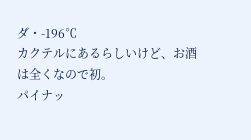ダ・-196℃
カクテルにあるらしいけど、お酒は全くなので初。
パイナッ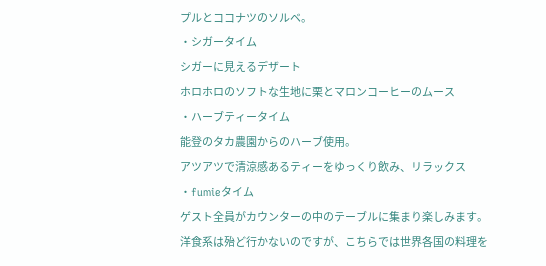プルとココナツのソルベ。
・シガータイム
シガーに見えるデザート
ホロホロのソフトな生地に栗とマロンコーヒーのムース
・ハーブティータイム
能登のタカ農園からのハーブ使用。
アツアツで清涼感あるティーをゆっくり飲み、リラックス
・fumieタイム
ゲスト全員がカウンターの中のテーブルに集まり楽しみます。
洋食系は殆ど行かないのですが、こちらでは世界各国の料理を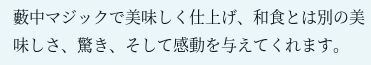藪中マジックで美味しく仕上げ、和食とは別の美味しさ、驚き、そして感動を与えてくれます。